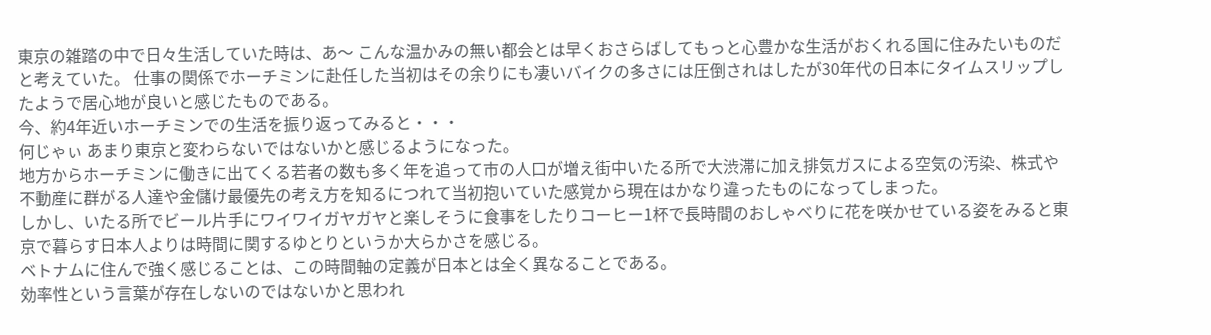東京の雑踏の中で日々生活していた時は、あ〜 こんな温かみの無い都会とは早くおさらばしてもっと心豊かな生活がおくれる国に住みたいものだと考えていた。 仕事の関係でホーチミンに赴任した当初はその余りにも凄いバイクの多さには圧倒されはしたが30年代の日本にタイムスリップしたようで居心地が良いと感じたものである。
今、約4年近いホーチミンでの生活を振り返ってみると・・・
何じゃぃ あまり東京と変わらないではないかと感じるようになった。
地方からホーチミンに働きに出てくる若者の数も多く年を追って市の人口が増え街中いたる所で大渋滞に加え排気ガスによる空気の汚染、株式や不動産に群がる人達や金儲け最優先の考え方を知るにつれて当初抱いていた感覚から現在はかなり違ったものになってしまった。
しかし、いたる所でビール片手にワイワイガヤガヤと楽しそうに食事をしたりコーヒー1杯で長時間のおしゃべりに花を咲かせている姿をみると東京で暮らす日本人よりは時間に関するゆとりというか大らかさを感じる。
ベトナムに住んで強く感じることは、この時間軸の定義が日本とは全く異なることである。
効率性という言葉が存在しないのではないかと思われ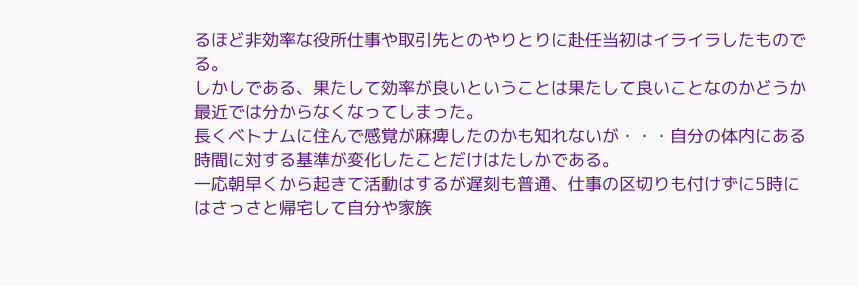るほど非効率な役所仕事や取引先とのやりとりに赴任当初はイライラしたものでる。
しかしである、果たして効率が良いということは果たして良いことなのかどうか最近では分からなくなってしまった。
長くベトナムに住んで感覚が麻痺したのかも知れないが・・・自分の体内にある時間に対する基準が変化したことだけはたしかである。
一応朝早くから起きて活動はするが遅刻も普通、仕事の区切りも付けずに5時にはさっさと帰宅して自分や家族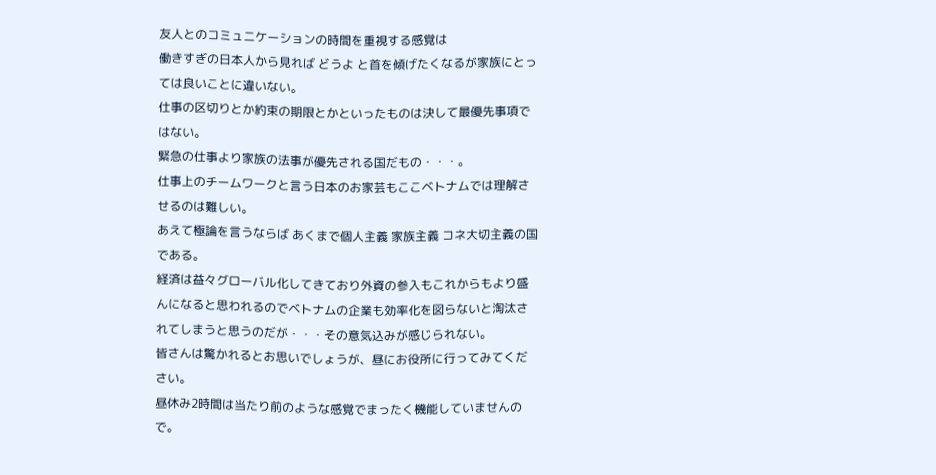友人とのコミュニケーションの時間を重視する感覚は
働きすぎの日本人から見れば どうよ と首を傾げたくなるが家族にとっては良いことに違いない。
仕事の区切りとか約束の期限とかといったものは決して最優先事項ではない。
緊急の仕事より家族の法事が優先される国だもの・・・。
仕事上のチームワークと言う日本のお家芸もここベトナムでは理解させるのは難しい。
あえて極論を言うならば あくまで個人主義 家族主義 コネ大切主義の国である。
経済は益々グローバル化してきており外資の参入もこれからもより盛んになると思われるのでベトナムの企業も効率化を図らないと淘汰されてしまうと思うのだが・・・その意気込みが感じられない。
皆さんは驚かれるとお思いでしょうが、昼にお役所に行ってみてください。
昼休み2時間は当たり前のような感覚でまったく機能していませんので。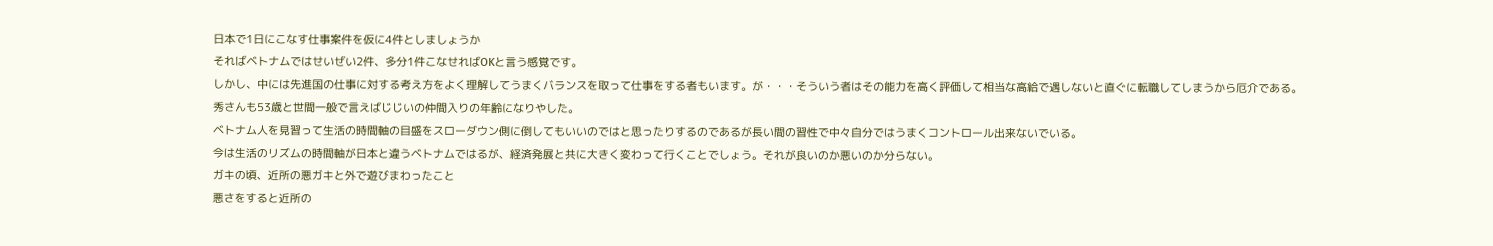日本で1日にこなす仕事案件を仮に4件としましょうか
そればベトナムではせいぜい2件、多分1件こなせればOKと言う感覚です。
しかし、中には先進国の仕事に対する考え方をよく理解してうまくバランスを取って仕事をする者もいます。が・・・そういう者はその能力を高く評価して相当な高給で遇しないと直ぐに転職してしまうから厄介である。
秀さんも53歳と世間一般で言えばじじいの仲間入りの年齢になりやした。
ベトナム人を見習って生活の時間軸の目盛をスローダウン側に倒してもいいのではと思ったりするのであるが長い間の習性で中々自分ではうまくコントロール出来ないでいる。
今は生活のリズムの時間軸が日本と違うベトナムではるが、経済発展と共に大きく変わって行くことでしょう。それが良いのか悪いのか分らない。
ガキの頃、近所の悪ガキと外で遊びまわったこと
悪さをすると近所の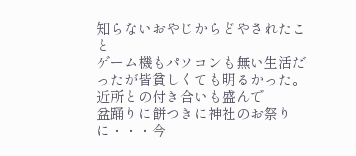知らないおやじからどやされたこと
ゲーム機もパソコンも無い生活だったが皆貧しくても明るかった。
近所との付き合いも盛んで
盆踊りに餅つきに神社のお祭りに・・・今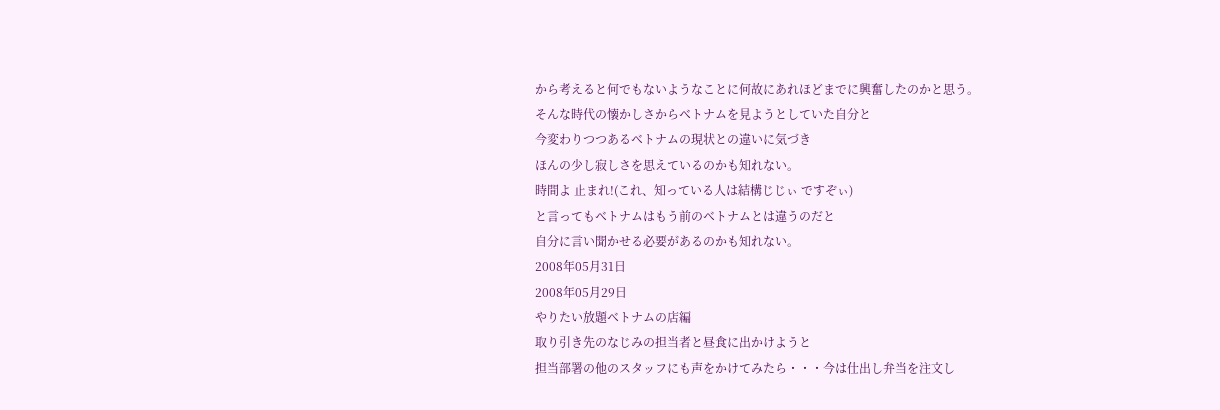から考えると何でもないようなことに何故にあれほどまでに興奮したのかと思う。
そんな時代の懐かしさからベトナムを見ようとしていた自分と
今変わりつつあるベトナムの現状との違いに気づき
ほんの少し寂しさを思えているのかも知れない。
時間よ 止まれ!(これ、知っている人は結構じじぃ ですぞぃ)
と言ってもベトナムはもう前のベトナムとは違うのだと
自分に言い聞かせる必要があるのかも知れない。
2008年05月31日
2008年05月29日
やりたい放題ベトナムの店編
取り引き先のなじみの担当者と昼食に出かけようと
担当部署の他のスタッフにも声をかけてみたら・・・今は仕出し弁当を注文し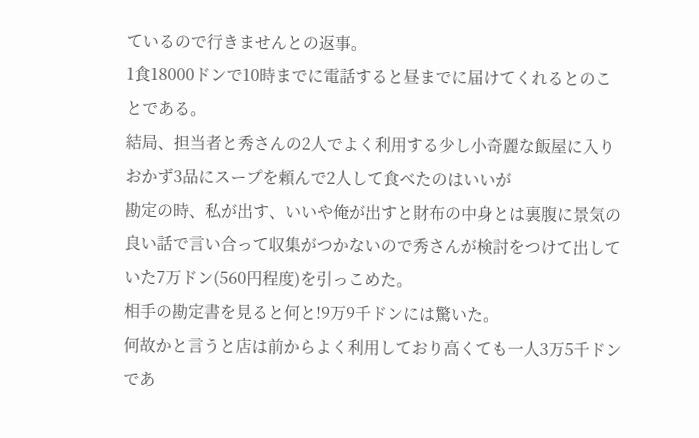ているので行きませんとの返事。
1食18000ドンで10時までに電話すると昼までに届けてくれるとのことである。
結局、担当者と秀さんの2人でよく利用する少し小奇麗な飯屋に入り
おかず3品にスープを頼んで2人して食べたのはいいが
勘定の時、私が出す、いいや俺が出すと財布の中身とは裏腹に景気の良い話で言い合って収集がつかないので秀さんが検討をつけて出していた7万ドン(560円程度)を引っこめた。
相手の勘定書を見ると何と!9万9千ドンには驚いた。
何故かと言うと店は前からよく利用しており高くても一人3万5千ドンであ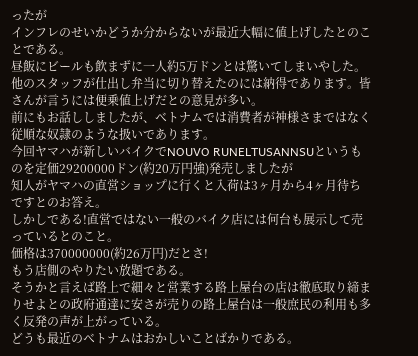ったが
インフレのせいかどうか分からないが最近大幅に値上げしたとのことである。
昼飯にビールも飲まずに一人約5万ドンとは驚いてしまいやした。
他のスタッフが仕出し弁当に切り替えたのには納得であります。皆さんが言うには便乗値上げだとの意見が多い。
前にもお話ししましたが、ベトナムでは消費者が神様さまではなく従順な奴隷のような扱いであります。
今回ヤマハが新しいバイクでNOUVO RUNELTUSANNSUというものを定価29200000ドン(約20万円強)発売しましたが
知人がヤマハの直営ショップに行くと入荷は3ヶ月から4ヶ月待ちですとのお答え。
しかしである!直営ではない一般のバイク店には何台も展示して売っているとのこと。
価格は370000000(約26万円)だとさ!
もう店側のやりたい放題である。
そうかと言えば路上で細々と営業する路上屋台の店は徹底取り締まりせよとの政府通達に安さが売りの路上屋台は一般庶民の利用も多く反発の声が上がっている。
どうも最近のベトナムはおかしいことばかりである。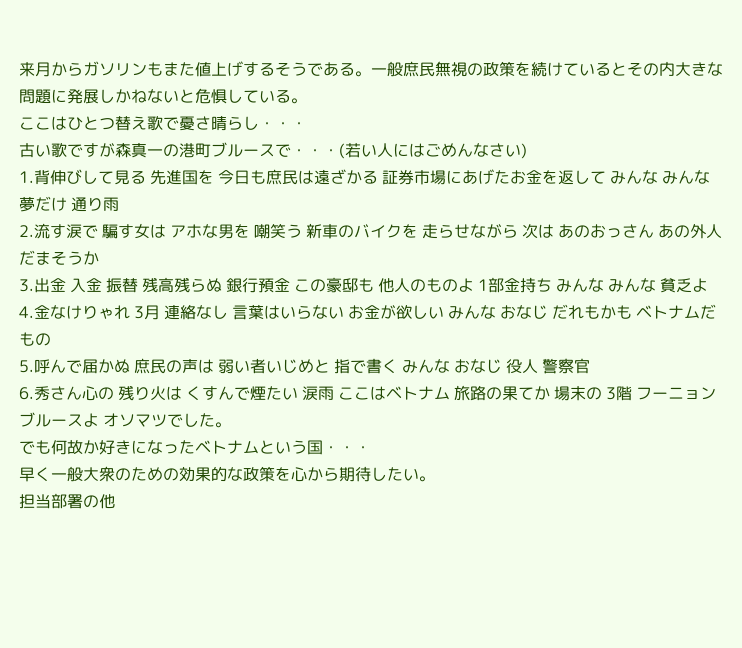来月からガソリンもまた値上げするそうである。一般庶民無視の政策を続けているとその内大きな問題に発展しかねないと危惧している。
ここはひとつ替え歌で憂さ晴らし・・・
古い歌ですが森真一の港町ブルースで・・・(若い人にはごめんなさい)
1.背伸びして見る 先進国を 今日も庶民は遠ざかる 証券市場にあげたお金を返して みんな みんな 夢だけ 通り雨
2.流す涙で 騙す女は アホな男を 嘲笑う 新車のバイクを 走らせながら 次は あのおっさん あの外人 だまそうか
3.出金 入金 振替 残高残らぬ 銀行預金 この豪邸も 他人のものよ 1部金持ち みんな みんな 貧乏よ
4.金なけりゃれ 3月 連絡なし 言葉はいらない お金が欲しい みんな おなじ だれもかも ベトナムだもの
5.呼んで届かぬ 庶民の声は 弱い者いじめと 指で書く みんな おなじ 役人 警察官
6.秀さん心の 残り火は くすんで煙たい 涙雨 ここはベトナム 旅路の果てか 場末の 3階 フーニョンブルースよ オソマツでした。
でも何故か好きになったベトナムという国・・・
早く一般大衆のための効果的な政策を心から期待したい。
担当部署の他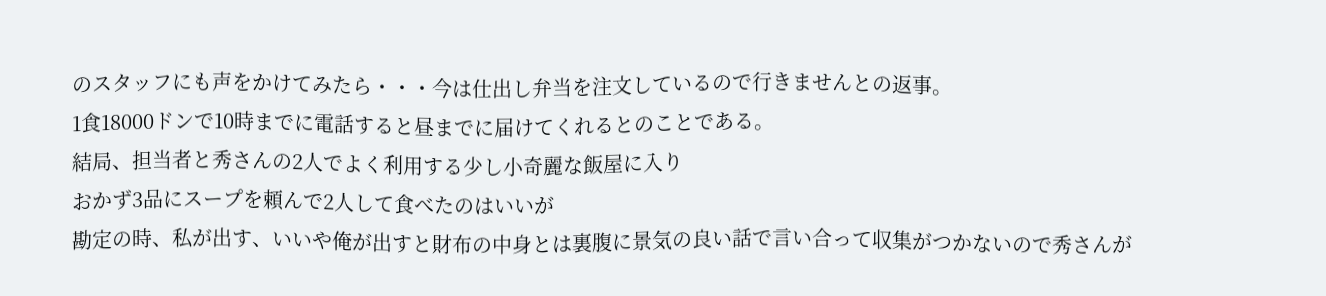のスタッフにも声をかけてみたら・・・今は仕出し弁当を注文しているので行きませんとの返事。
1食18000ドンで10時までに電話すると昼までに届けてくれるとのことである。
結局、担当者と秀さんの2人でよく利用する少し小奇麗な飯屋に入り
おかず3品にスープを頼んで2人して食べたのはいいが
勘定の時、私が出す、いいや俺が出すと財布の中身とは裏腹に景気の良い話で言い合って収集がつかないので秀さんが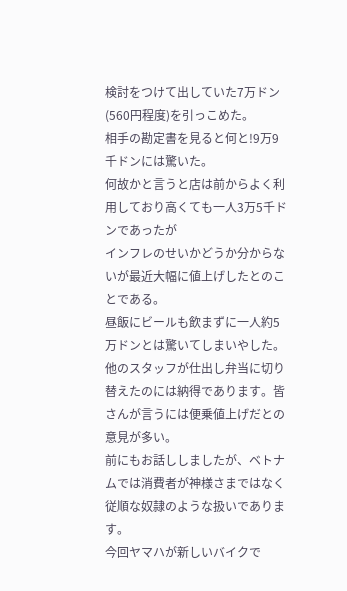検討をつけて出していた7万ドン(560円程度)を引っこめた。
相手の勘定書を見ると何と!9万9千ドンには驚いた。
何故かと言うと店は前からよく利用しており高くても一人3万5千ドンであったが
インフレのせいかどうか分からないが最近大幅に値上げしたとのことである。
昼飯にビールも飲まずに一人約5万ドンとは驚いてしまいやした。
他のスタッフが仕出し弁当に切り替えたのには納得であります。皆さんが言うには便乗値上げだとの意見が多い。
前にもお話ししましたが、ベトナムでは消費者が神様さまではなく従順な奴隷のような扱いであります。
今回ヤマハが新しいバイクで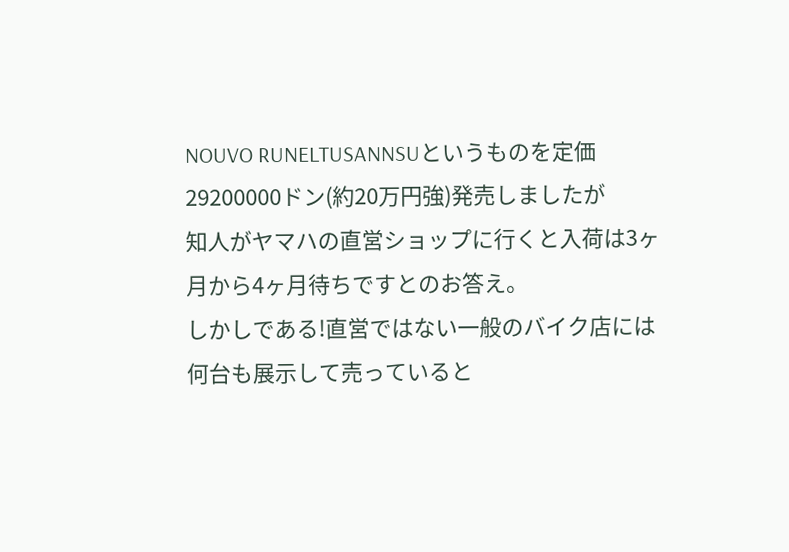NOUVO RUNELTUSANNSUというものを定価29200000ドン(約20万円強)発売しましたが
知人がヤマハの直営ショップに行くと入荷は3ヶ月から4ヶ月待ちですとのお答え。
しかしである!直営ではない一般のバイク店には何台も展示して売っていると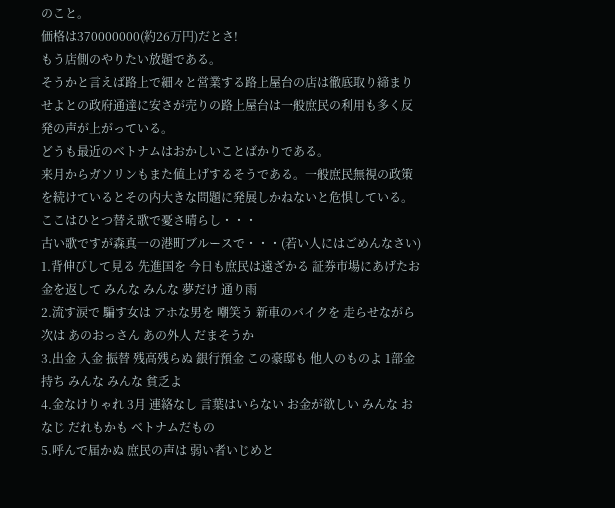のこと。
価格は370000000(約26万円)だとさ!
もう店側のやりたい放題である。
そうかと言えば路上で細々と営業する路上屋台の店は徹底取り締まりせよとの政府通達に安さが売りの路上屋台は一般庶民の利用も多く反発の声が上がっている。
どうも最近のベトナムはおかしいことばかりである。
来月からガソリンもまた値上げするそうである。一般庶民無視の政策を続けているとその内大きな問題に発展しかねないと危惧している。
ここはひとつ替え歌で憂さ晴らし・・・
古い歌ですが森真一の港町ブルースで・・・(若い人にはごめんなさい)
1.背伸びして見る 先進国を 今日も庶民は遠ざかる 証券市場にあげたお金を返して みんな みんな 夢だけ 通り雨
2.流す涙で 騙す女は アホな男を 嘲笑う 新車のバイクを 走らせながら 次は あのおっさん あの外人 だまそうか
3.出金 入金 振替 残高残らぬ 銀行預金 この豪邸も 他人のものよ 1部金持ち みんな みんな 貧乏よ
4.金なけりゃれ 3月 連絡なし 言葉はいらない お金が欲しい みんな おなじ だれもかも ベトナムだもの
5.呼んで届かぬ 庶民の声は 弱い者いじめと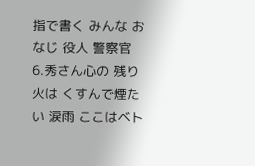指で書く みんな おなじ 役人 警察官
6.秀さん心の 残り火は くすんで煙たい 涙雨 ここはベト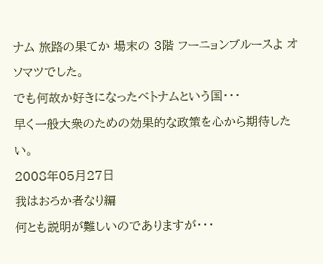ナム 旅路の果てか 場末の 3階 フーニョンブルースよ オソマツでした。
でも何故か好きになったベトナムという国・・・
早く一般大衆のための効果的な政策を心から期待したい。
2008年05月27日
我はおろか者なり編
何とも説明が難しいのでありますが・・・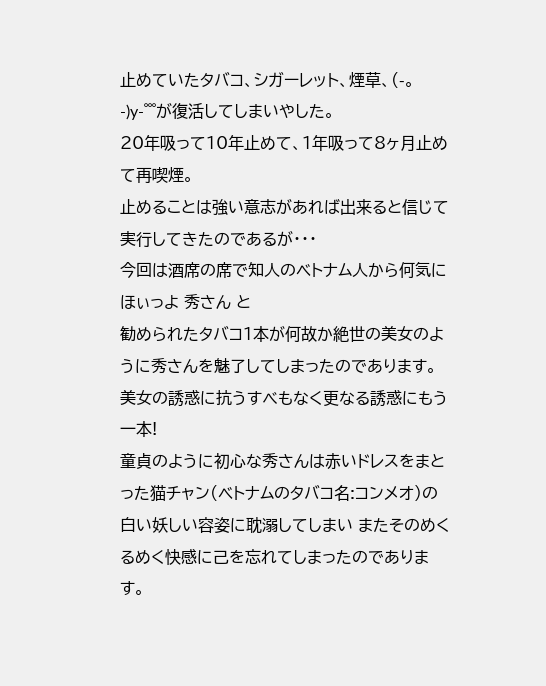止めていたタバコ、シガーレット、煙草、(-。-)y-゜゜゜が復活してしまいやした。
20年吸って10年止めて、1年吸って8ヶ月止めて再喫煙。
止めることは強い意志があれば出来ると信じて実行してきたのであるが・・・
今回は酒席の席で知人のベトナム人から何気に ほぃっよ 秀さん と
勧められたタバコ1本が何故か絶世の美女のように秀さんを魅了してしまったのであります。美女の誘惑に抗うすべもなく更なる誘惑にもう一本!
童貞のように初心な秀さんは赤いドレスをまとった猫チャン(ベトナムのタバコ名:コンメオ)の
白い妖しい容姿に耽溺してしまい またそのめくるめく快感に己を忘れてしまったのであります。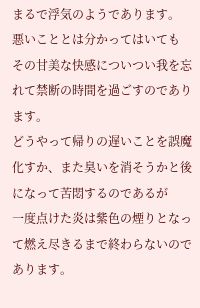まるで浮気のようであります。
悪いこととは分かってはいても
その甘美な快感についつい我を忘れて禁断の時間を過ごすのであります。
どうやって帰りの遅いことを誤魔化すか、また臭いを消そうかと後になって苦悶するのであるが
一度点けた炎は紫色の煙りとなって燃え尽きるまで終わらないのであります。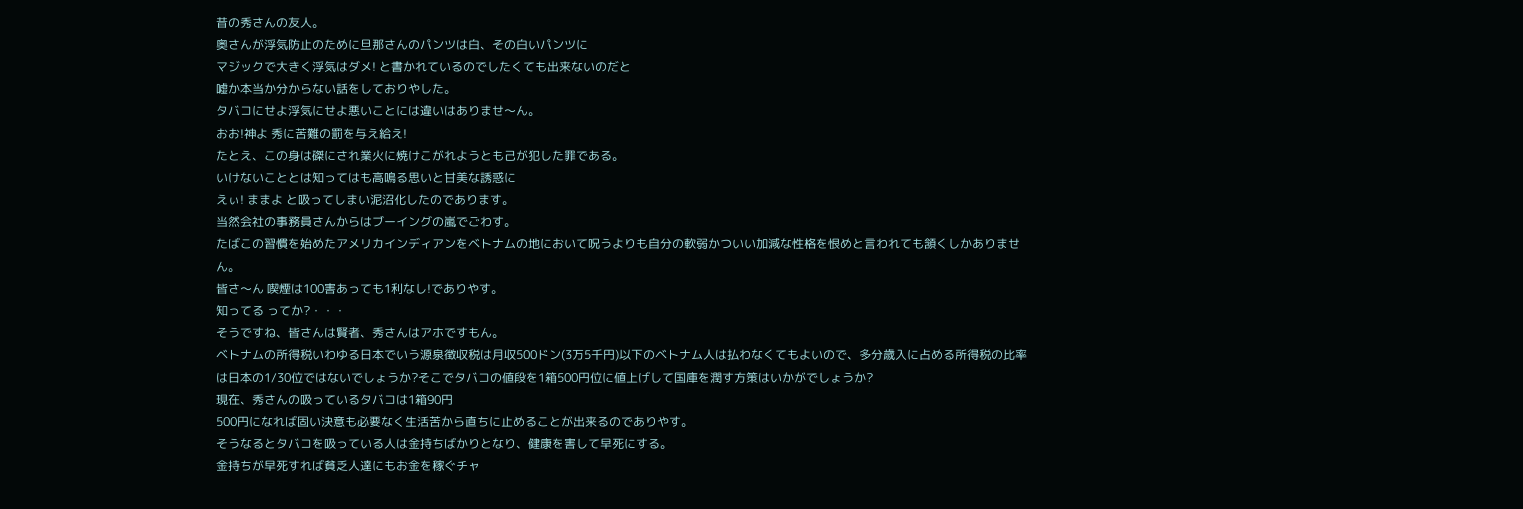昔の秀さんの友人。
奥さんが浮気防止のために旦那さんのパンツは白、その白いパンツに
マジックで大きく浮気はダメ! と書かれているのでしたくても出来ないのだと
嘘か本当か分からない話をしておりやした。
タバコにせよ浮気にせよ悪いことには違いはありませ〜ん。
おお!神よ 秀に苦難の罰を与え給え!
たとえ、この身は磔にされ業火に焼けこがれようとも己が犯した罪である。
いけないこととは知ってはも高鳴る思いと甘美な誘惑に
えぃ! ままよ と吸ってしまい泥沼化したのであります。
当然会社の事務員さんからはブーイングの嵐でごわす。
たばこの習慣を始めたアメリカインディアンをベトナムの地において呪うよりも自分の軟弱かついい加減な性格を恨めと言われても頷くしかありません。
皆さ〜ん 喫煙は100害あっても1利なし!でありやす。
知ってる ってか?・・・
そうですね、皆さんは賢者、秀さんはアホですもん。
ベトナムの所得税いわゆる日本でいう源泉徴収税は月収500ドン(3万5千円)以下のベトナム人は払わなくてもよいので、多分歳入に占める所得税の比率は日本の1/30位ではないでしょうか?そこでタバコの値段を1箱500円位に値上げして国庫を潤す方策はいかがでしょうか?
現在、秀さんの吸っているタバコは1箱90円
500円になれば固い決意も必要なく生活苦から直ちに止めることが出来るのでありやす。
そうなるとタバコを吸っている人は金持ちばかりとなり、健康を害して早死にする。
金持ちが早死すれば貧乏人達にもお金を稼ぐチャ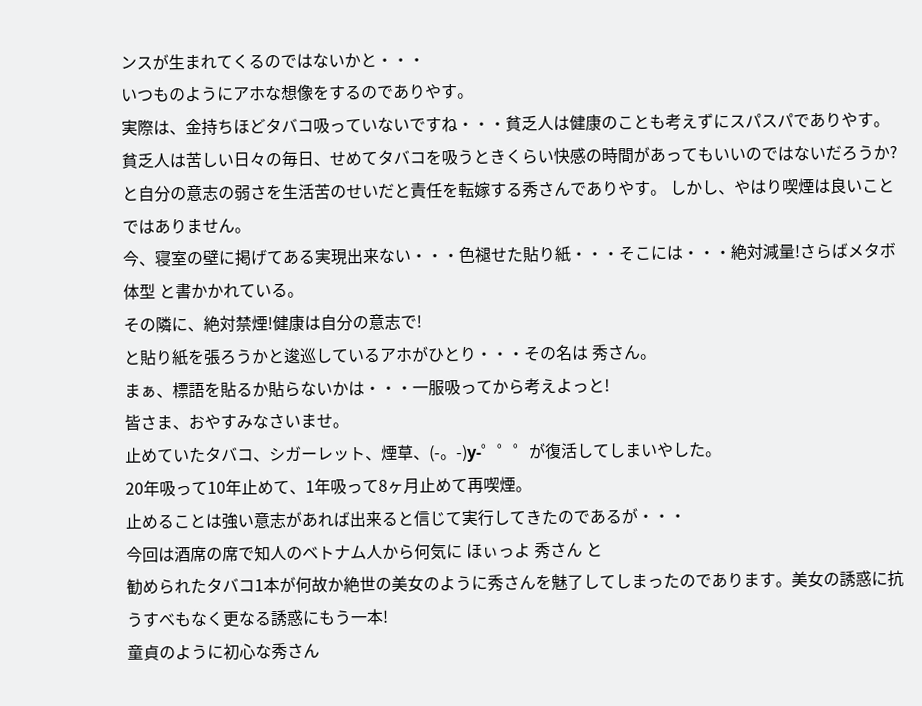ンスが生まれてくるのではないかと・・・
いつものようにアホな想像をするのでありやす。
実際は、金持ちほどタバコ吸っていないですね・・・貧乏人は健康のことも考えずにスパスパでありやす。貧乏人は苦しい日々の毎日、せめてタバコを吸うときくらい快感の時間があってもいいのではないだろうか?と自分の意志の弱さを生活苦のせいだと責任を転嫁する秀さんでありやす。 しかし、やはり喫煙は良いことではありません。
今、寝室の壁に掲げてある実現出来ない・・・色褪せた貼り紙・・・そこには・・・絶対減量!さらばメタボ体型 と書かかれている。
その隣に、絶対禁煙!健康は自分の意志で!
と貼り紙を張ろうかと逡巡しているアホがひとり・・・その名は 秀さん。
まぁ、標語を貼るか貼らないかは・・・一服吸ってから考えよっと!
皆さま、おやすみなさいませ。
止めていたタバコ、シガーレット、煙草、(-。-)y-゜゜゜が復活してしまいやした。
20年吸って10年止めて、1年吸って8ヶ月止めて再喫煙。
止めることは強い意志があれば出来ると信じて実行してきたのであるが・・・
今回は酒席の席で知人のベトナム人から何気に ほぃっよ 秀さん と
勧められたタバコ1本が何故か絶世の美女のように秀さんを魅了してしまったのであります。美女の誘惑に抗うすべもなく更なる誘惑にもう一本!
童貞のように初心な秀さん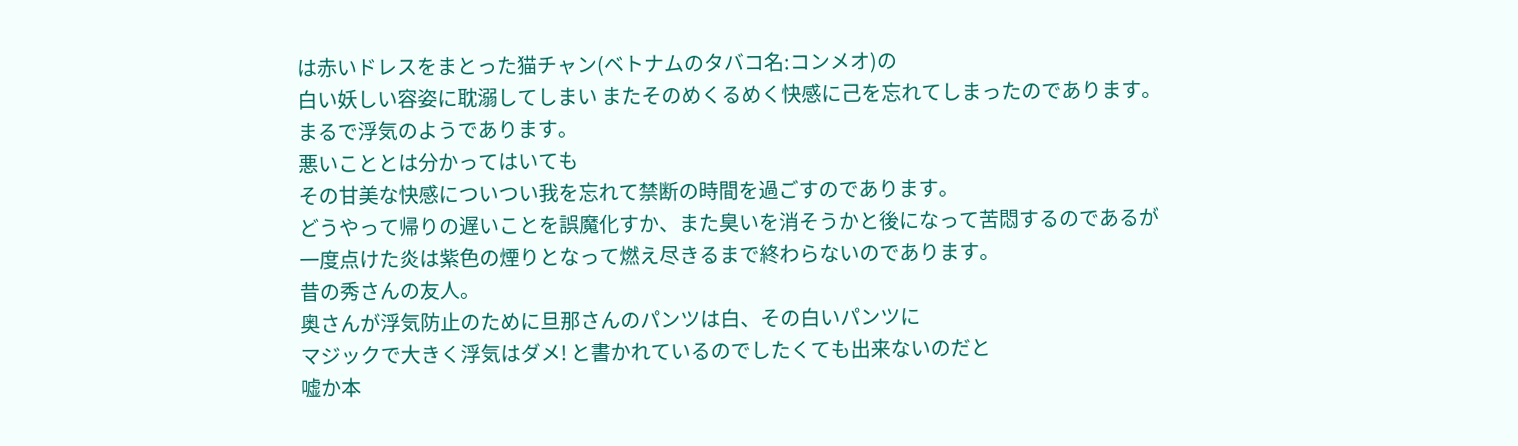は赤いドレスをまとった猫チャン(ベトナムのタバコ名:コンメオ)の
白い妖しい容姿に耽溺してしまい またそのめくるめく快感に己を忘れてしまったのであります。
まるで浮気のようであります。
悪いこととは分かってはいても
その甘美な快感についつい我を忘れて禁断の時間を過ごすのであります。
どうやって帰りの遅いことを誤魔化すか、また臭いを消そうかと後になって苦悶するのであるが
一度点けた炎は紫色の煙りとなって燃え尽きるまで終わらないのであります。
昔の秀さんの友人。
奥さんが浮気防止のために旦那さんのパンツは白、その白いパンツに
マジックで大きく浮気はダメ! と書かれているのでしたくても出来ないのだと
嘘か本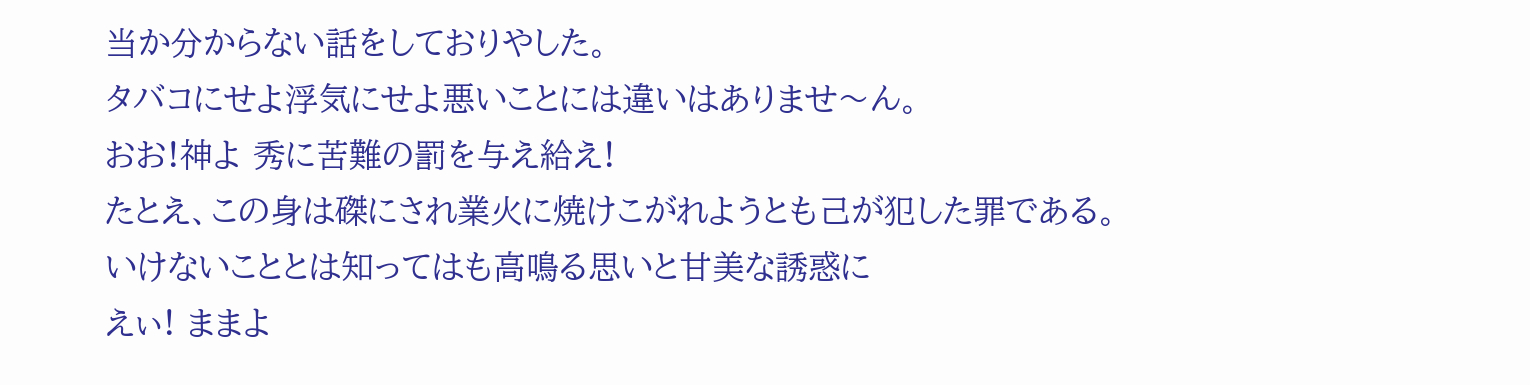当か分からない話をしておりやした。
タバコにせよ浮気にせよ悪いことには違いはありませ〜ん。
おお!神よ 秀に苦難の罰を与え給え!
たとえ、この身は磔にされ業火に焼けこがれようとも己が犯した罪である。
いけないこととは知ってはも高鳴る思いと甘美な誘惑に
えぃ! ままよ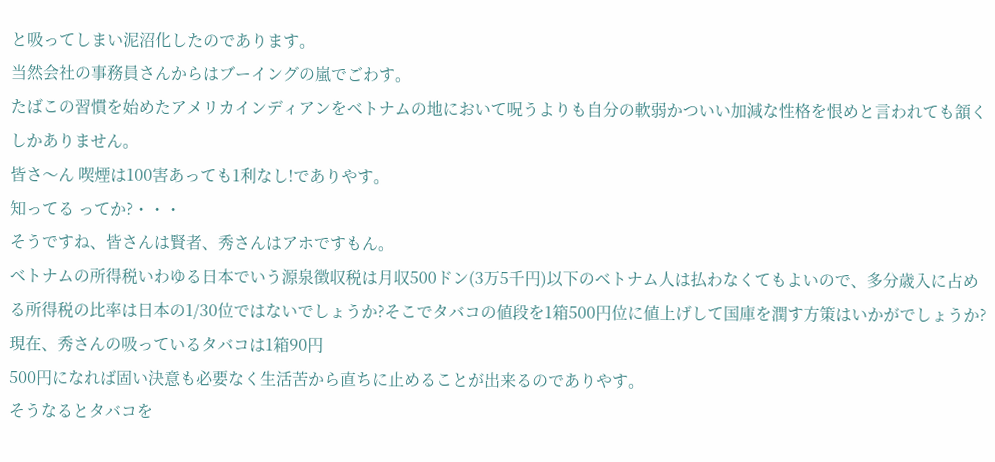と吸ってしまい泥沼化したのであります。
当然会社の事務員さんからはブーイングの嵐でごわす。
たばこの習慣を始めたアメリカインディアンをベトナムの地において呪うよりも自分の軟弱かついい加減な性格を恨めと言われても頷くしかありません。
皆さ〜ん 喫煙は100害あっても1利なし!でありやす。
知ってる ってか?・・・
そうですね、皆さんは賢者、秀さんはアホですもん。
ベトナムの所得税いわゆる日本でいう源泉徴収税は月収500ドン(3万5千円)以下のベトナム人は払わなくてもよいので、多分歳入に占める所得税の比率は日本の1/30位ではないでしょうか?そこでタバコの値段を1箱500円位に値上げして国庫を潤す方策はいかがでしょうか?
現在、秀さんの吸っているタバコは1箱90円
500円になれば固い決意も必要なく生活苦から直ちに止めることが出来るのでありやす。
そうなるとタバコを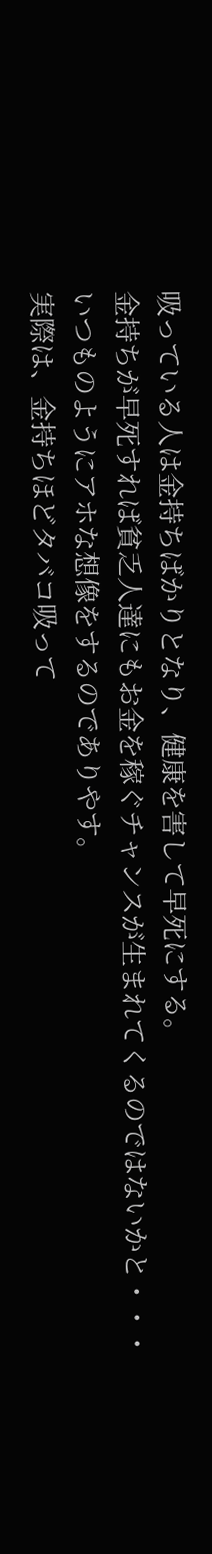吸っている人は金持ちばかりとなり、健康を害して早死にする。
金持ちが早死すれば貧乏人達にもお金を稼ぐチャンスが生まれてくるのではないかと・・・
いつものようにアホな想像をするのでありやす。
実際は、金持ちほどタバコ吸って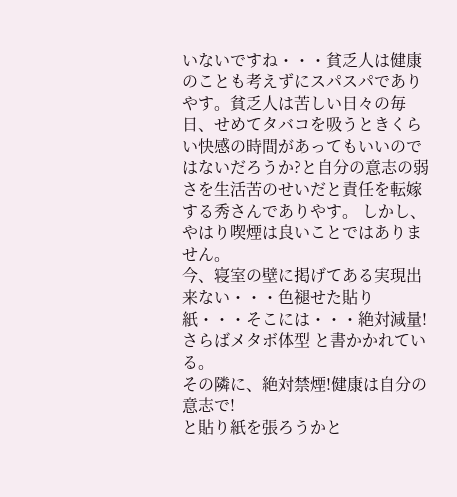いないですね・・・貧乏人は健康のことも考えずにスパスパでありやす。貧乏人は苦しい日々の毎日、せめてタバコを吸うときくらい快感の時間があってもいいのではないだろうか?と自分の意志の弱さを生活苦のせいだと責任を転嫁する秀さんでありやす。 しかし、やはり喫煙は良いことではありません。
今、寝室の壁に掲げてある実現出来ない・・・色褪せた貼り紙・・・そこには・・・絶対減量!さらばメタボ体型 と書かかれている。
その隣に、絶対禁煙!健康は自分の意志で!
と貼り紙を張ろうかと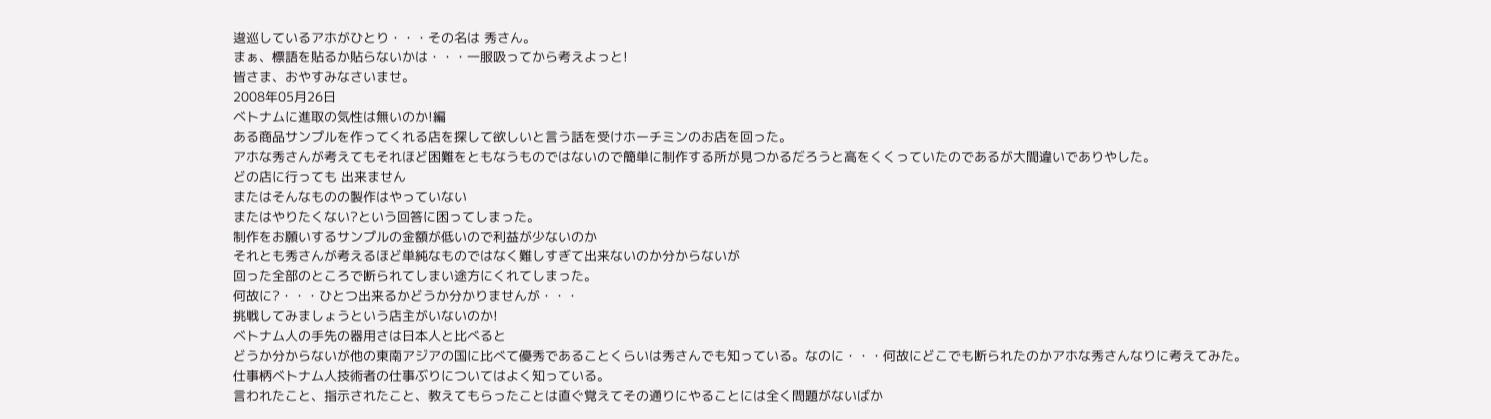逡巡しているアホがひとり・・・その名は 秀さん。
まぁ、標語を貼るか貼らないかは・・・一服吸ってから考えよっと!
皆さま、おやすみなさいませ。
2008年05月26日
ベトナムに進取の気性は無いのか!編
ある商品サンプルを作ってくれる店を探して欲しいと言う話を受けホーチミンのお店を回った。
アホな秀さんが考えてもそれほど困難をともなうものではないので簡単に制作する所が見つかるだろうと高をくくっていたのであるが大間違いでありやした。
どの店に行っても 出来ません
またはそんなものの製作はやっていない
またはやりたくない?という回答に困ってしまった。
制作をお願いするサンプルの金額が低いので利益が少ないのか
それとも秀さんが考えるほど単純なものではなく難しすぎて出来ないのか分からないが
回った全部のところで断られてしまい途方にくれてしまった。
何故に?・・・ひとつ出来るかどうか分かりませんが・・・
挑戦してみましょうという店主がいないのか!
ベトナム人の手先の器用さは日本人と比べると
どうか分からないが他の東南アジアの国に比べて優秀であることくらいは秀さんでも知っている。なのに・・・何故にどこでも断られたのかアホな秀さんなりに考えてみた。
仕事柄ベトナム人技術者の仕事ぶりについてはよく知っている。
言われたこと、指示されたこと、教えてもらったことは直ぐ覚えてその通りにやることには全く問題がないばか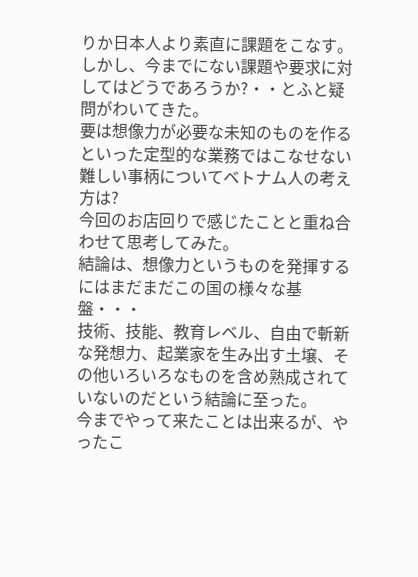りか日本人より素直に課題をこなす。
しかし、今までにない課題や要求に対してはどうであろうか?・・とふと疑問がわいてきた。
要は想像力が必要な未知のものを作るといった定型的な業務ではこなせない難しい事柄についてベトナム人の考え方は?
今回のお店回りで感じたことと重ね合わせて思考してみた。
結論は、想像力というものを発揮するにはまだまだこの国の様々な基盤・・・
技術、技能、教育レベル、自由で斬新な発想力、起業家を生み出す土壌、その他いろいろなものを含め熟成されていないのだという結論に至った。
今までやって来たことは出来るが、やったこ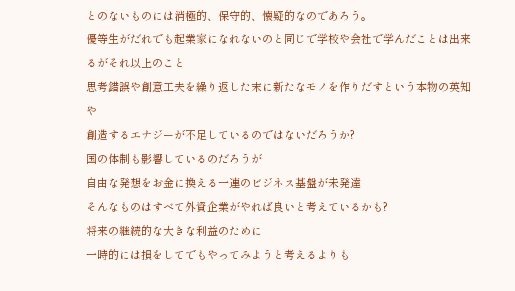とのないものには消極的、保守的、懐疑的なのであろう。
優等生がだれでも起業家になれないのと同じで学校や会社で学んだことは出来るがそれ以上のこと
思考錯誤や創意工夫を繰り返した末に新たなモノを作りだすという本物の英知や
創造するエナジーが不足しているのではないだろうか?
国の体制も影響しているのだろうが
自由な発想をお金に換える一連のビジネス基盤が未発達
そんなものはすべて外資企業がやれば良いと考えているかも?
将来の継続的な大きな利益のために
一時的には損をしてでもやってみようと考えるよりも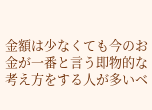金額は少なくても今のお金が一番と言う即物的な考え方をする人が多いベ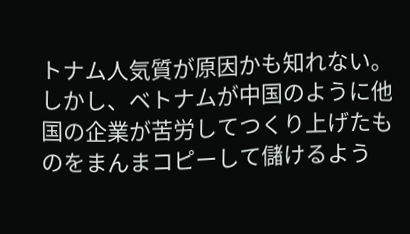トナム人気質が原因かも知れない。
しかし、ベトナムが中国のように他国の企業が苦労してつくり上げたものをまんまコピーして儲けるよう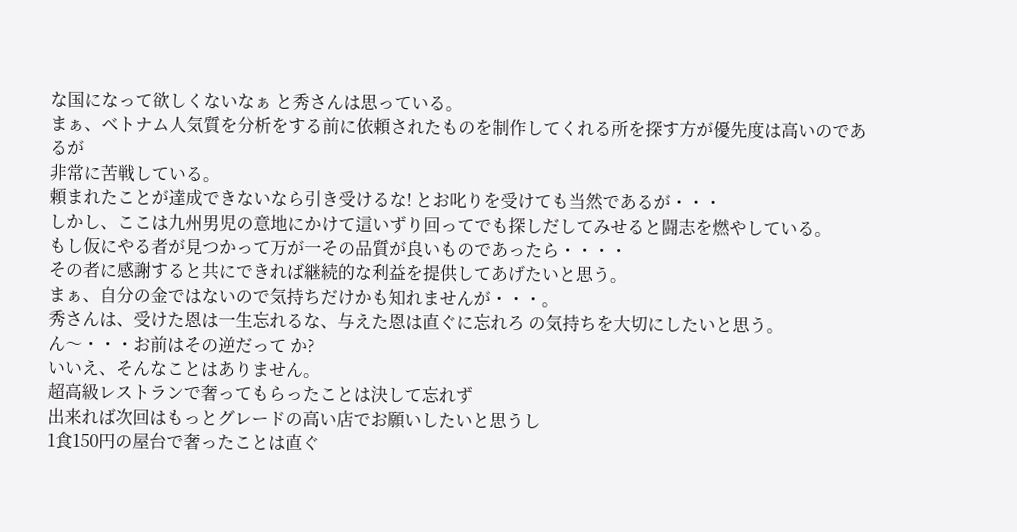な国になって欲しくないなぁ と秀さんは思っている。
まぁ、ベトナム人気質を分析をする前に依頼されたものを制作してくれる所を探す方が優先度は高いのであるが
非常に苦戦している。
頼まれたことが達成できないなら引き受けるな! とお叱りを受けても当然であるが・・・
しかし、ここは九州男児の意地にかけて這いずり回ってでも探しだしてみせると闘志を燃やしている。
もし仮にやる者が見つかって万が一その品質が良いものであったら・・・・
その者に感謝すると共にできれば継続的な利益を提供してあげたいと思う。
まぁ、自分の金ではないので気持ちだけかも知れませんが・・・。
秀さんは、受けた恩は一生忘れるな、与えた恩は直ぐに忘れろ の気持ちを大切にしたいと思う。
ん〜・・・お前はその逆だって か?
いいえ、そんなことはありません。
超高級レストランで奢ってもらったことは決して忘れず
出来れば次回はもっとグレードの高い店でお願いしたいと思うし
1食150円の屋台で奢ったことは直ぐ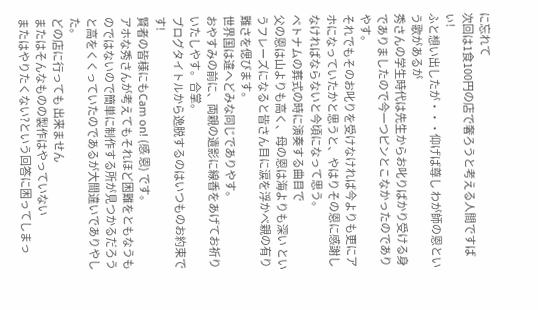に忘れて
次回は1食100円の店で奢ろうと考える人間ですばぃ!
ふと想い出したが・・・仰げば尊し わが師の恩という歌があるが
秀さんの学生時代は先生からお叱りばかり受ける身でありましたので今一つピンとこなかったのでありやす。
それでもそのお叱りを受けなければ今よりも更にアホになっていたかと思うと、やはりその恩に感謝しなければならないと今頃になって思う。
ベトナムの葬式の時に演奏する曲目で
父の恩は山よりも高く、母の恩は海よりも深い というフレーズになると皆さん目に涙を浮かべ親の有り難さを偲びます。
世界国は違へどみな同じでありやす。
おやすみの前に、両親の遺影に線香をあげてお祈りいたしやす。合掌。
ブログタイトルから逸脱するのはいつものお約束です!
賢者の皆様にもCam on! (感 恩) です。
アホな秀さんが考えてもそれほど困難をともなうものではないので簡単に制作する所が見つかるだろうと高をくくっていたのであるが大間違いでありやした。
どの店に行っても 出来ません
またはそんなものの製作はやっていない
またはやりたくない?という回答に困ってしまっ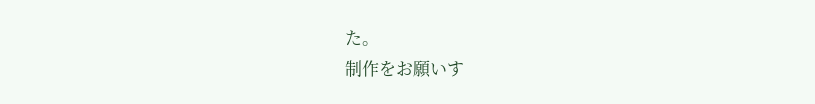た。
制作をお願いす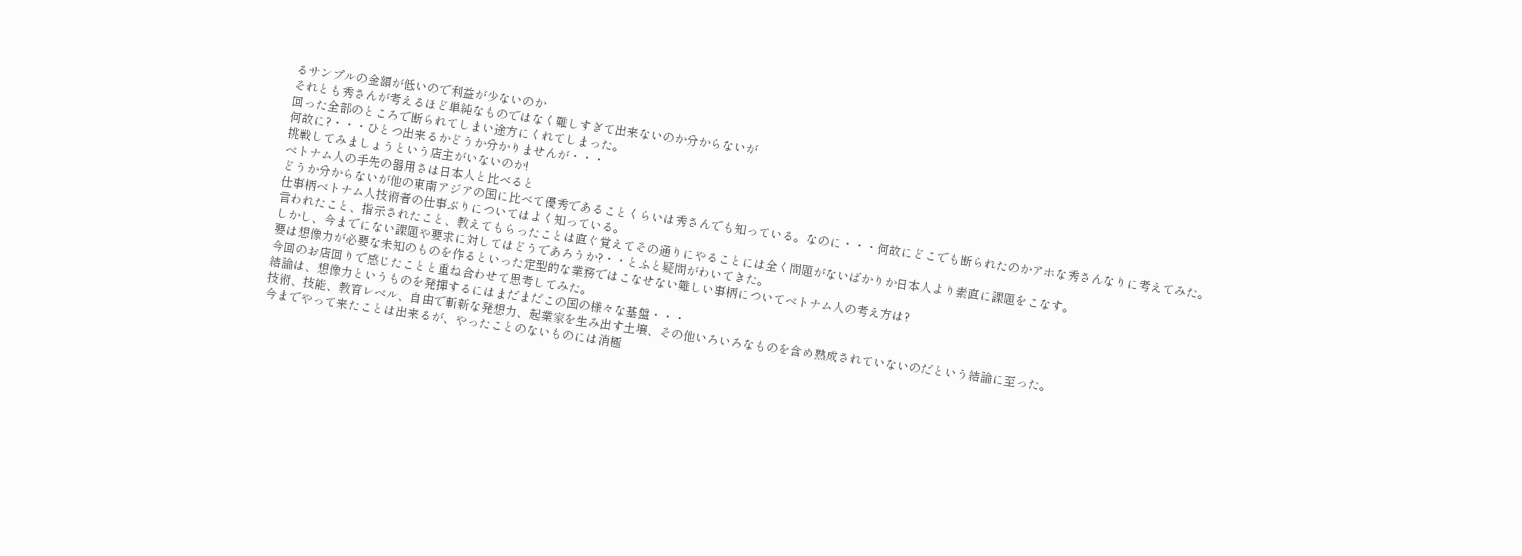るサンプルの金額が低いので利益が少ないのか
それとも秀さんが考えるほど単純なものではなく難しすぎて出来ないのか分からないが
回った全部のところで断られてしまい途方にくれてしまった。
何故に?・・・ひとつ出来るかどうか分かりませんが・・・
挑戦してみましょうという店主がいないのか!
ベトナム人の手先の器用さは日本人と比べると
どうか分からないが他の東南アジアの国に比べて優秀であることくらいは秀さんでも知っている。なのに・・・何故にどこでも断られたのかアホな秀さんなりに考えてみた。
仕事柄ベトナム人技術者の仕事ぶりについてはよく知っている。
言われたこと、指示されたこと、教えてもらったことは直ぐ覚えてその通りにやることには全く問題がないばかりか日本人より素直に課題をこなす。
しかし、今までにない課題や要求に対してはどうであろうか?・・とふと疑問がわいてきた。
要は想像力が必要な未知のものを作るといった定型的な業務ではこなせない難しい事柄についてベトナム人の考え方は?
今回のお店回りで感じたことと重ね合わせて思考してみた。
結論は、想像力というものを発揮するにはまだまだこの国の様々な基盤・・・
技術、技能、教育レベル、自由で斬新な発想力、起業家を生み出す土壌、その他いろいろなものを含め熟成されていないのだという結論に至った。
今までやって来たことは出来るが、やったことのないものには消極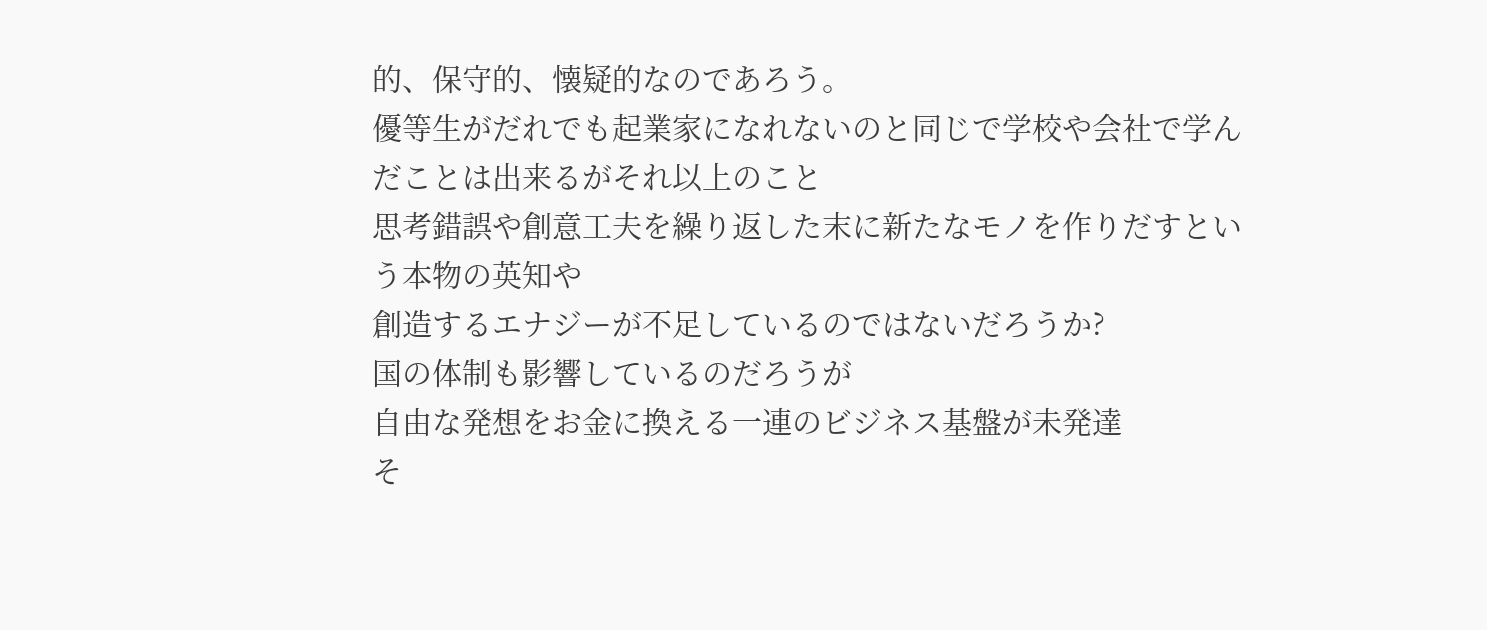的、保守的、懐疑的なのであろう。
優等生がだれでも起業家になれないのと同じで学校や会社で学んだことは出来るがそれ以上のこと
思考錯誤や創意工夫を繰り返した末に新たなモノを作りだすという本物の英知や
創造するエナジーが不足しているのではないだろうか?
国の体制も影響しているのだろうが
自由な発想をお金に換える一連のビジネス基盤が未発達
そ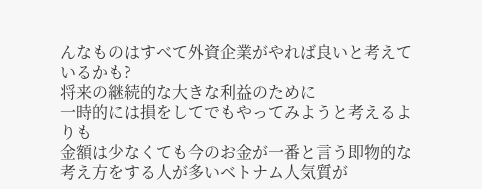んなものはすべて外資企業がやれば良いと考えているかも?
将来の継続的な大きな利益のために
一時的には損をしてでもやってみようと考えるよりも
金額は少なくても今のお金が一番と言う即物的な考え方をする人が多いベトナム人気質が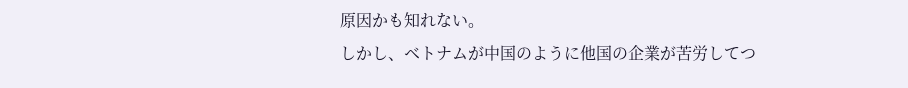原因かも知れない。
しかし、ベトナムが中国のように他国の企業が苦労してつ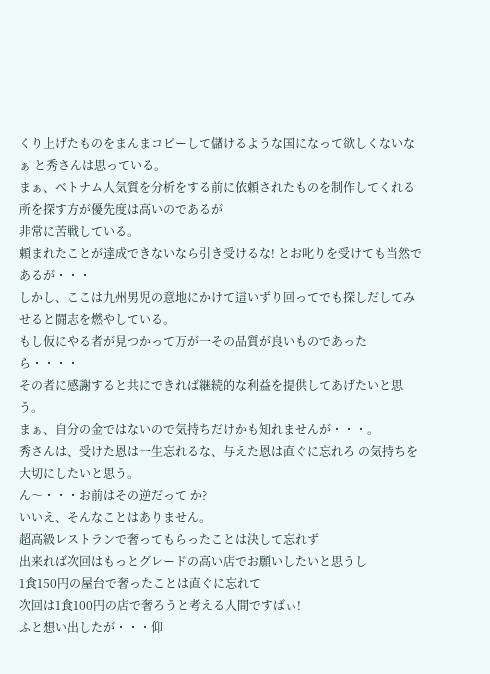くり上げたものをまんまコピーして儲けるような国になって欲しくないなぁ と秀さんは思っている。
まぁ、ベトナム人気質を分析をする前に依頼されたものを制作してくれる所を探す方が優先度は高いのであるが
非常に苦戦している。
頼まれたことが達成できないなら引き受けるな! とお叱りを受けても当然であるが・・・
しかし、ここは九州男児の意地にかけて這いずり回ってでも探しだしてみせると闘志を燃やしている。
もし仮にやる者が見つかって万が一その品質が良いものであったら・・・・
その者に感謝すると共にできれば継続的な利益を提供してあげたいと思う。
まぁ、自分の金ではないので気持ちだけかも知れませんが・・・。
秀さんは、受けた恩は一生忘れるな、与えた恩は直ぐに忘れろ の気持ちを大切にしたいと思う。
ん〜・・・お前はその逆だって か?
いいえ、そんなことはありません。
超高級レストランで奢ってもらったことは決して忘れず
出来れば次回はもっとグレードの高い店でお願いしたいと思うし
1食150円の屋台で奢ったことは直ぐに忘れて
次回は1食100円の店で奢ろうと考える人間ですばぃ!
ふと想い出したが・・・仰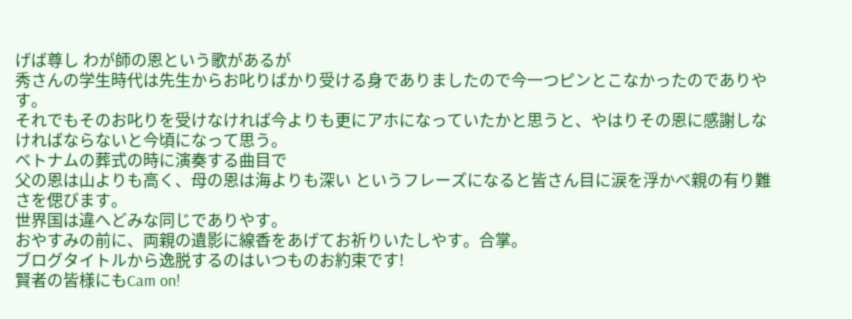げば尊し わが師の恩という歌があるが
秀さんの学生時代は先生からお叱りばかり受ける身でありましたので今一つピンとこなかったのでありやす。
それでもそのお叱りを受けなければ今よりも更にアホになっていたかと思うと、やはりその恩に感謝しなければならないと今頃になって思う。
ベトナムの葬式の時に演奏する曲目で
父の恩は山よりも高く、母の恩は海よりも深い というフレーズになると皆さん目に涙を浮かべ親の有り難さを偲びます。
世界国は違へどみな同じでありやす。
おやすみの前に、両親の遺影に線香をあげてお祈りいたしやす。合掌。
ブログタイトルから逸脱するのはいつものお約束です!
賢者の皆様にもCam on!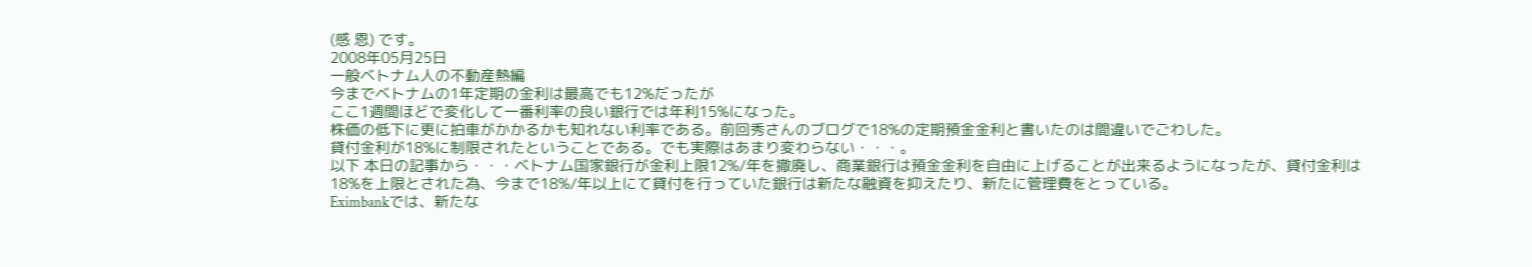(感 恩) です。
2008年05月25日
一般ベトナム人の不動産熱編
今までベトナムの1年定期の金利は最高でも12%だったが
ここ1週間ほどで変化して一番利率の良い銀行では年利15%になった。
株価の低下に更に拍車がかかるかも知れない利率である。前回秀さんのブログで18%の定期預金金利と書いたのは間違いでごわした。
貸付金利が18%に制限されたということである。でも実際はあまり変わらない・・・。
以下 本日の記事から・・・ベトナム国家銀行が金利上限12%/年を撤廃し、商業銀行は預金金利を自由に上げることが出来るようになったが、貸付金利は18%を上限とされた為、今まで18%/年以上にて貸付を行っていた銀行は新たな融資を抑えたり、新たに管理費をとっている。
Eximbankでは、新たな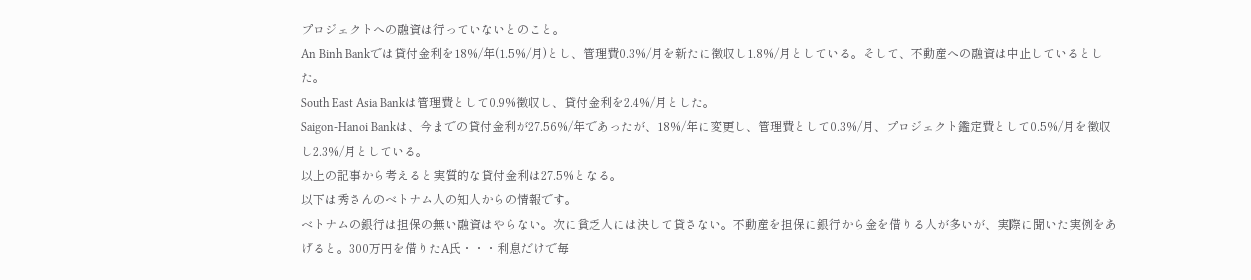プロジェクトへの融資は行っていないとのこと。
An Binh Bankでは貸付金利を18%/年(1.5%/月)とし、管理費0.3%/月を新たに徴収し1.8%/月としている。そして、不動産への融資は中止しているとした。
South East Asia Bankは管理費として0.9%徴収し、貸付金利を2.4%/月とした。
Saigon-Hanoi Bankは、今までの貸付金利が27.56%/年であったが、18%/年に変更し、管理費として0.3%/月、プロジェクト鑑定費として0.5%/月を徴収し2.3%/月としている。
以上の記事から考えると実質的な貸付金利は27.5%となる。
以下は秀さんのベトナム人の知人からの情報です。
ベトナムの銀行は担保の無い融資はやらない。次に貧乏人には決して貸さない。不動産を担保に銀行から金を借りる人が多いが、実際に聞いた実例をあげると。300万円を借りたA氏・・・利息だけで毎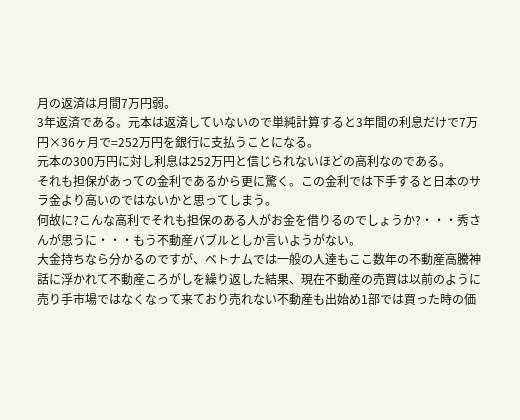月の返済は月間7万円弱。
3年返済である。元本は返済していないので単純計算すると3年間の利息だけで7万円×36ヶ月で=252万円を銀行に支払うことになる。
元本の300万円に対し利息は252万円と信じられないほどの高利なのである。
それも担保があっての金利であるから更に驚く。この金利では下手すると日本のサラ金より高いのではないかと思ってしまう。
何故に?こんな高利でそれも担保のある人がお金を借りるのでしょうか?・・・秀さんが思うに・・・もう不動産バブルとしか言いようがない。
大金持ちなら分かるのですが、ベトナムでは一般の人達もここ数年の不動産高騰神話に浮かれて不動産ころがしを繰り返した結果、現在不動産の売買は以前のように売り手市場ではなくなって来ており売れない不動産も出始め1部では買った時の価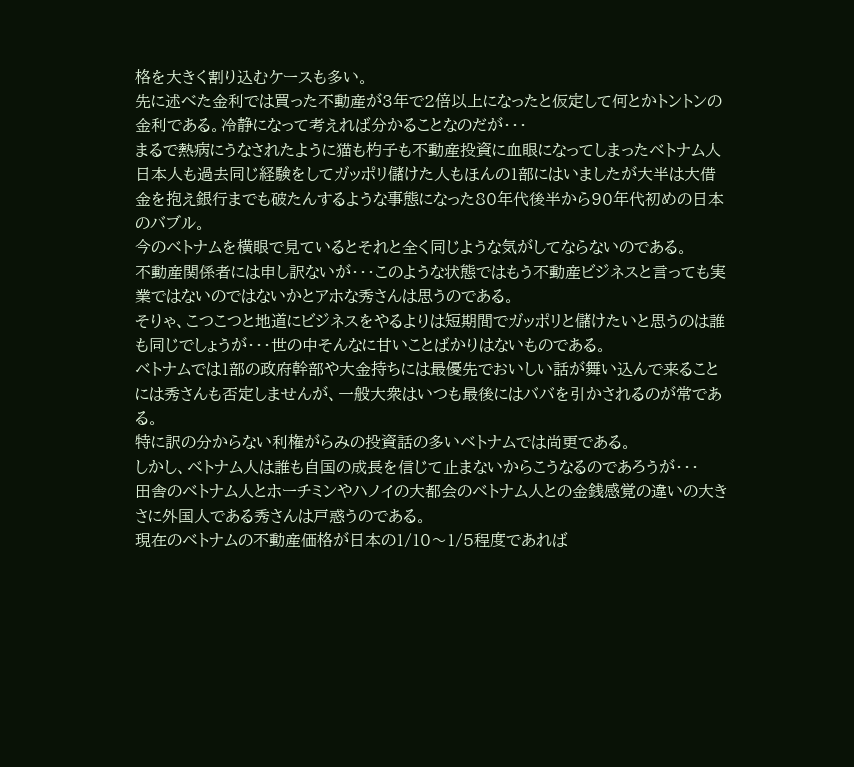格を大きく割り込むケースも多い。
先に述べた金利では買った不動産が3年で2倍以上になったと仮定して何とかトントンの金利である。冷静になって考えれば分かることなのだが・・・
まるで熱病にうなされたように猫も杓子も不動産投資に血眼になってしまったベトナム人
日本人も過去同じ経験をしてガッポリ儲けた人もほんの1部にはいましたが大半は大借金を抱え銀行までも破たんするような事態になった80年代後半から90年代初めの日本のバブル。
今のベトナムを横眼で見ているとそれと全く同じような気がしてならないのである。
不動産関係者には申し訳ないが・・・このような状態ではもう不動産ビジネスと言っても実業ではないのではないかとアホな秀さんは思うのである。
そりゃ、こつこつと地道にビジネスをやるよりは短期間でガッポリと儲けたいと思うのは誰も同じでしょうが・・・世の中そんなに甘いことばかりはないものである。
ベトナムでは1部の政府幹部や大金持ちには最優先でおいしい話が舞い込んで来ることには秀さんも否定しませんが、一般大衆はいつも最後にはババを引かされるのが常である。
特に訳の分からない利権がらみの投資話の多いベトナムでは尚更である。
しかし、ベトナム人は誰も自国の成長を信じて止まないからこうなるのであろうが・・・
田舎のベトナム人とホーチミンやハノイの大都会のベトナム人との金銭感覚の違いの大きさに外国人である秀さんは戸惑うのである。
現在のベトナムの不動産価格が日本の1/10〜1/5程度であれば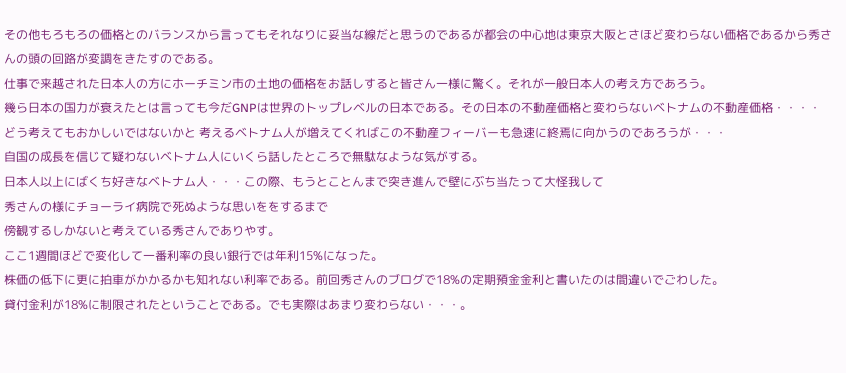その他もろもろの価格とのバランスから言ってもそれなりに妥当な線だと思うのであるが都会の中心地は東京大阪とさほど変わらない価格であるから秀さんの頭の回路が変調をきたすのである。
仕事で来越された日本人の方にホーチミン市の土地の価格をお話しすると皆さん一様に驚く。それが一般日本人の考え方であろう。
幾ら日本の国力が衰えたとは言っても今だGNPは世界のトップレベルの日本である。その日本の不動産価格と変わらないベトナムの不動産価格・・・・
どう考えてもおかしいではないかと 考えるベトナム人が増えてくればこの不動産フィーバーも急速に終焉に向かうのであろうが・・・
自国の成長を信じて疑わないベトナム人にいくら話したところで無駄なような気がする。
日本人以上にばくち好きなベトナム人・・・この際、もうとことんまで突き進んで壁にぶち当たって大怪我して
秀さんの様にチョーライ病院で死ぬような思いををするまで
傍観するしかないと考えている秀さんでありやす。
ここ1週間ほどで変化して一番利率の良い銀行では年利15%になった。
株価の低下に更に拍車がかかるかも知れない利率である。前回秀さんのブログで18%の定期預金金利と書いたのは間違いでごわした。
貸付金利が18%に制限されたということである。でも実際はあまり変わらない・・・。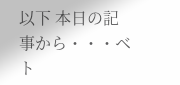以下 本日の記事から・・・ベト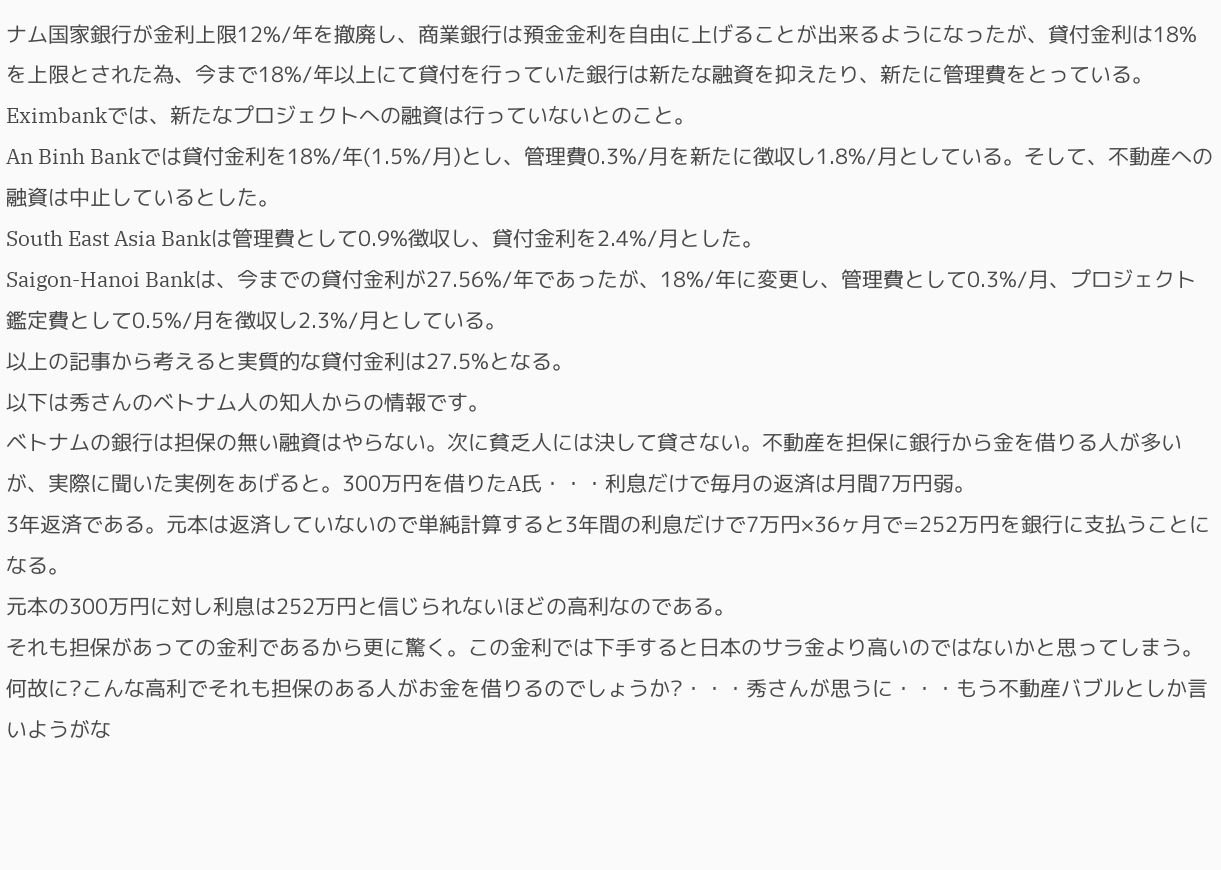ナム国家銀行が金利上限12%/年を撤廃し、商業銀行は預金金利を自由に上げることが出来るようになったが、貸付金利は18%を上限とされた為、今まで18%/年以上にて貸付を行っていた銀行は新たな融資を抑えたり、新たに管理費をとっている。
Eximbankでは、新たなプロジェクトへの融資は行っていないとのこと。
An Binh Bankでは貸付金利を18%/年(1.5%/月)とし、管理費0.3%/月を新たに徴収し1.8%/月としている。そして、不動産への融資は中止しているとした。
South East Asia Bankは管理費として0.9%徴収し、貸付金利を2.4%/月とした。
Saigon-Hanoi Bankは、今までの貸付金利が27.56%/年であったが、18%/年に変更し、管理費として0.3%/月、プロジェクト鑑定費として0.5%/月を徴収し2.3%/月としている。
以上の記事から考えると実質的な貸付金利は27.5%となる。
以下は秀さんのベトナム人の知人からの情報です。
ベトナムの銀行は担保の無い融資はやらない。次に貧乏人には決して貸さない。不動産を担保に銀行から金を借りる人が多いが、実際に聞いた実例をあげると。300万円を借りたA氏・・・利息だけで毎月の返済は月間7万円弱。
3年返済である。元本は返済していないので単純計算すると3年間の利息だけで7万円×36ヶ月で=252万円を銀行に支払うことになる。
元本の300万円に対し利息は252万円と信じられないほどの高利なのである。
それも担保があっての金利であるから更に驚く。この金利では下手すると日本のサラ金より高いのではないかと思ってしまう。
何故に?こんな高利でそれも担保のある人がお金を借りるのでしょうか?・・・秀さんが思うに・・・もう不動産バブルとしか言いようがな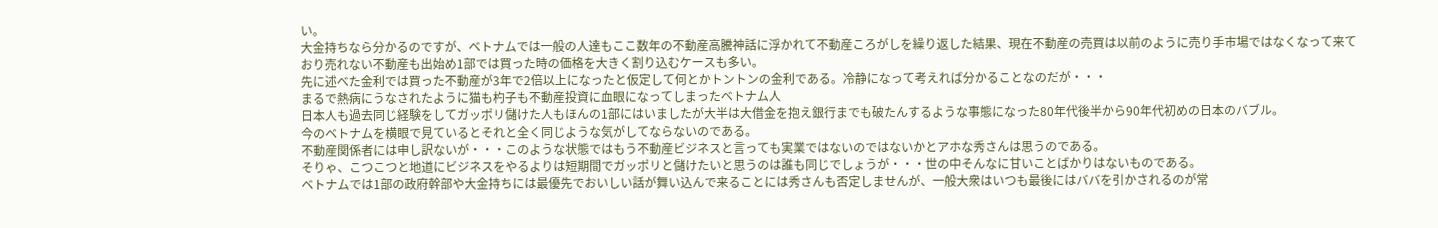い。
大金持ちなら分かるのですが、ベトナムでは一般の人達もここ数年の不動産高騰神話に浮かれて不動産ころがしを繰り返した結果、現在不動産の売買は以前のように売り手市場ではなくなって来ており売れない不動産も出始め1部では買った時の価格を大きく割り込むケースも多い。
先に述べた金利では買った不動産が3年で2倍以上になったと仮定して何とかトントンの金利である。冷静になって考えれば分かることなのだが・・・
まるで熱病にうなされたように猫も杓子も不動産投資に血眼になってしまったベトナム人
日本人も過去同じ経験をしてガッポリ儲けた人もほんの1部にはいましたが大半は大借金を抱え銀行までも破たんするような事態になった80年代後半から90年代初めの日本のバブル。
今のベトナムを横眼で見ているとそれと全く同じような気がしてならないのである。
不動産関係者には申し訳ないが・・・このような状態ではもう不動産ビジネスと言っても実業ではないのではないかとアホな秀さんは思うのである。
そりゃ、こつこつと地道にビジネスをやるよりは短期間でガッポリと儲けたいと思うのは誰も同じでしょうが・・・世の中そんなに甘いことばかりはないものである。
ベトナムでは1部の政府幹部や大金持ちには最優先でおいしい話が舞い込んで来ることには秀さんも否定しませんが、一般大衆はいつも最後にはババを引かされるのが常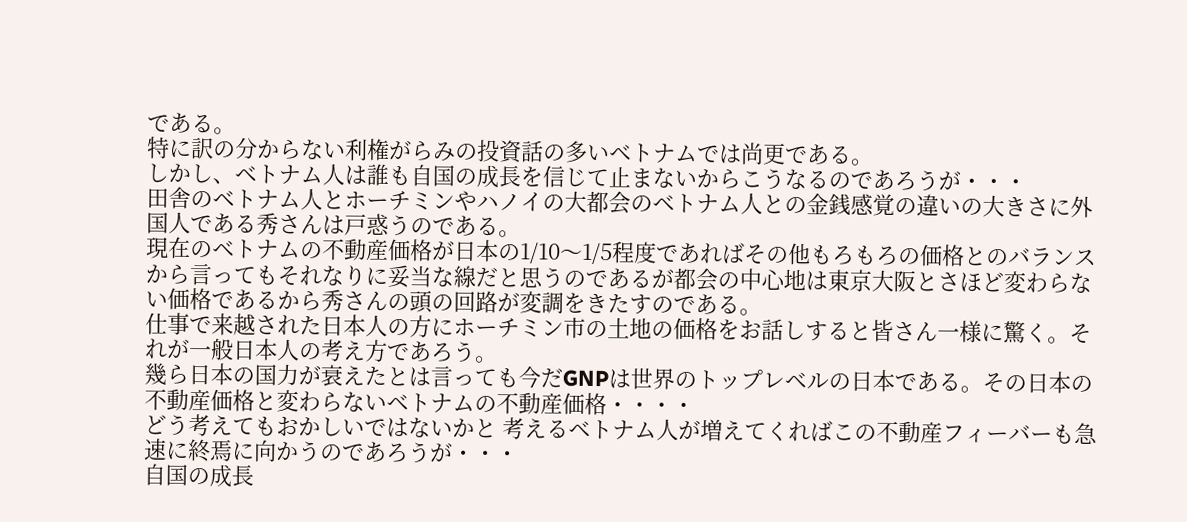である。
特に訳の分からない利権がらみの投資話の多いベトナムでは尚更である。
しかし、ベトナム人は誰も自国の成長を信じて止まないからこうなるのであろうが・・・
田舎のベトナム人とホーチミンやハノイの大都会のベトナム人との金銭感覚の違いの大きさに外国人である秀さんは戸惑うのである。
現在のベトナムの不動産価格が日本の1/10〜1/5程度であればその他もろもろの価格とのバランスから言ってもそれなりに妥当な線だと思うのであるが都会の中心地は東京大阪とさほど変わらない価格であるから秀さんの頭の回路が変調をきたすのである。
仕事で来越された日本人の方にホーチミン市の土地の価格をお話しすると皆さん一様に驚く。それが一般日本人の考え方であろう。
幾ら日本の国力が衰えたとは言っても今だGNPは世界のトップレベルの日本である。その日本の不動産価格と変わらないベトナムの不動産価格・・・・
どう考えてもおかしいではないかと 考えるベトナム人が増えてくればこの不動産フィーバーも急速に終焉に向かうのであろうが・・・
自国の成長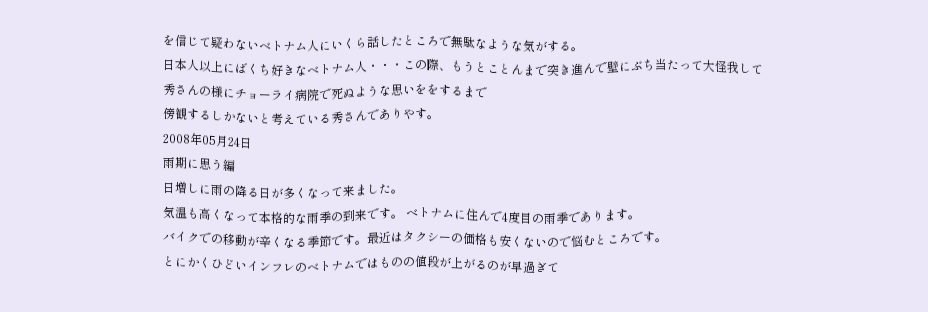を信じて疑わないベトナム人にいくら話したところで無駄なような気がする。
日本人以上にばくち好きなベトナム人・・・この際、もうとことんまで突き進んで壁にぶち当たって大怪我して
秀さんの様にチョーライ病院で死ぬような思いををするまで
傍観するしかないと考えている秀さんでありやす。
2008年05月24日
雨期に思う編
日増しに雨の降る日が多くなって来ました。
気温も高くなって本格的な雨季の到来です。 ベトナムに住んで4度目の雨季であります。
バイクでの移動が辛くなる季節です。最近はタクシーの価格も安くないので悩むところです。
とにかくひどいインフレのベトナムではものの値段が上がるのが早過ぎて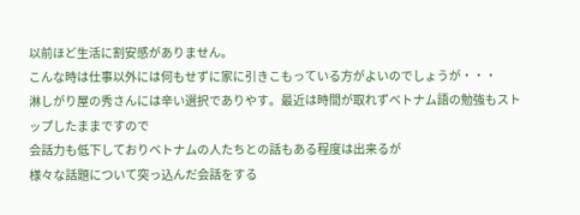以前ほど生活に割安感がありません。
こんな時は仕事以外には何もせずに家に引きこもっている方がよいのでしょうが・・・
淋しがり屋の秀さんには辛い選択でありやす。最近は時間が取れずベトナム語の勉強もストップしたままですので
会話力も低下しておりベトナムの人たちとの話もある程度は出来るが
様々な話題について突っ込んだ会話をする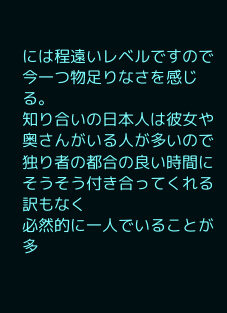には程遠いレベルですので
今一つ物足りなさを感じる。
知り合いの日本人は彼女や奥さんがいる人が多いので
独り者の都合の良い時間にそうそう付き合ってくれる訳もなく
必然的に一人でいることが多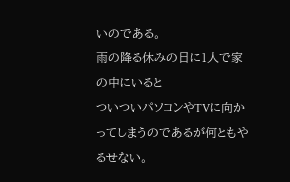いのである。
雨の降る休みの日に1人で家の中にいると
ついついパソコンやTVに向かってしまうのであるが何ともやるせない。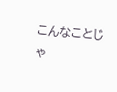こんなことじゃ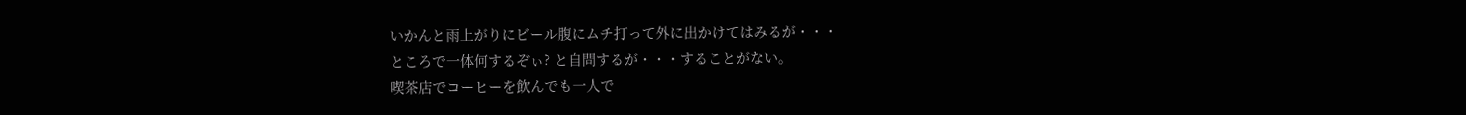いかんと雨上がりにビール腹にムチ打って外に出かけてはみるが・・・
ところで一体何するぞぃ? と自問するが・・・することがない。
喫茶店でコーヒーを飲んでも一人で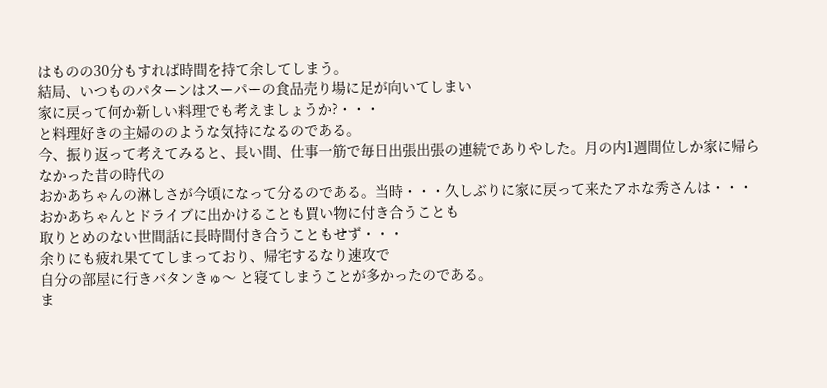はものの30分もすれば時間を持て余してしまう。
結局、いつものパターンはスーパーの食品売り場に足が向いてしまい
家に戻って何か新しい料理でも考えましょうか?・・・
と料理好きの主婦ののような気持になるのである。
今、振り返って考えてみると、長い間、仕事一筋で毎日出張出張の連続でありやした。月の内1週間位しか家に帰らなかった昔の時代の
おかあちゃんの淋しさが今頃になって分るのである。当時・・・久しぶりに家に戻って来たアホな秀さんは・・・
おかあちゃんとドライブに出かけることも買い物に付き合うことも
取りとめのない世間話に長時間付き合うこともせず・・・
余りにも疲れ果ててしまっており、帰宅するなり速攻で
自分の部屋に行きバタンきゅ〜 と寝てしまうことが多かったのである。
ま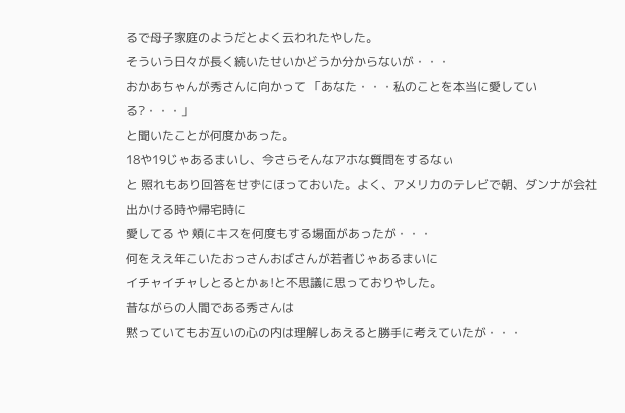るで母子家庭のようだとよく云われたやした。
そういう日々が長く続いたせいかどうか分からないが・・・
おかあちゃんが秀さんに向かって 「あなた・・・私のことを本当に愛している?・・・」
と聞いたことが何度かあった。
18や19じゃあるまいし、今さらそんなアホな質問をするなぃ
と 照れもあり回答をせずにほっておいた。よく、アメリカのテレビで朝、ダンナが会社出かける時や帰宅時に
愛してる や 頬にキスを何度もする場面があったが・・・
何をええ年こいたおっさんおばさんが若者じゃあるまいに
イチャイチャしとるとかぁ!と不思議に思っておりやした。
昔ながらの人間である秀さんは
黙っていてもお互いの心の内は理解しあえると勝手に考えていたが・・・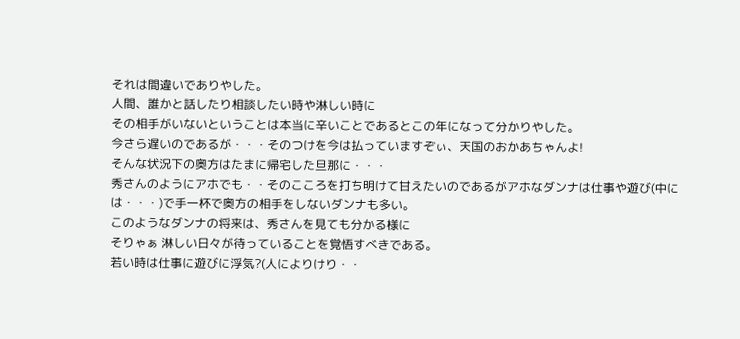それは間違いでありやした。
人間、誰かと話したり相談したい時や淋しい時に
その相手がいないということは本当に辛いことであるとこの年になって分かりやした。
今さら遅いのであるが・・・そのつけを今は払っていますぞぃ、天国のおかあちゃんよ!
そんな状況下の奥方はたまに帰宅した旦那に・・・
秀さんのようにアホでも・・そのこころを打ち明けて甘えたいのであるがアホなダンナは仕事や遊び(中には・・・)で手一杯で奥方の相手をしないダンナも多い。
このようなダンナの将来は、秀さんを見ても分かる様に
そりゃぁ 淋しい日々が待っていることを覚悟すべきである。
若い時は仕事に遊びに浮気?(人によりけり・・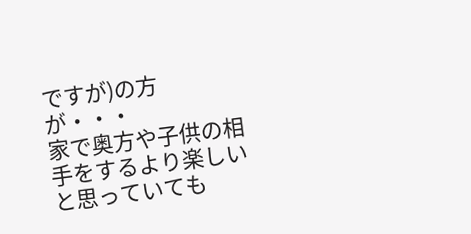ですが)の方が・・・
家で奥方や子供の相手をするより楽しいと思っていても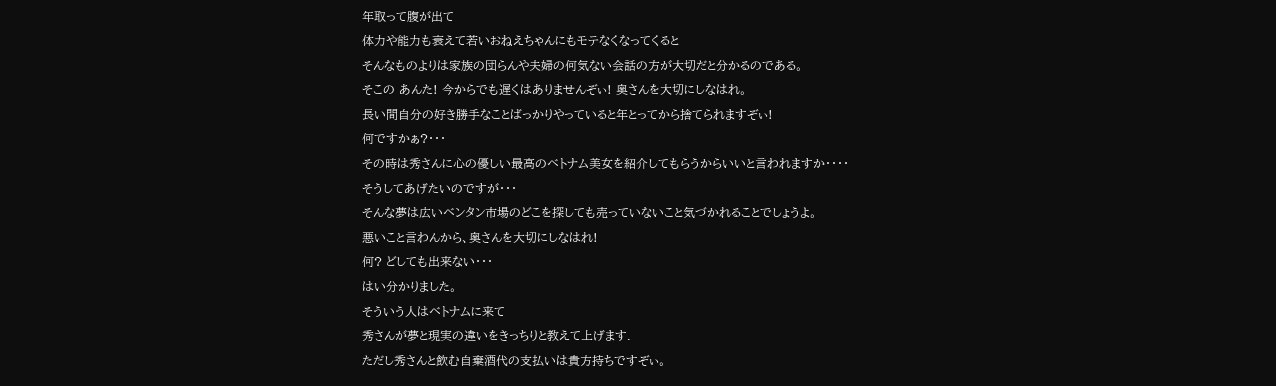年取って腹が出て
体力や能力も衰えて若いおねえちゃんにもモテなくなってくると
そんなものよりは家族の団らんや夫婦の何気ない会話の方が大切だと分かるのである。
そこの あんた! 今からでも遅くはありませんぞぃ! 奥さんを大切にしなはれ。
長い間自分の好き勝手なことばっかりやっていると年とってから捨てられますぞぃ!
何ですかぁ?・・・
その時は秀さんに心の優しい最高のベトナム美女を紹介してもらうからいいと言われますか・・・・
そうしてあげたいのですが・・・
そんな夢は広いベンタン市場のどこを探しても売っていないこと気づかれることでしょうよ。
悪いこと言わんから、奥さんを大切にしなはれ!
何? どしても出来ない・・・
はい分かりました。
そういう人はベトナムに来て
秀さんが夢と現実の違いをきっちりと教えて上げます.
ただし秀さんと飲む自棄酒代の支払いは貴方持ちですぞぃ。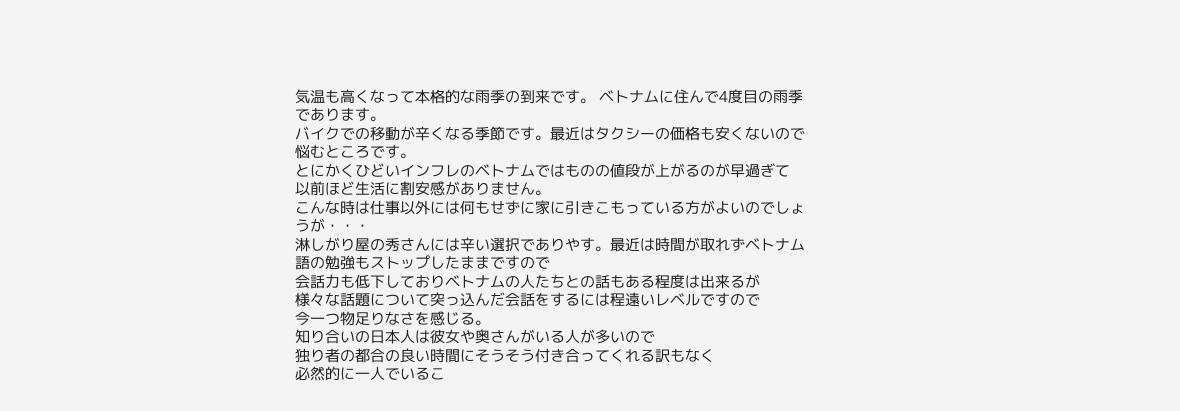気温も高くなって本格的な雨季の到来です。 ベトナムに住んで4度目の雨季であります。
バイクでの移動が辛くなる季節です。最近はタクシーの価格も安くないので悩むところです。
とにかくひどいインフレのベトナムではものの値段が上がるのが早過ぎて
以前ほど生活に割安感がありません。
こんな時は仕事以外には何もせずに家に引きこもっている方がよいのでしょうが・・・
淋しがり屋の秀さんには辛い選択でありやす。最近は時間が取れずベトナム語の勉強もストップしたままですので
会話力も低下しておりベトナムの人たちとの話もある程度は出来るが
様々な話題について突っ込んだ会話をするには程遠いレベルですので
今一つ物足りなさを感じる。
知り合いの日本人は彼女や奥さんがいる人が多いので
独り者の都合の良い時間にそうそう付き合ってくれる訳もなく
必然的に一人でいるこ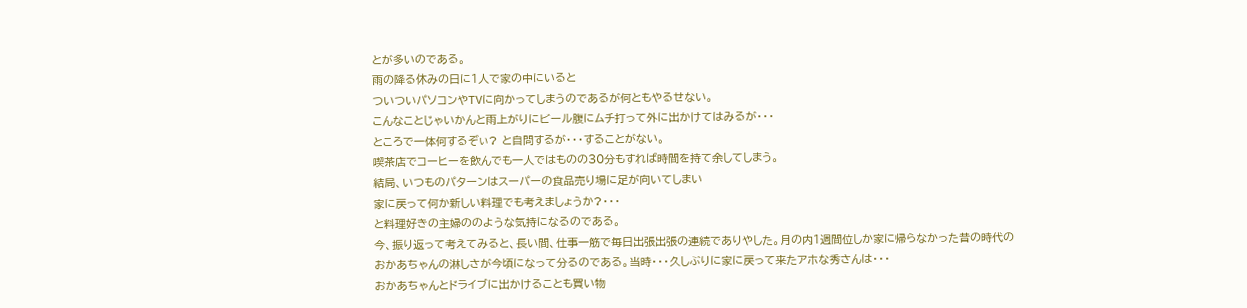とが多いのである。
雨の降る休みの日に1人で家の中にいると
ついついパソコンやTVに向かってしまうのであるが何ともやるせない。
こんなことじゃいかんと雨上がりにビール腹にムチ打って外に出かけてはみるが・・・
ところで一体何するぞぃ? と自問するが・・・することがない。
喫茶店でコーヒーを飲んでも一人ではものの30分もすれば時間を持て余してしまう。
結局、いつものパターンはスーパーの食品売り場に足が向いてしまい
家に戻って何か新しい料理でも考えましょうか?・・・
と料理好きの主婦ののような気持になるのである。
今、振り返って考えてみると、長い間、仕事一筋で毎日出張出張の連続でありやした。月の内1週間位しか家に帰らなかった昔の時代の
おかあちゃんの淋しさが今頃になって分るのである。当時・・・久しぶりに家に戻って来たアホな秀さんは・・・
おかあちゃんとドライブに出かけることも買い物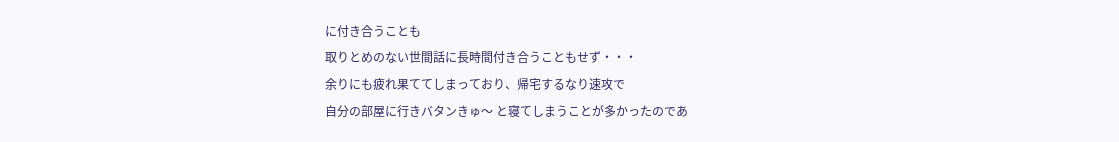に付き合うことも
取りとめのない世間話に長時間付き合うこともせず・・・
余りにも疲れ果ててしまっており、帰宅するなり速攻で
自分の部屋に行きバタンきゅ〜 と寝てしまうことが多かったのであ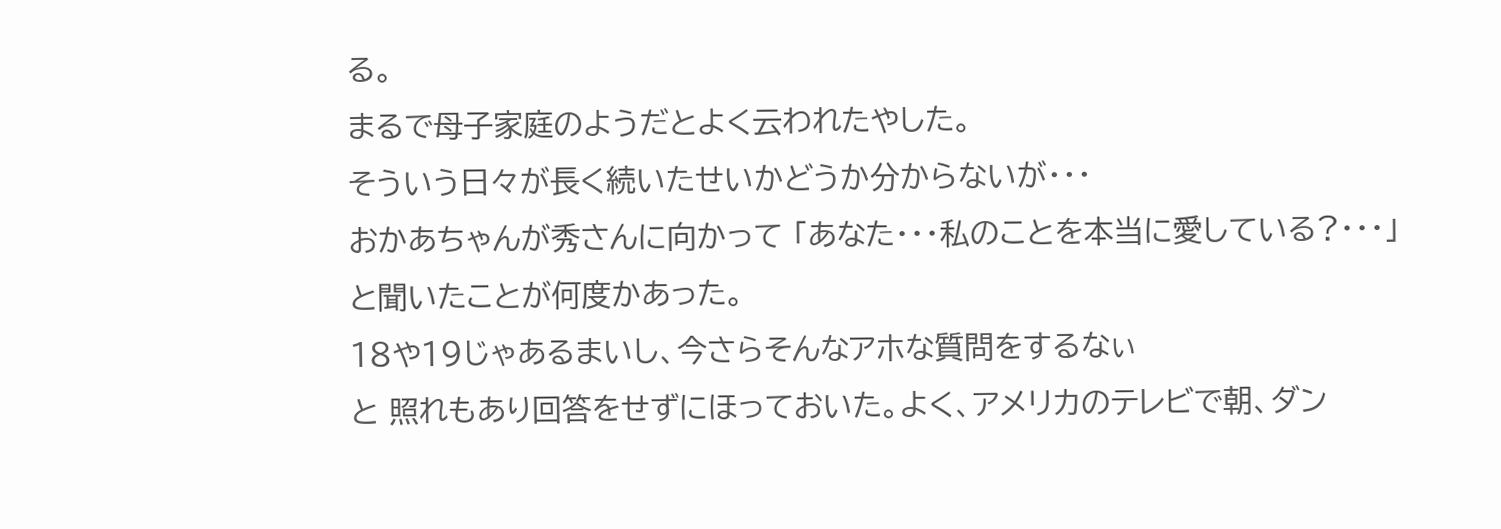る。
まるで母子家庭のようだとよく云われたやした。
そういう日々が長く続いたせいかどうか分からないが・・・
おかあちゃんが秀さんに向かって 「あなた・・・私のことを本当に愛している?・・・」
と聞いたことが何度かあった。
18や19じゃあるまいし、今さらそんなアホな質問をするなぃ
と 照れもあり回答をせずにほっておいた。よく、アメリカのテレビで朝、ダン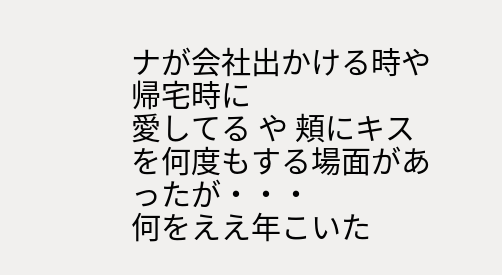ナが会社出かける時や帰宅時に
愛してる や 頬にキスを何度もする場面があったが・・・
何をええ年こいた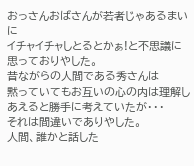おっさんおばさんが若者じゃあるまいに
イチャイチャしとるとかぁ!と不思議に思っておりやした。
昔ながらの人間である秀さんは
黙っていてもお互いの心の内は理解しあえると勝手に考えていたが・・・
それは間違いでありやした。
人間、誰かと話した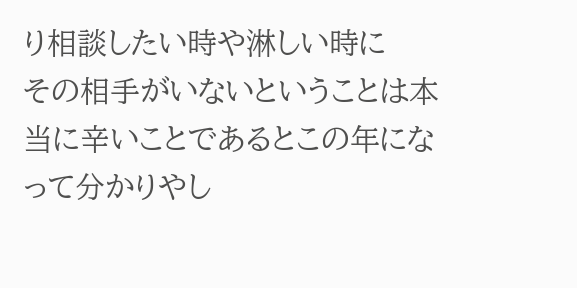り相談したい時や淋しい時に
その相手がいないということは本当に辛いことであるとこの年になって分かりやし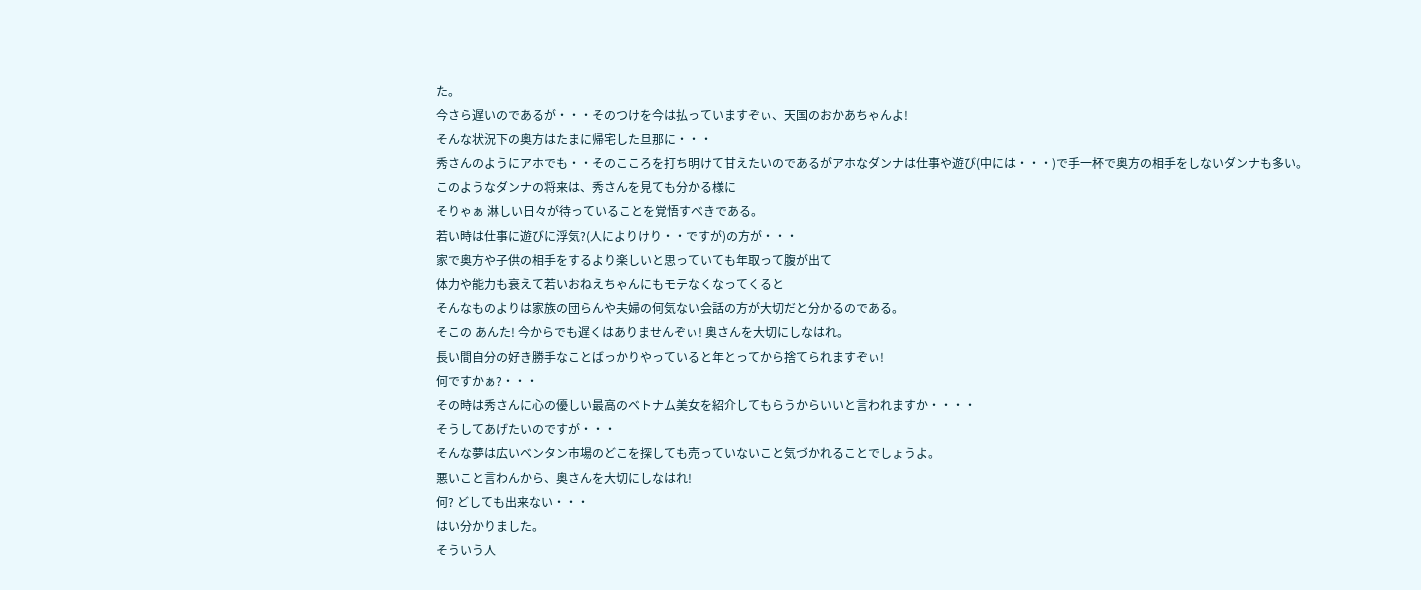た。
今さら遅いのであるが・・・そのつけを今は払っていますぞぃ、天国のおかあちゃんよ!
そんな状況下の奥方はたまに帰宅した旦那に・・・
秀さんのようにアホでも・・そのこころを打ち明けて甘えたいのであるがアホなダンナは仕事や遊び(中には・・・)で手一杯で奥方の相手をしないダンナも多い。
このようなダンナの将来は、秀さんを見ても分かる様に
そりゃぁ 淋しい日々が待っていることを覚悟すべきである。
若い時は仕事に遊びに浮気?(人によりけり・・ですが)の方が・・・
家で奥方や子供の相手をするより楽しいと思っていても年取って腹が出て
体力や能力も衰えて若いおねえちゃんにもモテなくなってくると
そんなものよりは家族の団らんや夫婦の何気ない会話の方が大切だと分かるのである。
そこの あんた! 今からでも遅くはありませんぞぃ! 奥さんを大切にしなはれ。
長い間自分の好き勝手なことばっかりやっていると年とってから捨てられますぞぃ!
何ですかぁ?・・・
その時は秀さんに心の優しい最高のベトナム美女を紹介してもらうからいいと言われますか・・・・
そうしてあげたいのですが・・・
そんな夢は広いベンタン市場のどこを探しても売っていないこと気づかれることでしょうよ。
悪いこと言わんから、奥さんを大切にしなはれ!
何? どしても出来ない・・・
はい分かりました。
そういう人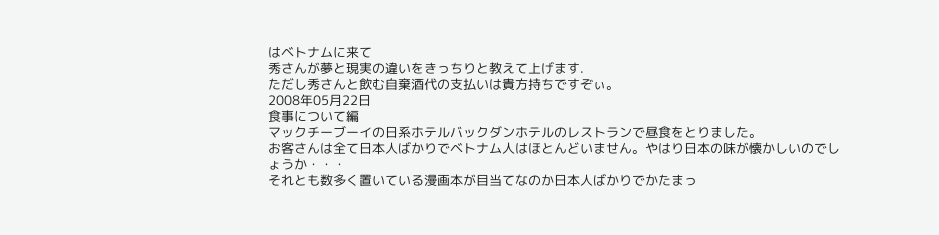はベトナムに来て
秀さんが夢と現実の違いをきっちりと教えて上げます.
ただし秀さんと飲む自棄酒代の支払いは貴方持ちですぞぃ。
2008年05月22日
食事について編
マックチーブーイの日系ホテルバックダンホテルのレストランで昼食をとりました。
お客さんは全て日本人ばかりでベトナム人はほとんどいません。やはり日本の味が懐かしいのでしょうか・・・
それとも数多く置いている漫画本が目当てなのか日本人ばかりでかたまっ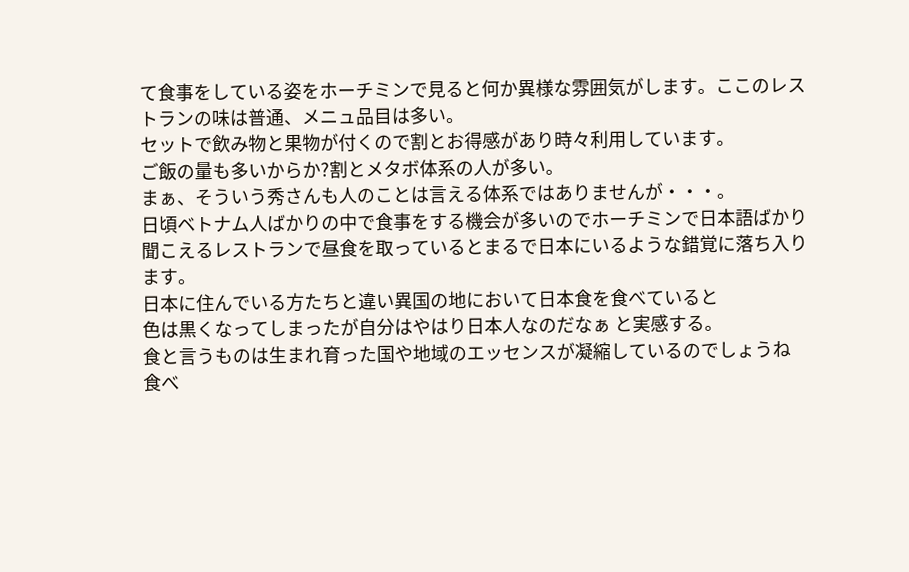て食事をしている姿をホーチミンで見ると何か異様な雰囲気がします。ここのレストランの味は普通、メニュ品目は多い。
セットで飲み物と果物が付くので割とお得感があり時々利用しています。
ご飯の量も多いからか?割とメタボ体系の人が多い。
まぁ、そういう秀さんも人のことは言える体系ではありませんが・・・。
日頃ベトナム人ばかりの中で食事をする機会が多いのでホーチミンで日本語ばかり聞こえるレストランで昼食を取っているとまるで日本にいるような錯覚に落ち入ります。
日本に住んでいる方たちと違い異国の地において日本食を食べていると
色は黒くなってしまったが自分はやはり日本人なのだなぁ と実感する。
食と言うものは生まれ育った国や地域のエッセンスが凝縮しているのでしょうね
食べ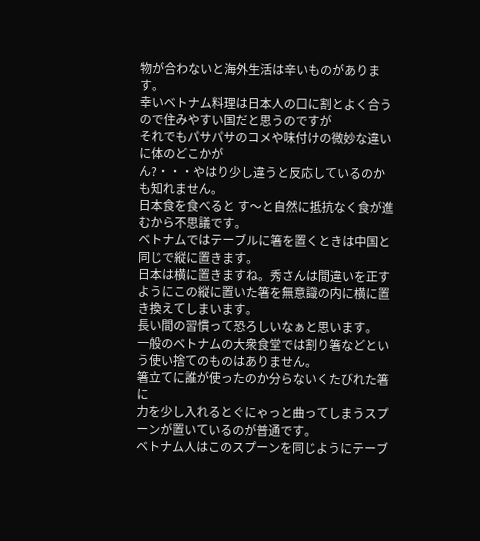物が合わないと海外生活は辛いものがあります。
幸いベトナム料理は日本人の口に割とよく合うので住みやすい国だと思うのですが
それでもパサパサのコメや味付けの微妙な違いに体のどこかが
ん?・・・やはり少し違うと反応しているのかも知れません。
日本食を食べると す〜と自然に抵抗なく食が進むから不思議です。
ベトナムではテーブルに箸を置くときは中国と同じで縦に置きます。
日本は横に置きますね。秀さんは間違いを正すようにこの縦に置いた箸を無意識の内に横に置き換えてしまいます。
長い間の習慣って恐ろしいなぁと思います。
一般のベトナムの大衆食堂では割り箸などという使い捨てのものはありません。
箸立てに誰が使ったのか分らないくたびれた箸に
力を少し入れるとぐにゃっと曲ってしまうスプーンが置いているのが普通です。
ベトナム人はこのスプーンを同じようにテーブ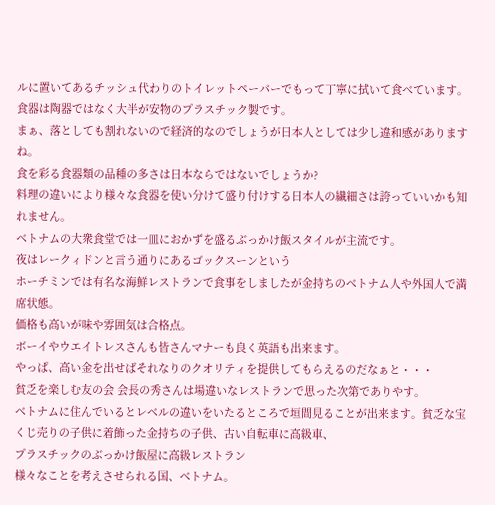ルに置いてあるチッシュ代わりのトイレットペーパーでもって丁寧に拭いて食べています。食器は陶器ではなく大半が安物のプラスチック製です。
まぁ、落としても割れないので経済的なのでしょうが日本人としては少し違和感がありますね。
食を彩る食器類の品種の多さは日本ならではないでしょうか?
料理の違いにより様々な食器を使い分けて盛り付けする日本人の繊細さは誇っていいかも知れません。
ベトナムの大衆食堂では一皿におかずを盛るぶっかけ飯スタイルが主流です。
夜はレークィドンと言う通りにあるゴックスーンという
ホーチミンでは有名な海鮮レストランで食事をしましたが金持ちのベトナム人や外国人で満席状態。
価格も高いが味や雰囲気は合格点。
ボーイやウエイトレスさんも皆さんマナーも良く英語も出来ます。
やっぱ、高い金を出せばそれなりのクオリティを提供してもらえるのだなぁと・・・
貧乏を楽しむ友の会 会長の秀さんは場違いなレストランで思った次第でありやす。
ベトナムに住んでいるとレベルの違いをいたるところで垣間見ることが出来ます。貧乏な宝くじ売りの子供に着飾った金持ちの子供、古い自転車に高級車、
プラスチックのぶっかけ飯屋に高級レストラン
様々なことを考えさせられる国、ベトナム。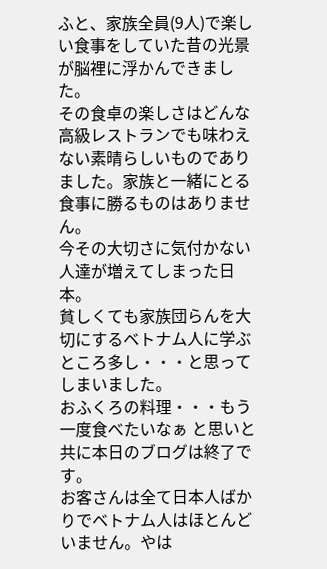ふと、家族全員(9人)で楽しい食事をしていた昔の光景が脳裡に浮かんできました。
その食卓の楽しさはどんな高級レストランでも味わえない素晴らしいものでありました。家族と一緒にとる食事に勝るものはありません。
今その大切さに気付かない人達が増えてしまった日本。
貧しくても家族団らんを大切にするベトナム人に学ぶところ多し・・・と思ってしまいました。
おふくろの料理・・・もう一度食べたいなぁ と思いと共に本日のブログは終了です。
お客さんは全て日本人ばかりでベトナム人はほとんどいません。やは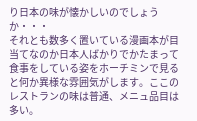り日本の味が懐かしいのでしょうか・・・
それとも数多く置いている漫画本が目当てなのか日本人ばかりでかたまって食事をしている姿をホーチミンで見ると何か異様な雰囲気がします。ここのレストランの味は普通、メニュ品目は多い。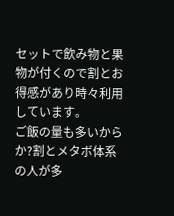セットで飲み物と果物が付くので割とお得感があり時々利用しています。
ご飯の量も多いからか?割とメタボ体系の人が多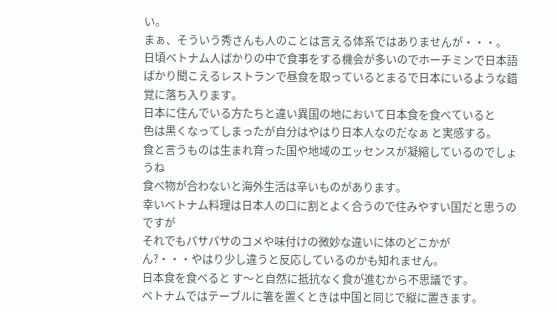い。
まぁ、そういう秀さんも人のことは言える体系ではありませんが・・・。
日頃ベトナム人ばかりの中で食事をする機会が多いのでホーチミンで日本語ばかり聞こえるレストランで昼食を取っているとまるで日本にいるような錯覚に落ち入ります。
日本に住んでいる方たちと違い異国の地において日本食を食べていると
色は黒くなってしまったが自分はやはり日本人なのだなぁ と実感する。
食と言うものは生まれ育った国や地域のエッセンスが凝縮しているのでしょうね
食べ物が合わないと海外生活は辛いものがあります。
幸いベトナム料理は日本人の口に割とよく合うので住みやすい国だと思うのですが
それでもパサパサのコメや味付けの微妙な違いに体のどこかが
ん?・・・やはり少し違うと反応しているのかも知れません。
日本食を食べると す〜と自然に抵抗なく食が進むから不思議です。
ベトナムではテーブルに箸を置くときは中国と同じで縦に置きます。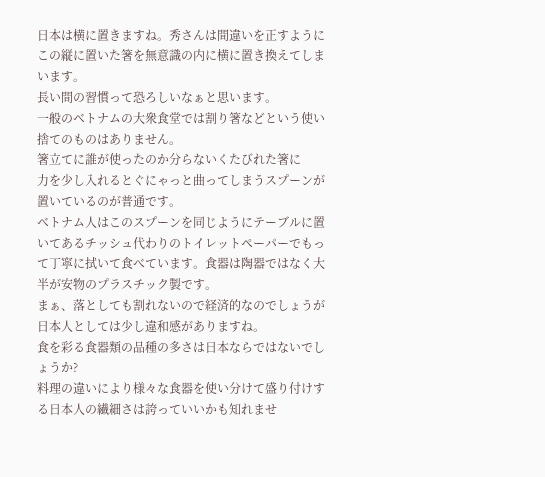日本は横に置きますね。秀さんは間違いを正すようにこの縦に置いた箸を無意識の内に横に置き換えてしまいます。
長い間の習慣って恐ろしいなぁと思います。
一般のベトナムの大衆食堂では割り箸などという使い捨てのものはありません。
箸立てに誰が使ったのか分らないくたびれた箸に
力を少し入れるとぐにゃっと曲ってしまうスプーンが置いているのが普通です。
ベトナム人はこのスプーンを同じようにテーブルに置いてあるチッシュ代わりのトイレットペーパーでもって丁寧に拭いて食べています。食器は陶器ではなく大半が安物のプラスチック製です。
まぁ、落としても割れないので経済的なのでしょうが日本人としては少し違和感がありますね。
食を彩る食器類の品種の多さは日本ならではないでしょうか?
料理の違いにより様々な食器を使い分けて盛り付けする日本人の繊細さは誇っていいかも知れませ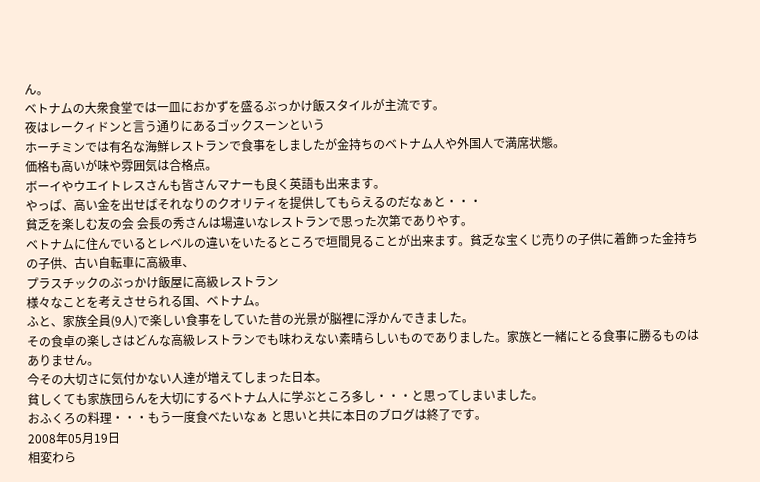ん。
ベトナムの大衆食堂では一皿におかずを盛るぶっかけ飯スタイルが主流です。
夜はレークィドンと言う通りにあるゴックスーンという
ホーチミンでは有名な海鮮レストランで食事をしましたが金持ちのベトナム人や外国人で満席状態。
価格も高いが味や雰囲気は合格点。
ボーイやウエイトレスさんも皆さんマナーも良く英語も出来ます。
やっぱ、高い金を出せばそれなりのクオリティを提供してもらえるのだなぁと・・・
貧乏を楽しむ友の会 会長の秀さんは場違いなレストランで思った次第でありやす。
ベトナムに住んでいるとレベルの違いをいたるところで垣間見ることが出来ます。貧乏な宝くじ売りの子供に着飾った金持ちの子供、古い自転車に高級車、
プラスチックのぶっかけ飯屋に高級レストラン
様々なことを考えさせられる国、ベトナム。
ふと、家族全員(9人)で楽しい食事をしていた昔の光景が脳裡に浮かんできました。
その食卓の楽しさはどんな高級レストランでも味わえない素晴らしいものでありました。家族と一緒にとる食事に勝るものはありません。
今その大切さに気付かない人達が増えてしまった日本。
貧しくても家族団らんを大切にするベトナム人に学ぶところ多し・・・と思ってしまいました。
おふくろの料理・・・もう一度食べたいなぁ と思いと共に本日のブログは終了です。
2008年05月19日
相変わら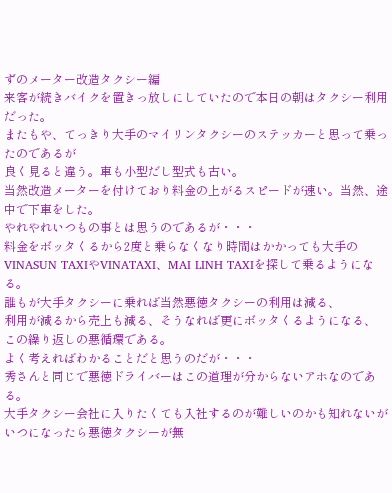ずのメーター改造タクシー編
来客が続きバイクを置きっ放しにしていたので本日の朝はタクシー利用だった。
またもや、てっきり大手のマイリンタクシーのステッカーと思って乗ったのであるが
良く見ると違う。車も小型だし型式も古い。
当然改造メーターを付けており料金の上がるスピードが速い。当然、途中で下車をした。
やれやれいつもの事とは思うのであるが・・・
料金をボッタくるから2度と乗らなくなり時間はかかっても大手のVINASUN TAXIやVINATAXI、MAI LINH TAXIを探して乗るようになる。
誰もが大手タクシーに乗れば当然悪徳タクシーの利用は減る、
利用が減るから売上も減る、そうなれば更にボッタくるようになる、
この繰り返しの悪循環である。
よく考えればわかることだと思うのだが・・・
秀さんと同じで悪徳ドライバーはこの道理が分からないアホなのである。
大手タクシー会社に入りたくても入社するのが難しいのかも知れないが
いつになったら悪徳タクシーが無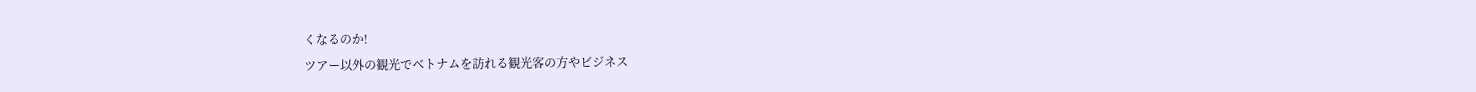くなるのか!
ツアー以外の観光でベトナムを訪れる観光客の方やビジネス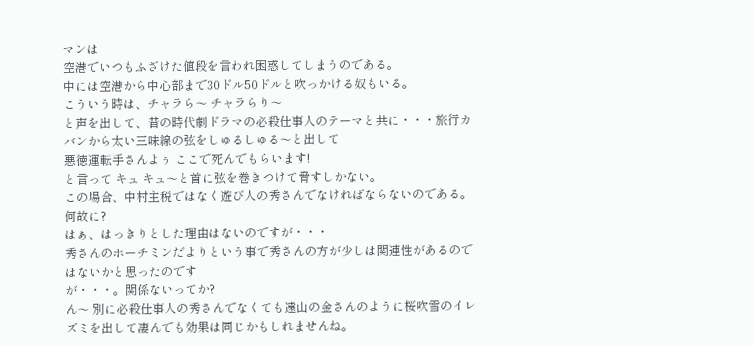マンは
空港でいつもふざけた値段を言われ困惑してしまうのである。
中には空港から中心部まで30ドル50ドルと吹っかける奴もいる。
こういう時は、チャラら〜 チャラらり〜
と声を出して、昔の時代劇ドラマの必殺仕事人のテーマと共に・・・旅行カバンから太い三味線の弦をしゅるしゅる〜と出して
悪徳運転手さんよぅ ここで死んでもらいます!
と言って キュ キュ〜と首に弦を巻きつけて脅すしかない。
この場合、中村主税ではなく遊び人の秀さんでなければならないのである。何故に?
はぁ、はっきりとした理由はないのですが・・・
秀さんのホーチミンだよりという事で秀さんの方が少しは関連性があるのではないかと思ったのです
が・・・。関係ないってか?
ん〜 別に必殺仕事人の秀さんでなくても遠山の金さんのように桜吹雪のイレズミを出して凄んでも効果は同じかもしれませんね。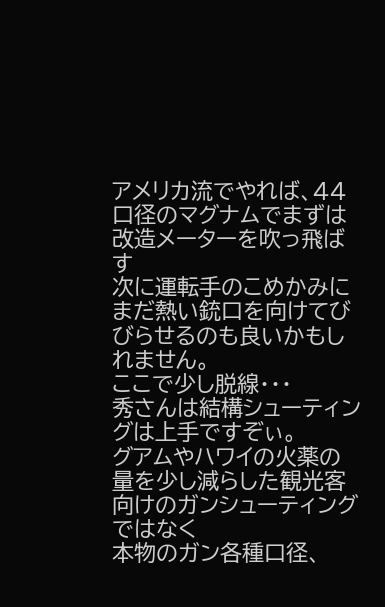アメリカ流でやれば、44口径のマグナムでまずは改造メーターを吹っ飛ばす
次に運転手のこめかみにまだ熱い銃口を向けてびびらせるのも良いかもしれません。
ここで少し脱線・・・
秀さんは結構シューティングは上手ですぞぃ。
グアムやハワイの火薬の量を少し減らした観光客向けのガンシューティングではなく
本物のガン各種口径、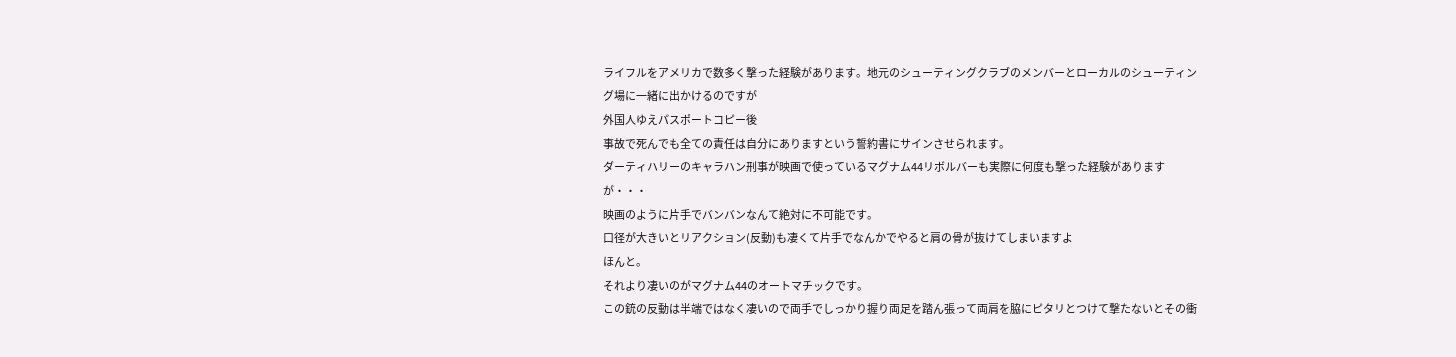ライフルをアメリカで数多く撃った経験があります。地元のシューティングクラブのメンバーとローカルのシューティング場に一緒に出かけるのですが
外国人ゆえパスポートコピー後
事故で死んでも全ての責任は自分にありますという誓約書にサインさせられます。
ダーティハリーのキャラハン刑事が映画で使っているマグナム44リボルバーも実際に何度も撃った経験がありますが・・・
映画のように片手でバンバンなんて絶対に不可能です。
口径が大きいとリアクション(反動)も凄くて片手でなんかでやると肩の骨が抜けてしまいますよ
ほんと。
それより凄いのがマグナム44のオートマチックです。
この銃の反動は半端ではなく凄いので両手でしっかり握り両足を踏ん張って両肩を脇にピタリとつけて撃たないとその衝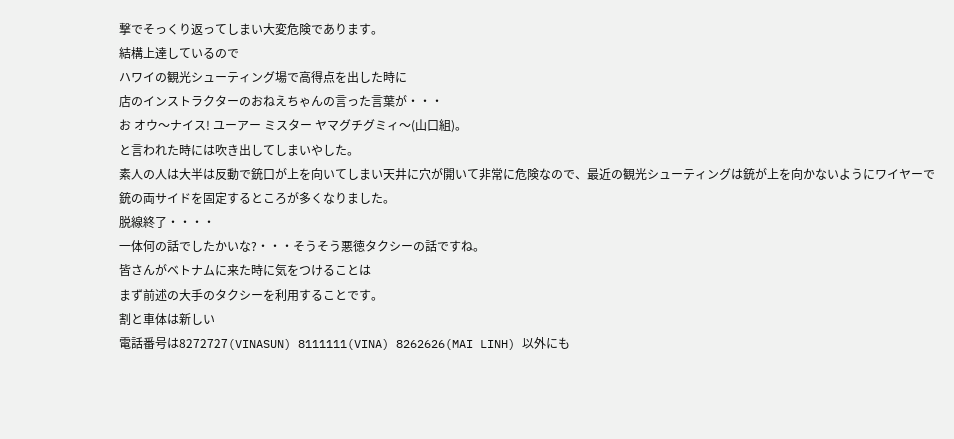撃でそっくり返ってしまい大変危険であります。
結構上達しているので
ハワイの観光シューティング場で高得点を出した時に
店のインストラクターのおねえちゃんの言った言葉が・・・
お オウ〜ナイス! ユーアー ミスター ヤマグチグミィ〜(山口組)。
と言われた時には吹き出してしまいやした。
素人の人は大半は反動で銃口が上を向いてしまい天井に穴が開いて非常に危険なので、最近の観光シューティングは銃が上を向かないようにワイヤーで銃の両サイドを固定するところが多くなりました。
脱線終了・・・・
一体何の話でしたかいな?・・・そうそう悪徳タクシーの話ですね。
皆さんがベトナムに来た時に気をつけることは
まず前述の大手のタクシーを利用することです。
割と車体は新しい
電話番号は8272727(VINASUN) 8111111(VINA) 8262626(MAI LINH) 以外にも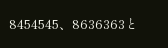8454545、8636363と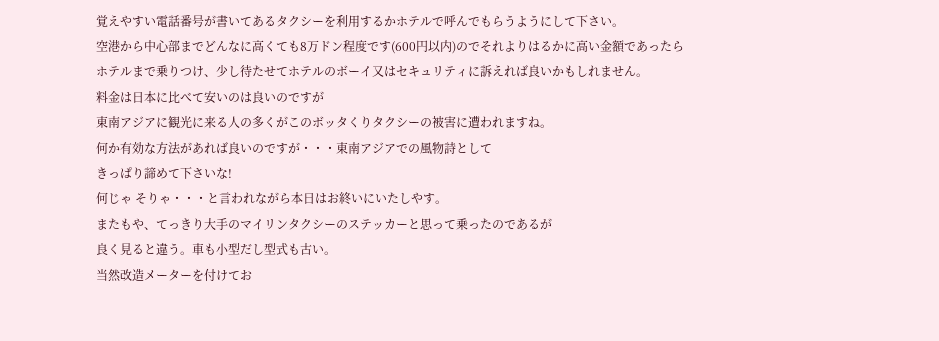覚えやすい電話番号が書いてあるタクシーを利用するかホテルで呼んでもらうようにして下さい。
空港から中心部までどんなに高くても8万ドン程度です(600円以内)のでそれよりはるかに高い金額であったら
ホテルまで乗りつけ、少し待たせてホテルのボーイ又はセキュリティに訴えれば良いかもしれません。
料金は日本に比べて安いのは良いのですが
東南アジアに観光に来る人の多くがこのボッタくりタクシーの被害に遭われますね。
何か有効な方法があれば良いのですが・・・東南アジアでの風物詩として
きっぱり諦めて下さいな!
何じゃ そりゃ・・・と言われながら本日はお終いにいたしやす。
またもや、てっきり大手のマイリンタクシーのステッカーと思って乗ったのであるが
良く見ると違う。車も小型だし型式も古い。
当然改造メーターを付けてお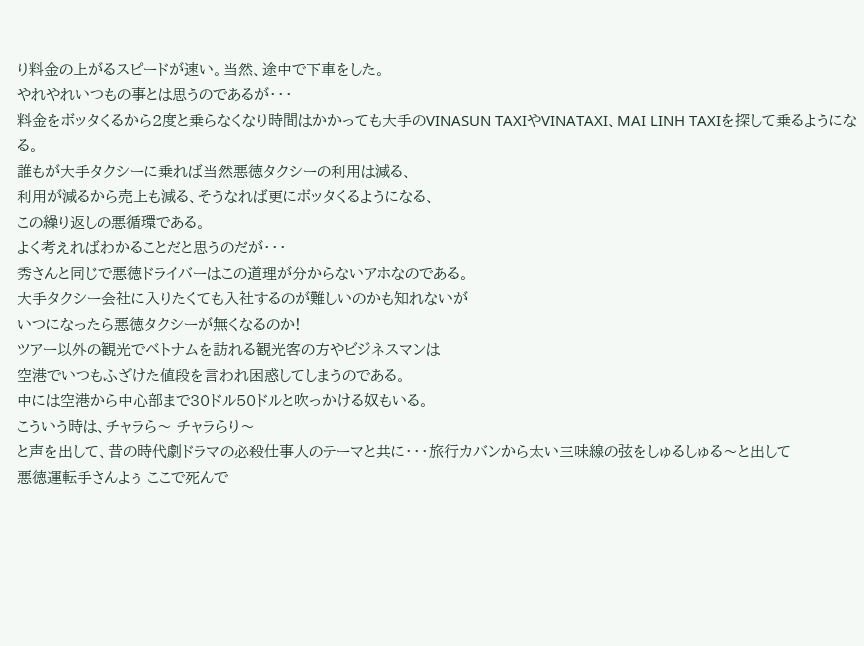り料金の上がるスピードが速い。当然、途中で下車をした。
やれやれいつもの事とは思うのであるが・・・
料金をボッタくるから2度と乗らなくなり時間はかかっても大手のVINASUN TAXIやVINATAXI、MAI LINH TAXIを探して乗るようになる。
誰もが大手タクシーに乗れば当然悪徳タクシーの利用は減る、
利用が減るから売上も減る、そうなれば更にボッタくるようになる、
この繰り返しの悪循環である。
よく考えればわかることだと思うのだが・・・
秀さんと同じで悪徳ドライバーはこの道理が分からないアホなのである。
大手タクシー会社に入りたくても入社するのが難しいのかも知れないが
いつになったら悪徳タクシーが無くなるのか!
ツアー以外の観光でベトナムを訪れる観光客の方やビジネスマンは
空港でいつもふざけた値段を言われ困惑してしまうのである。
中には空港から中心部まで30ドル50ドルと吹っかける奴もいる。
こういう時は、チャラら〜 チャラらり〜
と声を出して、昔の時代劇ドラマの必殺仕事人のテーマと共に・・・旅行カバンから太い三味線の弦をしゅるしゅる〜と出して
悪徳運転手さんよぅ ここで死んで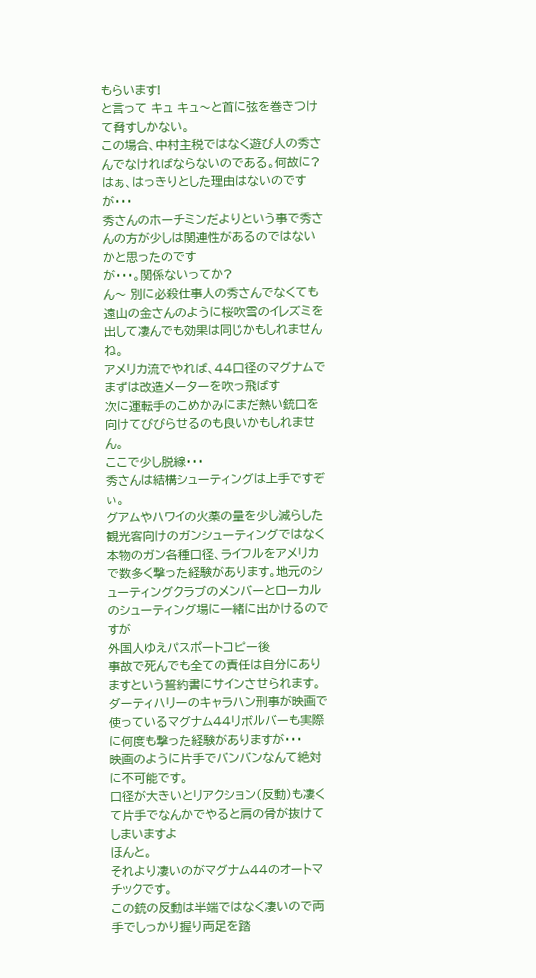もらいます!
と言って キュ キュ〜と首に弦を巻きつけて脅すしかない。
この場合、中村主税ではなく遊び人の秀さんでなければならないのである。何故に?
はぁ、はっきりとした理由はないのですが・・・
秀さんのホーチミンだよりという事で秀さんの方が少しは関連性があるのではないかと思ったのです
が・・・。関係ないってか?
ん〜 別に必殺仕事人の秀さんでなくても遠山の金さんのように桜吹雪のイレズミを出して凄んでも効果は同じかもしれませんね。
アメリカ流でやれば、44口径のマグナムでまずは改造メーターを吹っ飛ばす
次に運転手のこめかみにまだ熱い銃口を向けてびびらせるのも良いかもしれません。
ここで少し脱線・・・
秀さんは結構シューティングは上手ですぞぃ。
グアムやハワイの火薬の量を少し減らした観光客向けのガンシューティングではなく
本物のガン各種口径、ライフルをアメリカで数多く撃った経験があります。地元のシューティングクラブのメンバーとローカルのシューティング場に一緒に出かけるのですが
外国人ゆえパスポートコピー後
事故で死んでも全ての責任は自分にありますという誓約書にサインさせられます。
ダーティハリーのキャラハン刑事が映画で使っているマグナム44リボルバーも実際に何度も撃った経験がありますが・・・
映画のように片手でバンバンなんて絶対に不可能です。
口径が大きいとリアクション(反動)も凄くて片手でなんかでやると肩の骨が抜けてしまいますよ
ほんと。
それより凄いのがマグナム44のオートマチックです。
この銃の反動は半端ではなく凄いので両手でしっかり握り両足を踏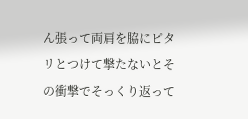ん張って両肩を脇にピタリとつけて撃たないとその衝撃でそっくり返って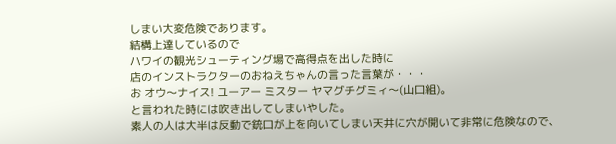しまい大変危険であります。
結構上達しているので
ハワイの観光シューティング場で高得点を出した時に
店のインストラクターのおねえちゃんの言った言葉が・・・
お オウ〜ナイス! ユーアー ミスター ヤマグチグミィ〜(山口組)。
と言われた時には吹き出してしまいやした。
素人の人は大半は反動で銃口が上を向いてしまい天井に穴が開いて非常に危険なので、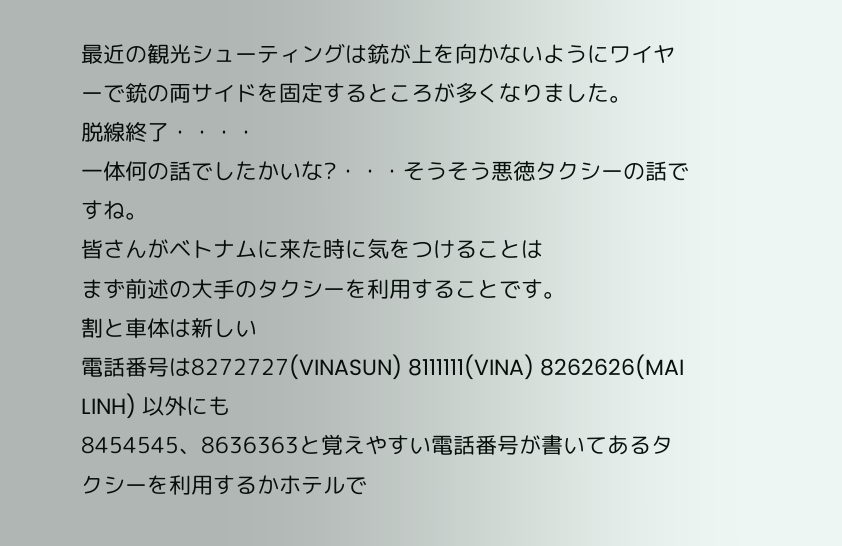最近の観光シューティングは銃が上を向かないようにワイヤーで銃の両サイドを固定するところが多くなりました。
脱線終了・・・・
一体何の話でしたかいな?・・・そうそう悪徳タクシーの話ですね。
皆さんがベトナムに来た時に気をつけることは
まず前述の大手のタクシーを利用することです。
割と車体は新しい
電話番号は8272727(VINASUN) 8111111(VINA) 8262626(MAI LINH) 以外にも
8454545、8636363と覚えやすい電話番号が書いてあるタクシーを利用するかホテルで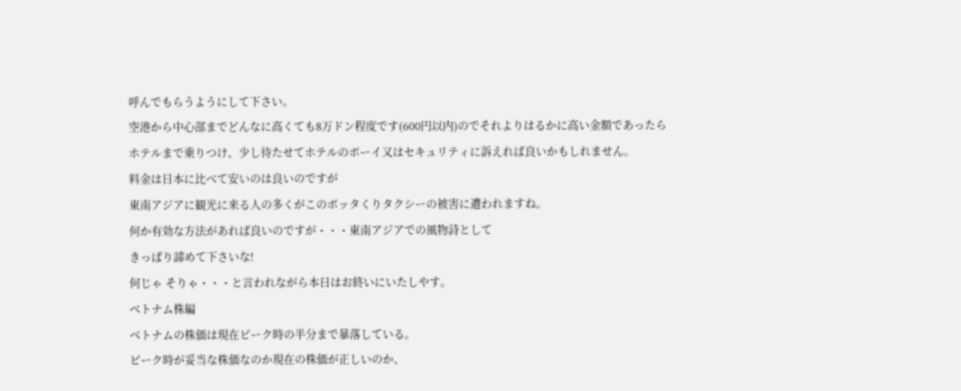呼んでもらうようにして下さい。
空港から中心部までどんなに高くても8万ドン程度です(600円以内)のでそれよりはるかに高い金額であったら
ホテルまで乗りつけ、少し待たせてホテルのボーイ又はセキュリティに訴えれば良いかもしれません。
料金は日本に比べて安いのは良いのですが
東南アジアに観光に来る人の多くがこのボッタくりタクシーの被害に遭われますね。
何か有効な方法があれば良いのですが・・・東南アジアでの風物詩として
きっぱり諦めて下さいな!
何じゃ そりゃ・・・と言われながら本日はお終いにいたしやす。
ベトナム株編
ベトナムの株価は現在ピーク時の半分まで暴落している。
ピーク時が妥当な株価なのか現在の株価が正しいのか、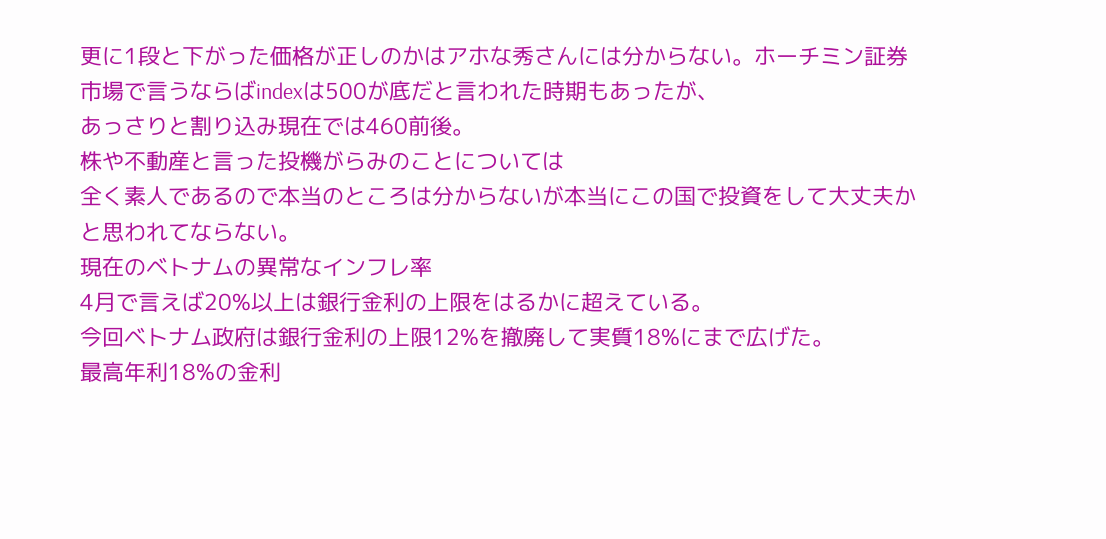更に1段と下がった価格が正しのかはアホな秀さんには分からない。ホーチミン証券市場で言うならばindexは500が底だと言われた時期もあったが、
あっさりと割り込み現在では460前後。
株や不動産と言った投機がらみのことについては
全く素人であるので本当のところは分からないが本当にこの国で投資をして大丈夫かと思われてならない。
現在のベトナムの異常なインフレ率
4月で言えば20%以上は銀行金利の上限をはるかに超えている。
今回ベトナム政府は銀行金利の上限12%を撤廃して実質18%にまで広げた。
最高年利18%の金利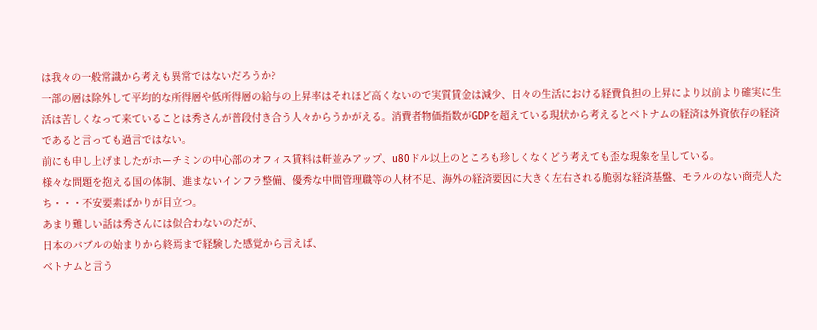は我々の一般常識から考えも異常ではないだろうか?
一部の層は除外して平均的な所得層や低所得層の給与の上昇率はそれほど高くないので実質賃金は減少、日々の生活における経費負担の上昇により以前より確実に生活は苦しくなって来ていることは秀さんが普段付き合う人々からうかがえる。消費者物価指数がGDPを超えている現状から考えるとベトナムの経済は外資依存の経済であると言っても過言ではない。
前にも申し上げましたがホーチミンの中心部のオフィス賃料は軒並みアップ、u80ドル以上のところも珍しくなくどう考えても歪な現象を呈している。
様々な問題を抱える国の体制、進まないインフラ整備、優秀な中間管理職等の人材不足、海外の経済要因に大きく左右される脆弱な経済基盤、モラルのない商売人たち・・・不安要素ばかりが目立つ。
あまり難しい話は秀さんには似合わないのだが、
日本のバブルの始まりから終焉まで経験した感覚から言えば、
ベトナムと言う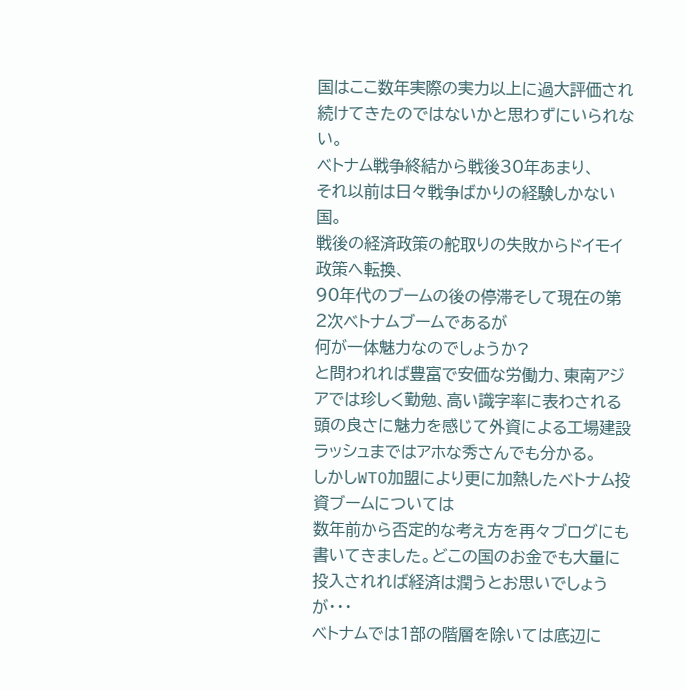国はここ数年実際の実力以上に過大評価され続けてきたのではないかと思わずにいられない。
ベトナム戦争終結から戦後30年あまり、
それ以前は日々戦争ばかりの経験しかない国。
戦後の経済政策の舵取りの失敗からドイモイ政策へ転換、
90年代のブームの後の停滞そして現在の第2次ベトナムブームであるが
何が一体魅力なのでしょうか?
と問われれば豊富で安価な労働力、東南アジアでは珍しく勤勉、高い識字率に表わされる頭の良さに魅力を感じて外資による工場建設ラッシュまではアホな秀さんでも分かる。
しかしWTO加盟により更に加熱したベトナム投資ブームについては
数年前から否定的な考え方を再々ブログにも書いてきました。どこの国のお金でも大量に投入されれば経済は潤うとお思いでしょうが・・・
ベトナムでは1部の階層を除いては底辺に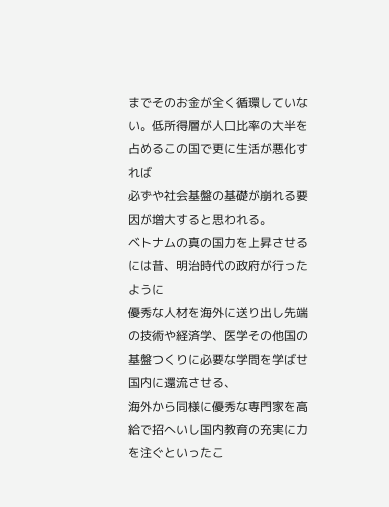までそのお金が全く循環していない。低所得層が人口比率の大半を占めるこの国で更に生活が悪化すれば
必ずや社会基盤の基礎が崩れる要因が増大すると思われる。
ベトナムの真の国力を上昇させるには昔、明治時代の政府が行ったように
優秀な人材を海外に送り出し先端の技術や経済学、医学その他国の基盤つくりに必要な学問を学ばせ国内に還流させる、
海外から同様に優秀な専門家を高給で招へいし国内教育の充実に力を注ぐといったこ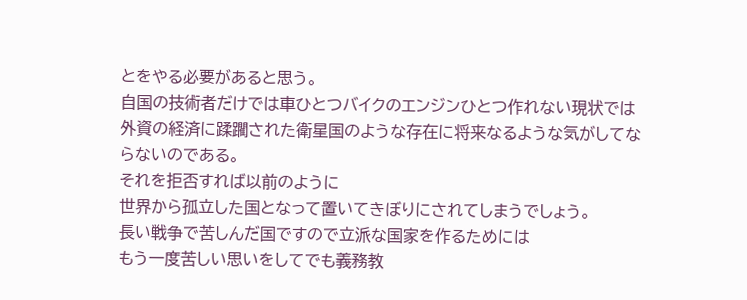とをやる必要があると思う。
自国の技術者だけでは車ひとつバイクのエンジンひとつ作れない現状では外資の経済に蹂躙された衛星国のような存在に将来なるような気がしてならないのである。
それを拒否すれば以前のように
世界から孤立した国となって置いてきぼりにされてしまうでしょう。
長い戦争で苦しんだ国ですので立派な国家を作るためには
もう一度苦しい思いをしてでも義務教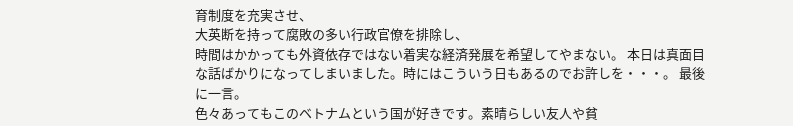育制度を充実させ、
大英断を持って腐敗の多い行政官僚を排除し、
時間はかかっても外資依存ではない着実な経済発展を希望してやまない。 本日は真面目な話ばかりになってしまいました。時にはこういう日もあるのでお許しを・・・。 最後に一言。
色々あってもこのベトナムという国が好きです。素晴らしい友人や貧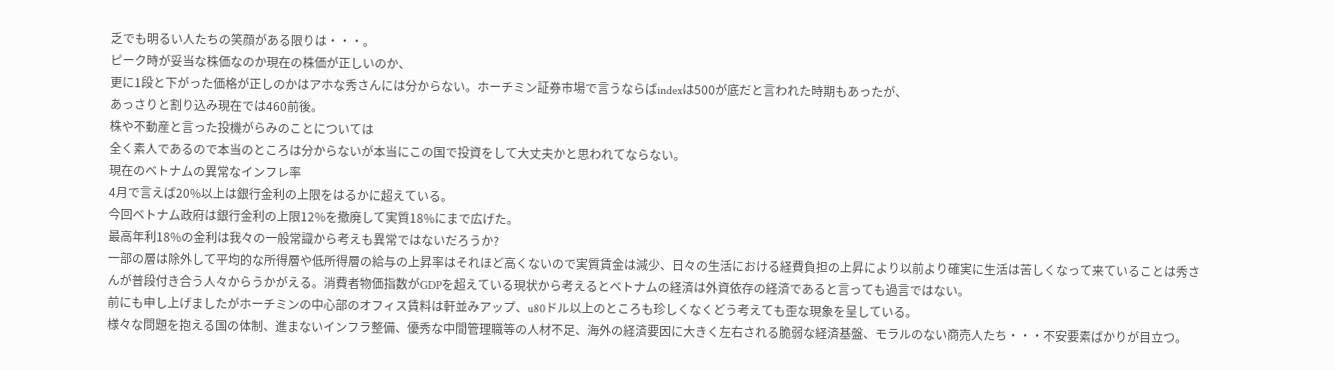乏でも明るい人たちの笑顔がある限りは・・・。
ピーク時が妥当な株価なのか現在の株価が正しいのか、
更に1段と下がった価格が正しのかはアホな秀さんには分からない。ホーチミン証券市場で言うならばindexは500が底だと言われた時期もあったが、
あっさりと割り込み現在では460前後。
株や不動産と言った投機がらみのことについては
全く素人であるので本当のところは分からないが本当にこの国で投資をして大丈夫かと思われてならない。
現在のベトナムの異常なインフレ率
4月で言えば20%以上は銀行金利の上限をはるかに超えている。
今回ベトナム政府は銀行金利の上限12%を撤廃して実質18%にまで広げた。
最高年利18%の金利は我々の一般常識から考えも異常ではないだろうか?
一部の層は除外して平均的な所得層や低所得層の給与の上昇率はそれほど高くないので実質賃金は減少、日々の生活における経費負担の上昇により以前より確実に生活は苦しくなって来ていることは秀さんが普段付き合う人々からうかがえる。消費者物価指数がGDPを超えている現状から考えるとベトナムの経済は外資依存の経済であると言っても過言ではない。
前にも申し上げましたがホーチミンの中心部のオフィス賃料は軒並みアップ、u80ドル以上のところも珍しくなくどう考えても歪な現象を呈している。
様々な問題を抱える国の体制、進まないインフラ整備、優秀な中間管理職等の人材不足、海外の経済要因に大きく左右される脆弱な経済基盤、モラルのない商売人たち・・・不安要素ばかりが目立つ。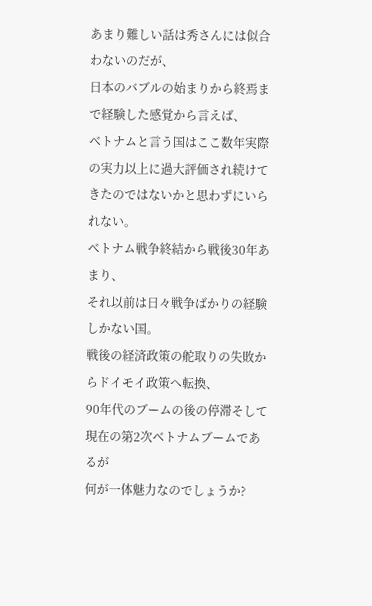あまり難しい話は秀さんには似合わないのだが、
日本のバブルの始まりから終焉まで経験した感覚から言えば、
ベトナムと言う国はここ数年実際の実力以上に過大評価され続けてきたのではないかと思わずにいられない。
ベトナム戦争終結から戦後30年あまり、
それ以前は日々戦争ばかりの経験しかない国。
戦後の経済政策の舵取りの失敗からドイモイ政策へ転換、
90年代のブームの後の停滞そして現在の第2次ベトナムブームであるが
何が一体魅力なのでしょうか?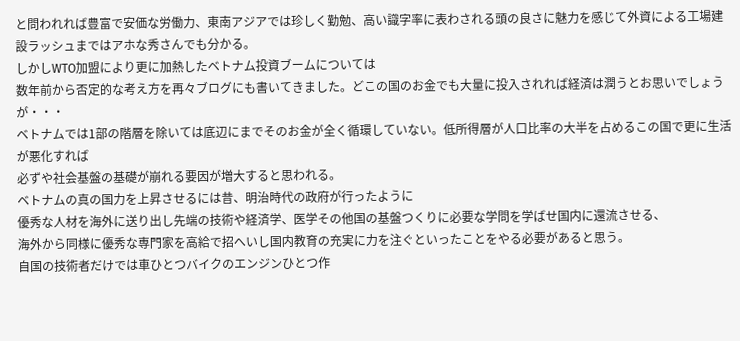と問われれば豊富で安価な労働力、東南アジアでは珍しく勤勉、高い識字率に表わされる頭の良さに魅力を感じて外資による工場建設ラッシュまではアホな秀さんでも分かる。
しかしWTO加盟により更に加熱したベトナム投資ブームについては
数年前から否定的な考え方を再々ブログにも書いてきました。どこの国のお金でも大量に投入されれば経済は潤うとお思いでしょうが・・・
ベトナムでは1部の階層を除いては底辺にまでそのお金が全く循環していない。低所得層が人口比率の大半を占めるこの国で更に生活が悪化すれば
必ずや社会基盤の基礎が崩れる要因が増大すると思われる。
ベトナムの真の国力を上昇させるには昔、明治時代の政府が行ったように
優秀な人材を海外に送り出し先端の技術や経済学、医学その他国の基盤つくりに必要な学問を学ばせ国内に還流させる、
海外から同様に優秀な専門家を高給で招へいし国内教育の充実に力を注ぐといったことをやる必要があると思う。
自国の技術者だけでは車ひとつバイクのエンジンひとつ作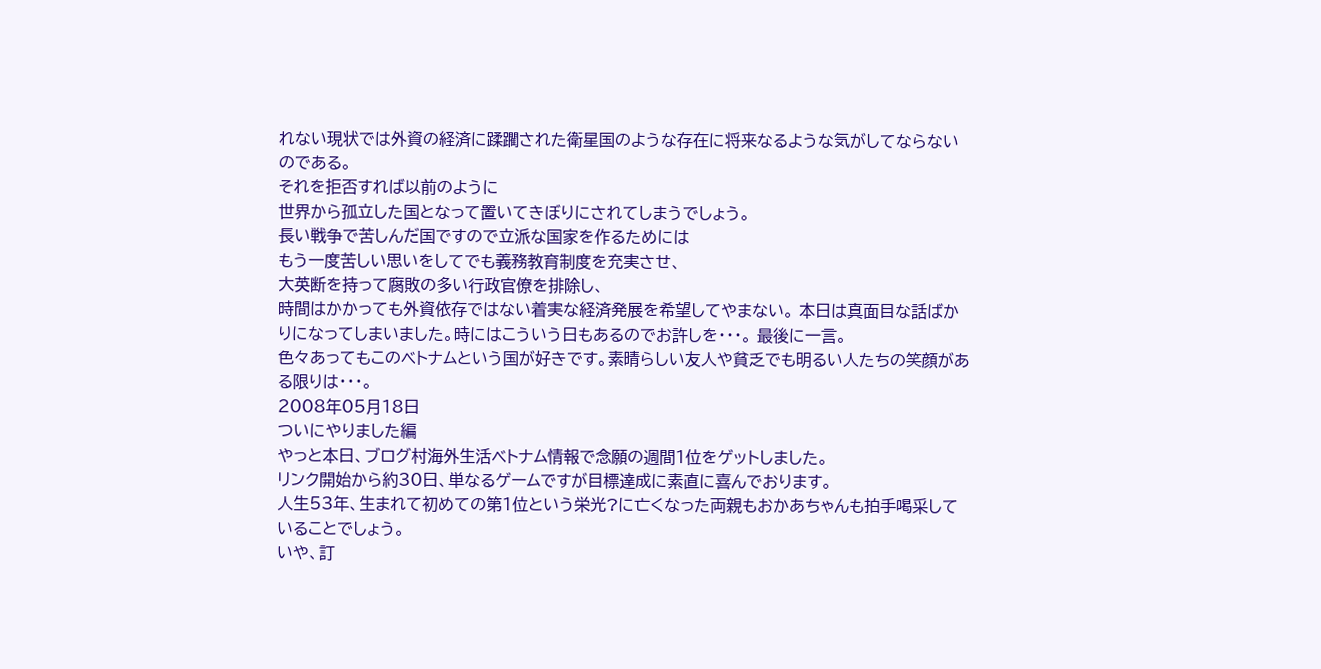れない現状では外資の経済に蹂躙された衛星国のような存在に将来なるような気がしてならないのである。
それを拒否すれば以前のように
世界から孤立した国となって置いてきぼりにされてしまうでしょう。
長い戦争で苦しんだ国ですので立派な国家を作るためには
もう一度苦しい思いをしてでも義務教育制度を充実させ、
大英断を持って腐敗の多い行政官僚を排除し、
時間はかかっても外資依存ではない着実な経済発展を希望してやまない。 本日は真面目な話ばかりになってしまいました。時にはこういう日もあるのでお許しを・・・。 最後に一言。
色々あってもこのベトナムという国が好きです。素晴らしい友人や貧乏でも明るい人たちの笑顔がある限りは・・・。
2008年05月18日
ついにやりました編
やっと本日、ブログ村海外生活ベトナム情報で念願の週間1位をゲットしました。
リンク開始から約30日、単なるゲームですが目標達成に素直に喜んでおります。
人生53年、生まれて初めての第1位という栄光?に亡くなった両親もおかあちゃんも拍手喝采していることでしょう。
いや、訂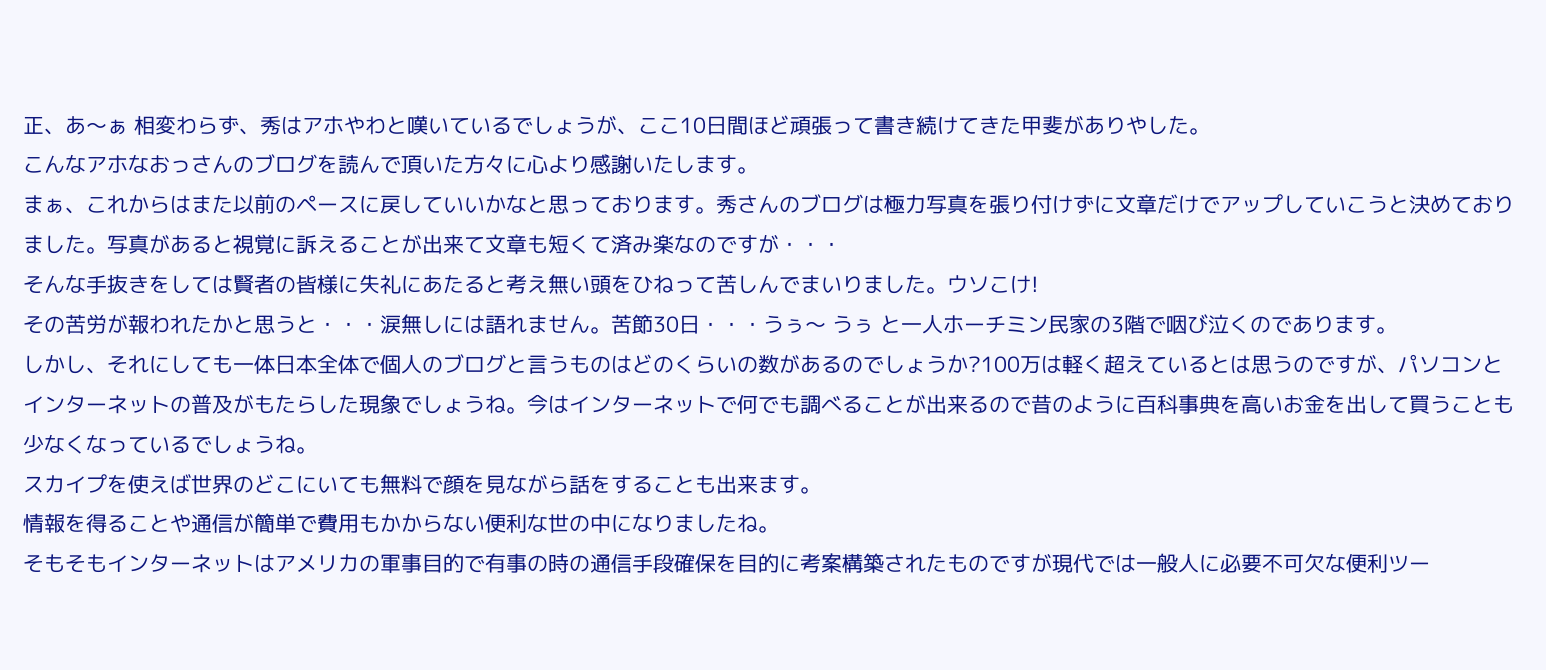正、あ〜ぁ 相変わらず、秀はアホやわと嘆いているでしょうが、ここ10日間ほど頑張って書き続けてきた甲斐がありやした。
こんなアホなおっさんのブログを読んで頂いた方々に心より感謝いたします。
まぁ、これからはまた以前のペースに戻していいかなと思っております。秀さんのブログは極力写真を張り付けずに文章だけでアップしていこうと決めておりました。写真があると視覚に訴えることが出来て文章も短くて済み楽なのですが・・・
そんな手抜きをしては賢者の皆様に失礼にあたると考え無い頭をひねって苦しんでまいりました。ウソこけ!
その苦労が報われたかと思うと・・・涙無しには語れません。苦節30日・・・うぅ〜 うぅ と一人ホーチミン民家の3階で咽び泣くのであります。
しかし、それにしても一体日本全体で個人のブログと言うものはどのくらいの数があるのでしょうか?100万は軽く超えているとは思うのですが、パソコンとインターネットの普及がもたらした現象でしょうね。今はインターネットで何でも調べることが出来るので昔のように百科事典を高いお金を出して買うことも少なくなっているでしょうね。
スカイプを使えば世界のどこにいても無料で顔を見ながら話をすることも出来ます。
情報を得ることや通信が簡単で費用もかからない便利な世の中になりましたね。
そもそもインターネットはアメリカの軍事目的で有事の時の通信手段確保を目的に考案構築されたものですが現代では一般人に必要不可欠な便利ツー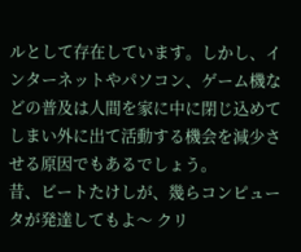ルとして存在しています。しかし、インターネットやパソコン、ゲーム機などの普及は人間を家に中に閉じ込めてしまい外に出て活動する機会を減少させる原因でもあるでしょう。
昔、ビートたけしが、幾らコンピュータが発達してもよ〜 クリ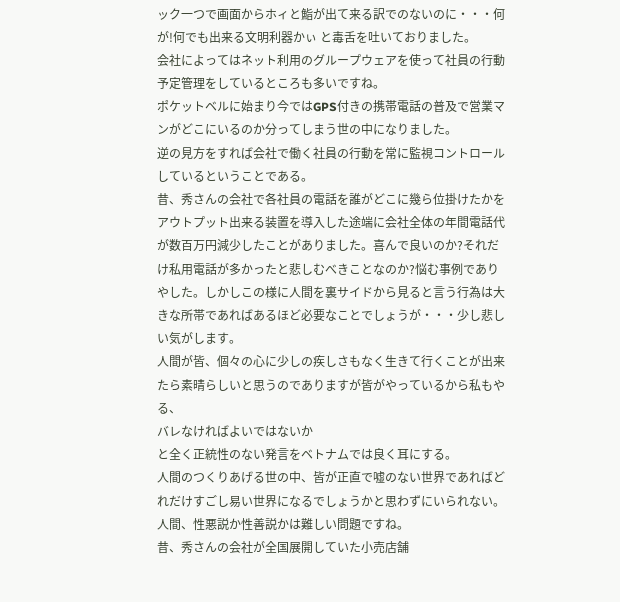ック一つで画面からホィと鮨が出て来る訳でのないのに・・・何が!何でも出来る文明利器かぃ と毒舌を吐いておりました。
会社によってはネット利用のグループウェアを使って社員の行動予定管理をしているところも多いですね。
ポケットベルに始まり今ではGPS付きの携帯電話の普及で営業マンがどこにいるのか分ってしまう世の中になりました。
逆の見方をすれば会社で働く社員の行動を常に監視コントロールしているということである。
昔、秀さんの会社で各社員の電話を誰がどこに幾ら位掛けたかをアウトプット出来る装置を導入した途端に会社全体の年間電話代が数百万円減少したことがありました。喜んで良いのか?それだけ私用電話が多かったと悲しむべきことなのか?悩む事例でありやした。しかしこの様に人間を裏サイドから見ると言う行為は大きな所帯であればあるほど必要なことでしょうが・・・少し悲しい気がします。
人間が皆、個々の心に少しの疾しさもなく生きて行くことが出来たら素晴らしいと思うのでありますが皆がやっているから私もやる、
バレなければよいではないか
と全く正統性のない発言をベトナムでは良く耳にする。
人間のつくりあげる世の中、皆が正直で嘘のない世界であればどれだけすごし易い世界になるでしょうかと思わずにいられない。人間、性悪説か性善説かは難しい問題ですね。
昔、秀さんの会社が全国展開していた小売店舗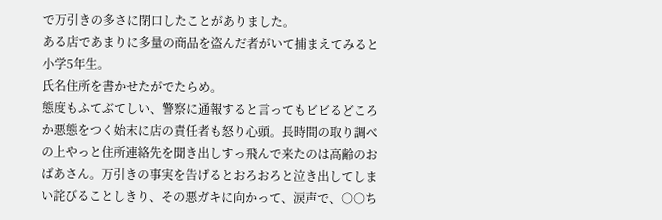で万引きの多さに閉口したことがありました。
ある店であまりに多量の商品を盗んだ者がいて捕まえてみると小学5年生。
氏名住所を書かせたがでたらめ。
態度もふてぶてしい、警察に通報すると言ってもビビるどころか悪態をつく始末に店の責任者も怒り心頭。長時間の取り調べの上やっと住所連絡先を聞き出しすっ飛んで来たのは高齢のおばあさん。万引きの事実を告げるとおろおろと泣き出してしまい詫びることしきり、その悪ガキに向かって、涙声で、○○ち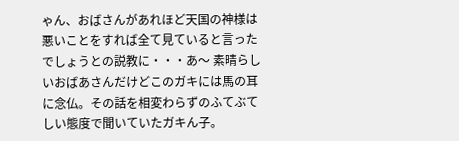ゃん、おばさんがあれほど天国の神様は悪いことをすれば全て見ていると言ったでしょうとの説教に・・・あ〜 素晴らしいおばあさんだけどこのガキには馬の耳に念仏。その話を相変わらずのふてぶてしい態度で聞いていたガキん子。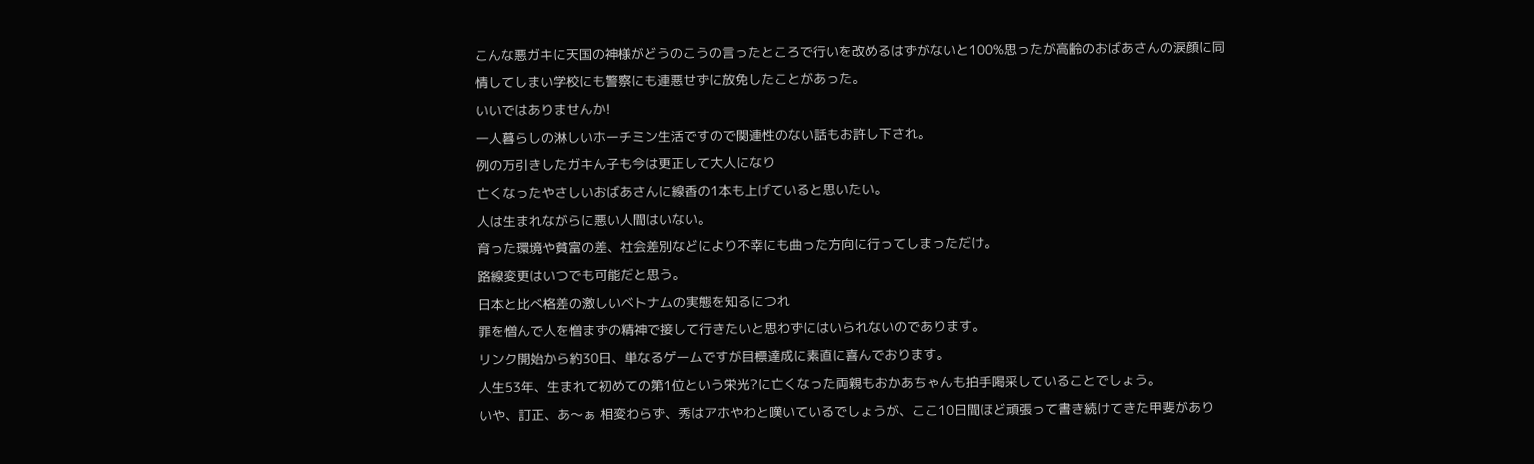こんな悪ガキに天国の神様がどうのこうの言ったところで行いを改めるはずがないと100%思ったが高齢のおばあさんの涙顔に同情してしまい学校にも警察にも連悪せずに放免したことがあった。
いいではありませんか!
一人暮らしの淋しいホーチミン生活ですので関連性のない話もお許し下され。
例の万引きしたガキん子も今は更正して大人になり
亡くなったやさしいおばあさんに線香の1本も上げていると思いたい。
人は生まれながらに悪い人間はいない。
育った環境や貧富の差、社会差別などにより不幸にも曲った方向に行ってしまっただけ。
路線変更はいつでも可能だと思う。
日本と比べ格差の激しいベトナムの実態を知るにつれ
罪を憎んで人を憎まずの精神で接して行きたいと思わずにはいられないのであります。
リンク開始から約30日、単なるゲームですが目標達成に素直に喜んでおります。
人生53年、生まれて初めての第1位という栄光?に亡くなった両親もおかあちゃんも拍手喝采していることでしょう。
いや、訂正、あ〜ぁ 相変わらず、秀はアホやわと嘆いているでしょうが、ここ10日間ほど頑張って書き続けてきた甲斐があり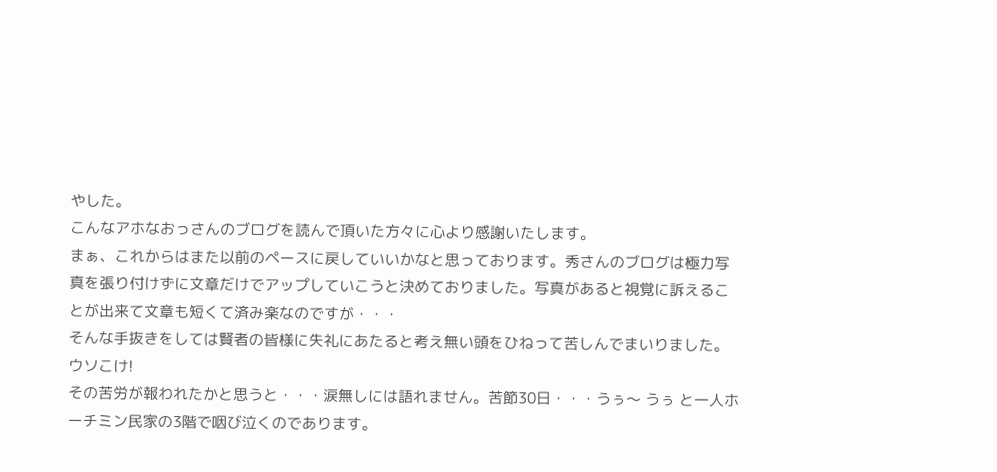やした。
こんなアホなおっさんのブログを読んで頂いた方々に心より感謝いたします。
まぁ、これからはまた以前のペースに戻していいかなと思っております。秀さんのブログは極力写真を張り付けずに文章だけでアップしていこうと決めておりました。写真があると視覚に訴えることが出来て文章も短くて済み楽なのですが・・・
そんな手抜きをしては賢者の皆様に失礼にあたると考え無い頭をひねって苦しんでまいりました。ウソこけ!
その苦労が報われたかと思うと・・・涙無しには語れません。苦節30日・・・うぅ〜 うぅ と一人ホーチミン民家の3階で咽び泣くのであります。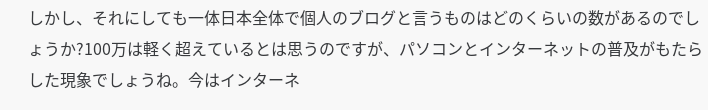しかし、それにしても一体日本全体で個人のブログと言うものはどのくらいの数があるのでしょうか?100万は軽く超えているとは思うのですが、パソコンとインターネットの普及がもたらした現象でしょうね。今はインターネ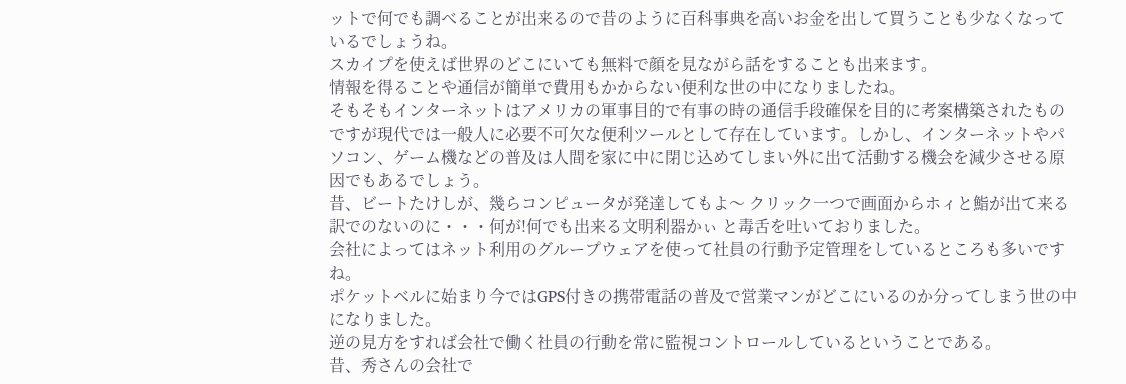ットで何でも調べることが出来るので昔のように百科事典を高いお金を出して買うことも少なくなっているでしょうね。
スカイプを使えば世界のどこにいても無料で顔を見ながら話をすることも出来ます。
情報を得ることや通信が簡単で費用もかからない便利な世の中になりましたね。
そもそもインターネットはアメリカの軍事目的で有事の時の通信手段確保を目的に考案構築されたものですが現代では一般人に必要不可欠な便利ツールとして存在しています。しかし、インターネットやパソコン、ゲーム機などの普及は人間を家に中に閉じ込めてしまい外に出て活動する機会を減少させる原因でもあるでしょう。
昔、ビートたけしが、幾らコンピュータが発達してもよ〜 クリック一つで画面からホィと鮨が出て来る訳でのないのに・・・何が!何でも出来る文明利器かぃ と毒舌を吐いておりました。
会社によってはネット利用のグループウェアを使って社員の行動予定管理をしているところも多いですね。
ポケットベルに始まり今ではGPS付きの携帯電話の普及で営業マンがどこにいるのか分ってしまう世の中になりました。
逆の見方をすれば会社で働く社員の行動を常に監視コントロールしているということである。
昔、秀さんの会社で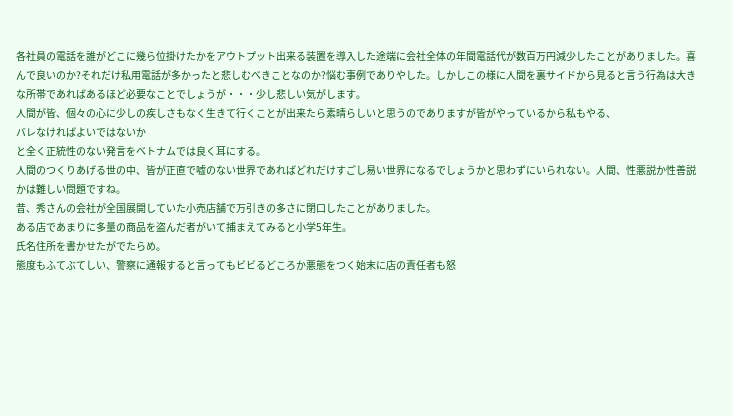各社員の電話を誰がどこに幾ら位掛けたかをアウトプット出来る装置を導入した途端に会社全体の年間電話代が数百万円減少したことがありました。喜んで良いのか?それだけ私用電話が多かったと悲しむべきことなのか?悩む事例でありやした。しかしこの様に人間を裏サイドから見ると言う行為は大きな所帯であればあるほど必要なことでしょうが・・・少し悲しい気がします。
人間が皆、個々の心に少しの疾しさもなく生きて行くことが出来たら素晴らしいと思うのでありますが皆がやっているから私もやる、
バレなければよいではないか
と全く正統性のない発言をベトナムでは良く耳にする。
人間のつくりあげる世の中、皆が正直で嘘のない世界であればどれだけすごし易い世界になるでしょうかと思わずにいられない。人間、性悪説か性善説かは難しい問題ですね。
昔、秀さんの会社が全国展開していた小売店舗で万引きの多さに閉口したことがありました。
ある店であまりに多量の商品を盗んだ者がいて捕まえてみると小学5年生。
氏名住所を書かせたがでたらめ。
態度もふてぶてしい、警察に通報すると言ってもビビるどころか悪態をつく始末に店の責任者も怒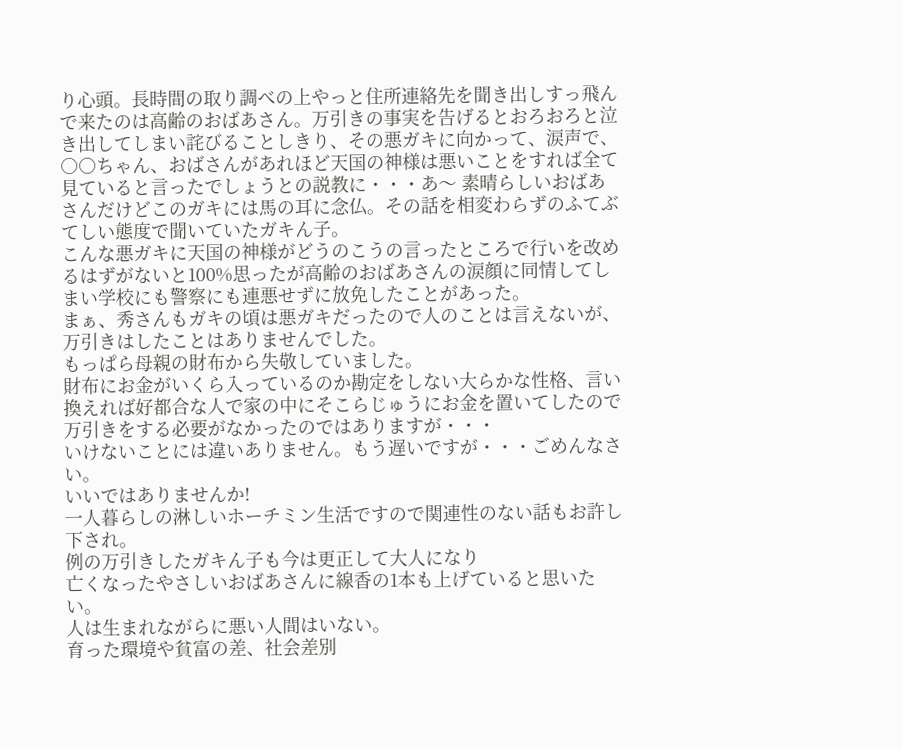り心頭。長時間の取り調べの上やっと住所連絡先を聞き出しすっ飛んで来たのは高齢のおばあさん。万引きの事実を告げるとおろおろと泣き出してしまい詫びることしきり、その悪ガキに向かって、涙声で、○○ちゃん、おばさんがあれほど天国の神様は悪いことをすれば全て見ていると言ったでしょうとの説教に・・・あ〜 素晴らしいおばあさんだけどこのガキには馬の耳に念仏。その話を相変わらずのふてぶてしい態度で聞いていたガキん子。
こんな悪ガキに天国の神様がどうのこうの言ったところで行いを改めるはずがないと100%思ったが高齢のおばあさんの涙顔に同情してしまい学校にも警察にも連悪せずに放免したことがあった。
まぁ、秀さんもガキの頃は悪ガキだったので人のことは言えないが、万引きはしたことはありませんでした。
もっぱら母親の財布から失敬していました。
財布にお金がいくら入っているのか勘定をしない大らかな性格、言い換えれば好都合な人で家の中にそこらじゅうにお金を置いてしたので万引きをする必要がなかったのではありますが・・・
いけないことには違いありません。もう遅いですが・・・ごめんなさい。
いいではありませんか!
一人暮らしの淋しいホーチミン生活ですので関連性のない話もお許し下され。
例の万引きしたガキん子も今は更正して大人になり
亡くなったやさしいおばあさんに線香の1本も上げていると思いたい。
人は生まれながらに悪い人間はいない。
育った環境や貧富の差、社会差別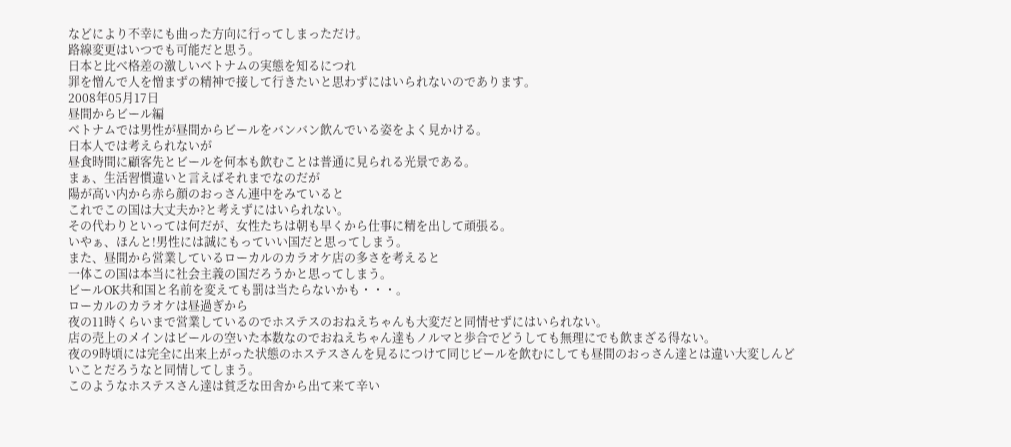などにより不幸にも曲った方向に行ってしまっただけ。
路線変更はいつでも可能だと思う。
日本と比べ格差の激しいベトナムの実態を知るにつれ
罪を憎んで人を憎まずの精神で接して行きたいと思わずにはいられないのであります。
2008年05月17日
昼間からビール編
ベトナムでは男性が昼間からビールをバンバン飲んでいる姿をよく見かける。
日本人では考えられないが
昼食時間に顧客先とビールを何本も飲むことは普通に見られる光景である。
まぁ、生活習慣違いと言えばそれまでなのだが
陽が高い内から赤ら顔のおっさん連中をみていると
これでこの国は大丈夫か?と考えずにはいられない。
その代わりといっては何だが、女性たちは朝も早くから仕事に精を出して頑張る。
いやぁ、ほんと!男性には誠にもっていい国だと思ってしまう。
また、昼間から営業しているローカルのカラオケ店の多さを考えると
一体この国は本当に社会主義の国だろうかと思ってしまう。
ビールOK共和国と名前を変えても罰は当たらないかも・・・。
ローカルのカラオケは昼過ぎから
夜の11時くらいまで営業しているのでホステスのおねえちゃんも大変だと同情せずにはいられない。
店の売上のメインはビールの空いた本数なのでおねえちゃん達もノルマと歩合でどうしても無理にでも飲まざる得ない。
夜の9時頃には完全に出来上がった状態のホステスさんを見るにつけて同じビールを飲むにしても昼間のおっさん達とは違い大変しんどいことだろうなと同情してしまう。
このようなホステスさん達は貧乏な田舎から出て来て辛い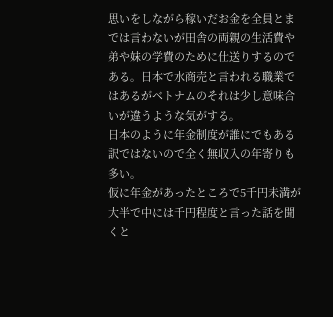思いをしながら稼いだお金を全員とまでは言わないが田舎の両親の生活費や弟や妹の学費のために仕送りするのである。日本で水商売と言われる職業ではあるがベトナムのそれは少し意味合いが違うような気がする。
日本のように年金制度が誰にでもある訳ではないので全く無収入の年寄りも多い。
仮に年金があったところで5千円未満が大半で中には千円程度と言った話を聞くと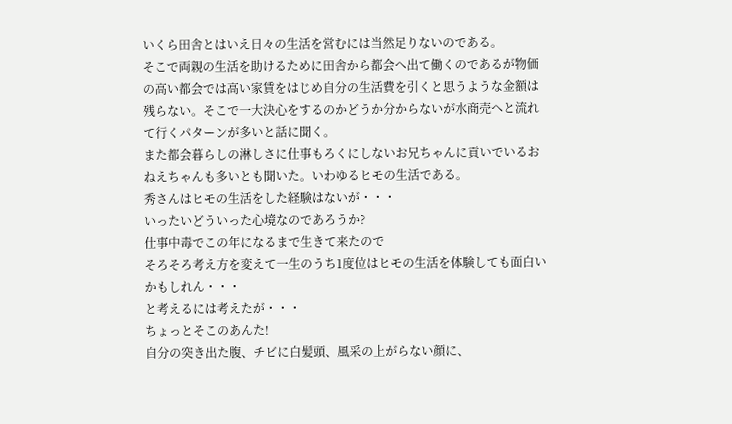いくら田舎とはいえ日々の生活を営むには当然足りないのである。
そこで両親の生活を助けるために田舎から都会へ出て働くのであるが物価の高い都会では高い家賃をはじめ自分の生活費を引くと思うような金額は残らない。そこで一大決心をするのかどうか分からないが水商売へと流れて行くパターンが多いと話に聞く。
また都会暮らしの淋しさに仕事もろくにしないお兄ちゃんに貢いでいるおねえちゃんも多いとも聞いた。いわゆるヒモの生活である。
秀さんはヒモの生活をした経験はないが・・・
いったいどういった心境なのであろうか?
仕事中毒でこの年になるまで生きて来たので
そろそろ考え方を変えて一生のうち1度位はヒモの生活を体験しても面白いかもしれん・・・
と考えるには考えたが・・・
ちょっとそこのあんた!
自分の突き出た腹、チビに白髪頭、風采の上がらない顔に、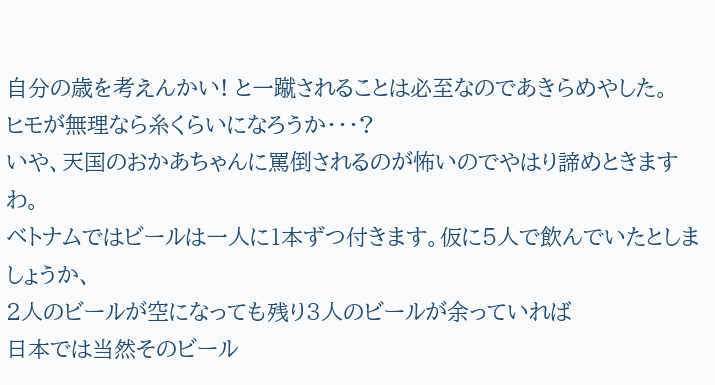自分の歳を考えんかい! と一蹴されることは必至なのであきらめやした。
ヒモが無理なら糸くらいになろうか・・・?
いや、天国のおかあちゃんに罵倒されるのが怖いのでやはり諦めときますわ。
ベトナムではビールは一人に1本ずつ付きます。仮に5人で飲んでいたとしましょうか、
2人のビールが空になっても残り3人のビールが余っていれば
日本では当然そのビール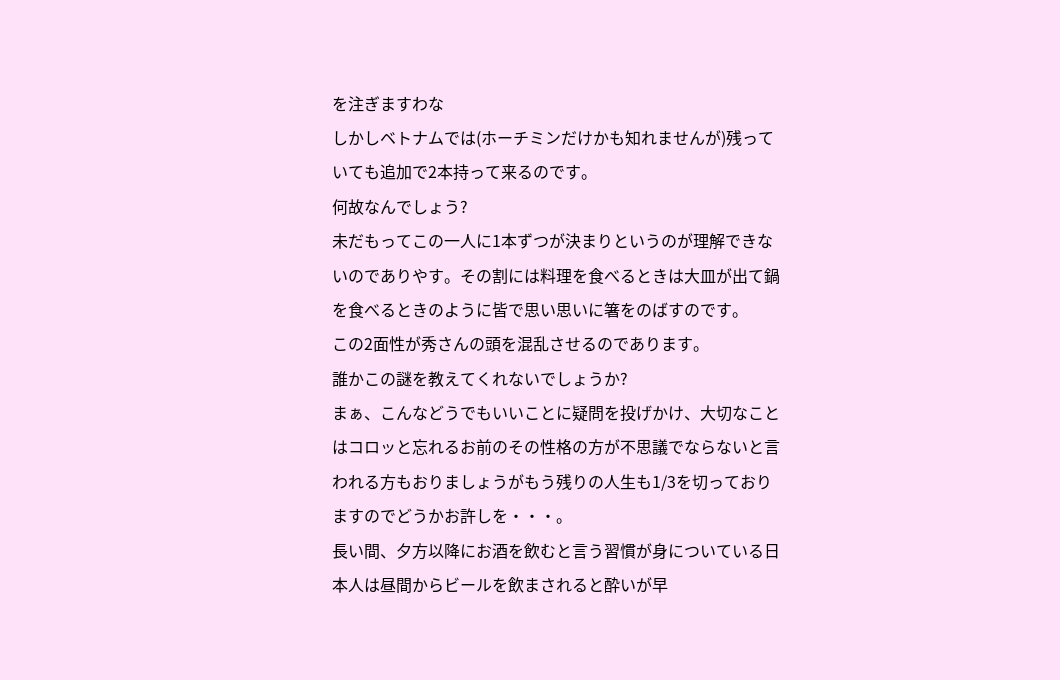を注ぎますわな
しかしベトナムでは(ホーチミンだけかも知れませんが)残っていても追加で2本持って来るのです。
何故なんでしょう?
未だもってこの一人に1本ずつが決まりというのが理解できないのでありやす。その割には料理を食べるときは大皿が出て鍋を食べるときのように皆で思い思いに箸をのばすのです。
この2面性が秀さんの頭を混乱させるのであります。
誰かこの謎を教えてくれないでしょうか?
まぁ、こんなどうでもいいことに疑問を投げかけ、大切なことはコロッと忘れるお前のその性格の方が不思議でならないと言われる方もおりましょうがもう残りの人生も1/3を切っておりますのでどうかお許しを・・・。
長い間、夕方以降にお酒を飲むと言う習慣が身についている日本人は昼間からビールを飲まされると酔いが早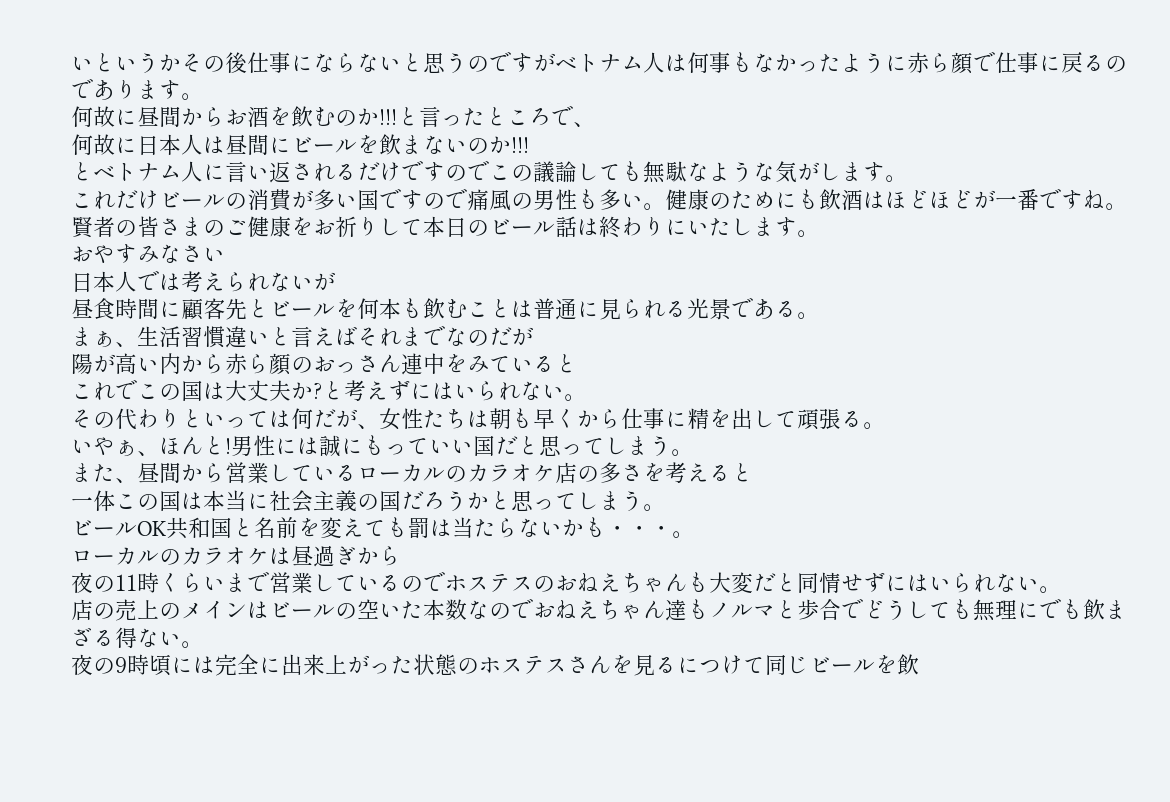いというかその後仕事にならないと思うのですがベトナム人は何事もなかったように赤ら顔で仕事に戻るのであります。
何故に昼間からお酒を飲むのか!!!と言ったところで、
何故に日本人は昼間にビールを飲まないのか!!!
とベトナム人に言い返されるだけですのでこの議論しても無駄なような気がします。
これだけビールの消費が多い国ですので痛風の男性も多い。健康のためにも飲酒はほどほどが一番ですね。
賢者の皆さまのご健康をお祈りして本日のビール話は終わりにいたします。
おやすみなさい
日本人では考えられないが
昼食時間に顧客先とビールを何本も飲むことは普通に見られる光景である。
まぁ、生活習慣違いと言えばそれまでなのだが
陽が高い内から赤ら顔のおっさん連中をみていると
これでこの国は大丈夫か?と考えずにはいられない。
その代わりといっては何だが、女性たちは朝も早くから仕事に精を出して頑張る。
いやぁ、ほんと!男性には誠にもっていい国だと思ってしまう。
また、昼間から営業しているローカルのカラオケ店の多さを考えると
一体この国は本当に社会主義の国だろうかと思ってしまう。
ビールOK共和国と名前を変えても罰は当たらないかも・・・。
ローカルのカラオケは昼過ぎから
夜の11時くらいまで営業しているのでホステスのおねえちゃんも大変だと同情せずにはいられない。
店の売上のメインはビールの空いた本数なのでおねえちゃん達もノルマと歩合でどうしても無理にでも飲まざる得ない。
夜の9時頃には完全に出来上がった状態のホステスさんを見るにつけて同じビールを飲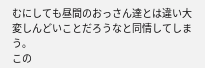むにしても昼間のおっさん達とは違い大変しんどいことだろうなと同情してしまう。
この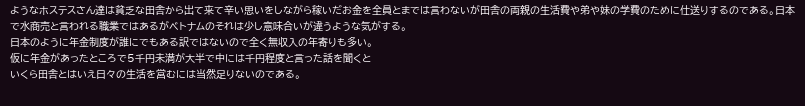ようなホステスさん達は貧乏な田舎から出て来て辛い思いをしながら稼いだお金を全員とまでは言わないが田舎の両親の生活費や弟や妹の学費のために仕送りするのである。日本で水商売と言われる職業ではあるがベトナムのそれは少し意味合いが違うような気がする。
日本のように年金制度が誰にでもある訳ではないので全く無収入の年寄りも多い。
仮に年金があったところで5千円未満が大半で中には千円程度と言った話を聞くと
いくら田舎とはいえ日々の生活を営むには当然足りないのである。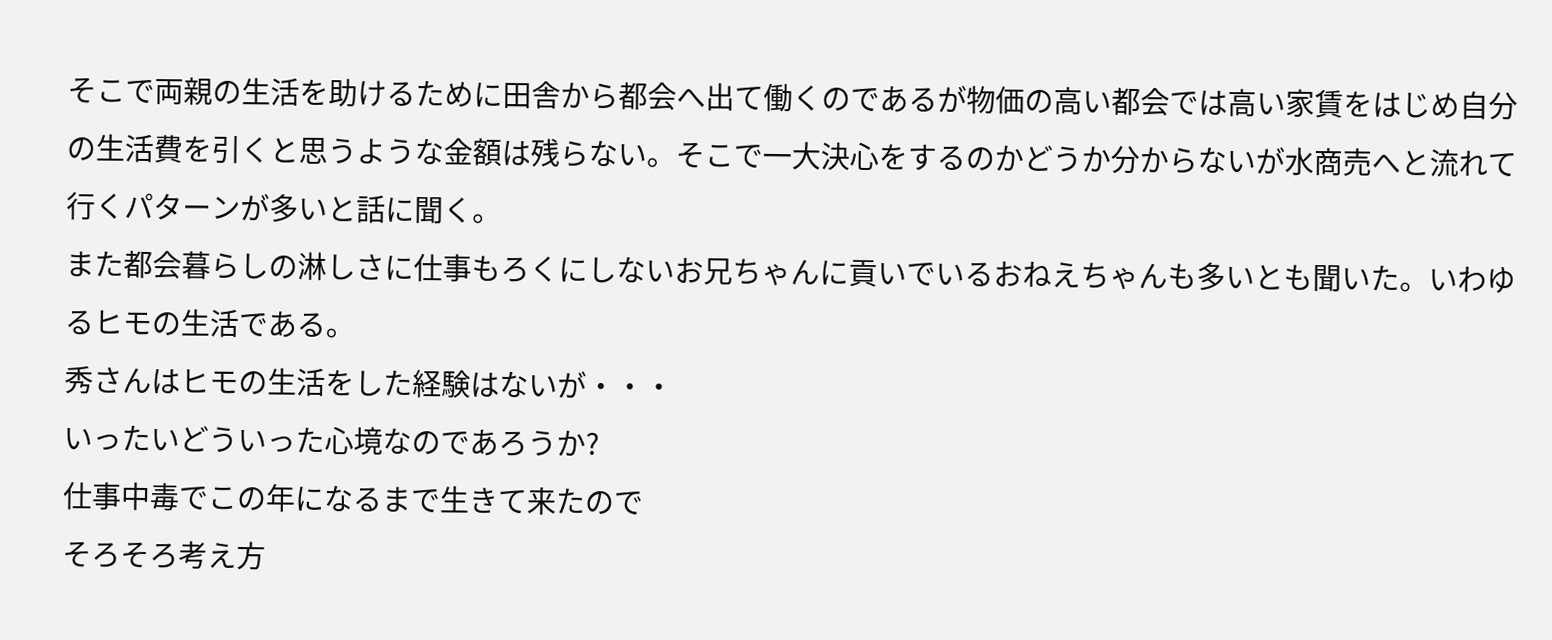そこで両親の生活を助けるために田舎から都会へ出て働くのであるが物価の高い都会では高い家賃をはじめ自分の生活費を引くと思うような金額は残らない。そこで一大決心をするのかどうか分からないが水商売へと流れて行くパターンが多いと話に聞く。
また都会暮らしの淋しさに仕事もろくにしないお兄ちゃんに貢いでいるおねえちゃんも多いとも聞いた。いわゆるヒモの生活である。
秀さんはヒモの生活をした経験はないが・・・
いったいどういった心境なのであろうか?
仕事中毒でこの年になるまで生きて来たので
そろそろ考え方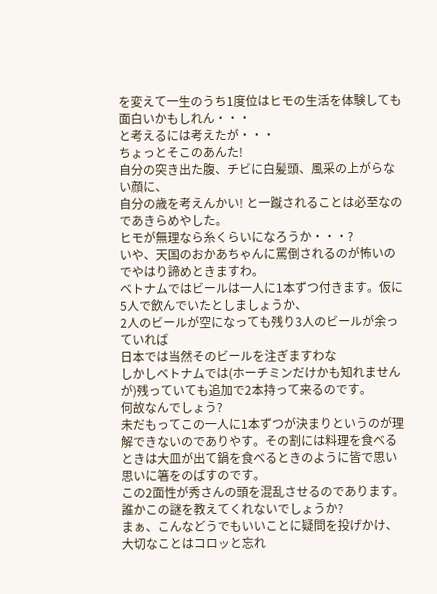を変えて一生のうち1度位はヒモの生活を体験しても面白いかもしれん・・・
と考えるには考えたが・・・
ちょっとそこのあんた!
自分の突き出た腹、チビに白髪頭、風采の上がらない顔に、
自分の歳を考えんかい! と一蹴されることは必至なのであきらめやした。
ヒモが無理なら糸くらいになろうか・・・?
いや、天国のおかあちゃんに罵倒されるのが怖いのでやはり諦めときますわ。
ベトナムではビールは一人に1本ずつ付きます。仮に5人で飲んでいたとしましょうか、
2人のビールが空になっても残り3人のビールが余っていれば
日本では当然そのビールを注ぎますわな
しかしベトナムでは(ホーチミンだけかも知れませんが)残っていても追加で2本持って来るのです。
何故なんでしょう?
未だもってこの一人に1本ずつが決まりというのが理解できないのでありやす。その割には料理を食べるときは大皿が出て鍋を食べるときのように皆で思い思いに箸をのばすのです。
この2面性が秀さんの頭を混乱させるのであります。
誰かこの謎を教えてくれないでしょうか?
まぁ、こんなどうでもいいことに疑問を投げかけ、大切なことはコロッと忘れ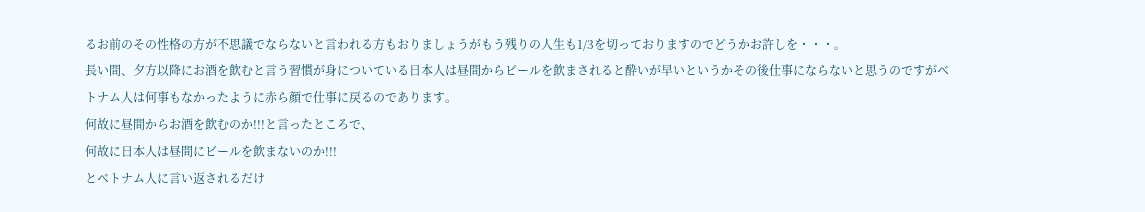るお前のその性格の方が不思議でならないと言われる方もおりましょうがもう残りの人生も1/3を切っておりますのでどうかお許しを・・・。
長い間、夕方以降にお酒を飲むと言う習慣が身についている日本人は昼間からビールを飲まされると酔いが早いというかその後仕事にならないと思うのですがベトナム人は何事もなかったように赤ら顔で仕事に戻るのであります。
何故に昼間からお酒を飲むのか!!!と言ったところで、
何故に日本人は昼間にビールを飲まないのか!!!
とベトナム人に言い返されるだけ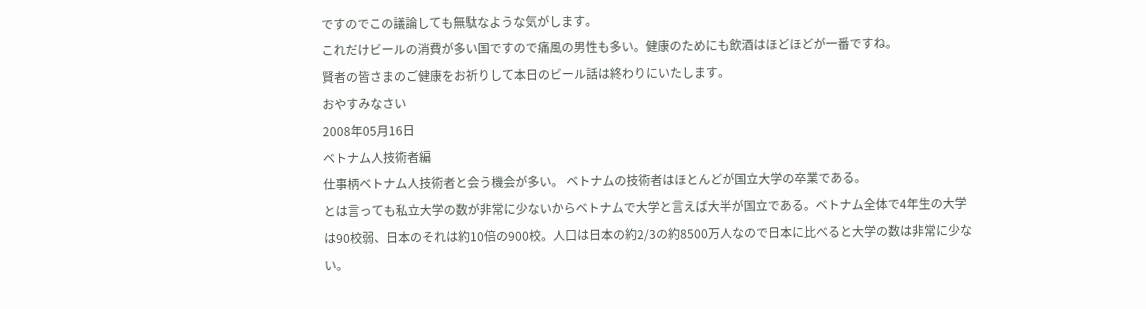ですのでこの議論しても無駄なような気がします。
これだけビールの消費が多い国ですので痛風の男性も多い。健康のためにも飲酒はほどほどが一番ですね。
賢者の皆さまのご健康をお祈りして本日のビール話は終わりにいたします。
おやすみなさい
2008年05月16日
ベトナム人技術者編
仕事柄ベトナム人技術者と会う機会が多い。 ベトナムの技術者はほとんどが国立大学の卒業である。
とは言っても私立大学の数が非常に少ないからベトナムで大学と言えば大半が国立である。ベトナム全体で4年生の大学は90校弱、日本のそれは約10倍の900校。人口は日本の約2/3の約8500万人なので日本に比べると大学の数は非常に少ない。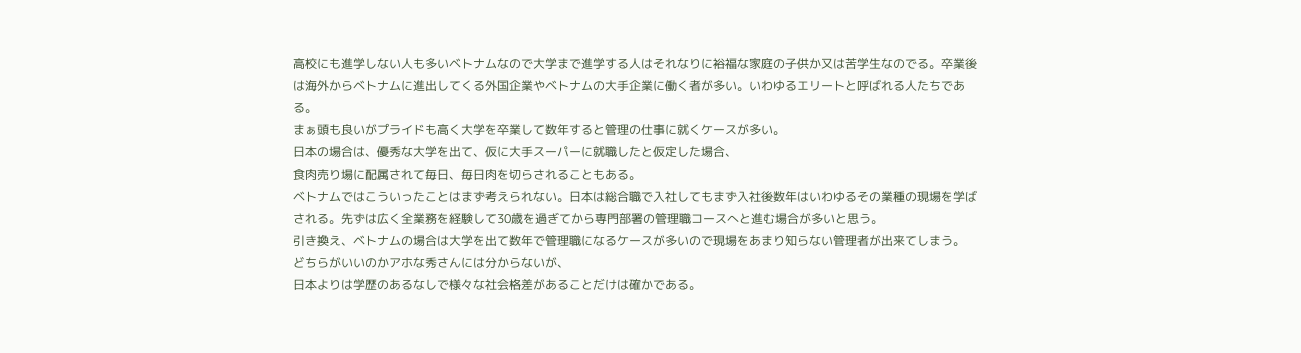高校にも進学しない人も多いベトナムなので大学まで進学する人はそれなりに裕福な家庭の子供か又は苦学生なのでる。卒業後は海外からベトナムに進出してくる外国企業やベトナムの大手企業に働く者が多い。いわゆるエリートと呼ばれる人たちである。
まぁ頭も良いがプライドも高く大学を卒業して数年すると管理の仕事に就くケースが多い。
日本の場合は、優秀な大学を出て、仮に大手スーパーに就職したと仮定した場合、
食肉売り場に配属されて毎日、毎日肉を切らされることもある。
ベトナムではこういったことはまず考えられない。日本は総合職で入社してもまず入社後数年はいわゆるその業種の現場を学ばされる。先ずは広く全業務を経験して30歳を過ぎてから専門部署の管理職コースへと進む場合が多いと思う。
引き換え、ベトナムの場合は大学を出て数年で管理職になるケースが多いので現場をあまり知らない管理者が出来てしまう。
どちらがいいのかアホな秀さんには分からないが、
日本よりは学歴のあるなしで様々な社会格差があることだけは確かである。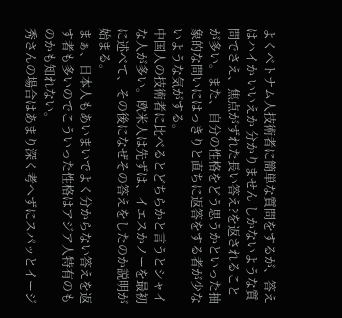よくベトナム人技術者に簡単な質問をするが、答えはハイか いいえか 分かりません しかないような質問でさえ、焦点がずれた長い答え?を返されることが多い。また、自分の性格をどう思うかといった抽象的な問いにはっきりと直ちに返答をする者が少ないような気がする。
中国人の技術者に比べるとどちらかと言うとシャイな人が多い。欧米人は先ずは、イエスかノーを最初に述べて、その後になぜその答えをしたのか説明が始まる。
まぁ、日本人もあいまいでよく分からない答えを返す者も多いのでこういった性格はアジア人特有のものかも知れない。
秀さんの場合はあまり深く考へずにスパッとイージ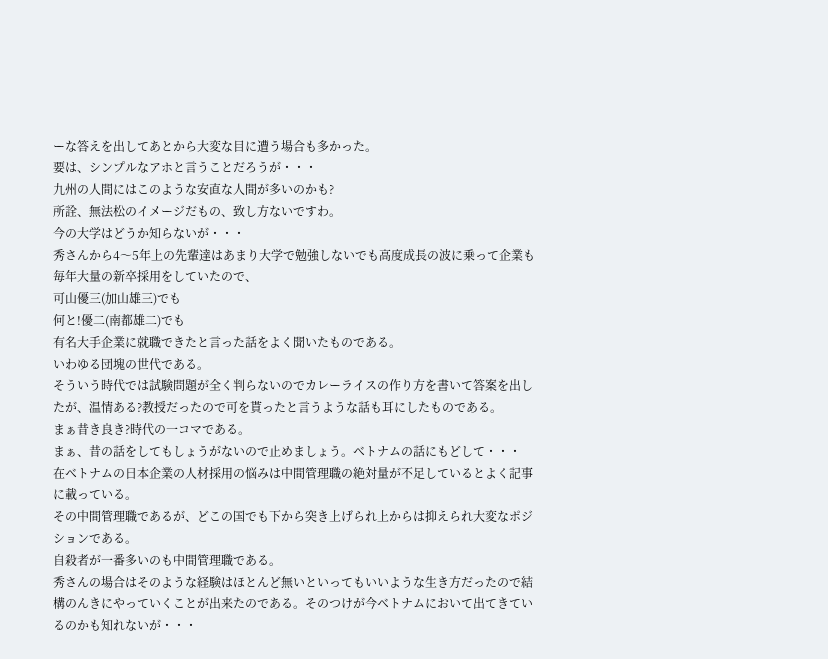ーな答えを出してあとから大変な目に遭う場合も多かった。
要は、シンプルなアホと言うことだろうが・・・
九州の人間にはこのような安直な人間が多いのかも?
所詮、無法松のイメージだもの、致し方ないですわ。
今の大学はどうか知らないが・・・
秀さんから4〜5年上の先輩達はあまり大学で勉強しないでも高度成長の波に乗って企業も毎年大量の新卒採用をしていたので、
可山優三(加山雄三)でも
何と!優二(南都雄二)でも
有名大手企業に就職できたと言った話をよく聞いたものである。
いわゆる団塊の世代である。
そういう時代では試験問題が全く判らないのでカレーライスの作り方を書いて答案を出したが、温情ある?教授だったので可を貰ったと言うような話も耳にしたものである。
まぁ昔き良き?時代の一コマである。
まぁ、昔の話をしてもしょうがないので止めましょう。ベトナムの話にもどして・・・
在ベトナムの日本企業の人材採用の悩みは中間管理職の絶対量が不足しているとよく記事に載っている。
その中間管理職であるが、どこの国でも下から突き上げられ上からは抑えられ大変なポジションである。
自殺者が一番多いのも中間管理職である。
秀さんの場合はそのような経験はほとんど無いといってもいいような生き方だったので結構のんきにやっていくことが出来たのである。そのつけが今ベトナムにおいて出てきているのかも知れないが・・・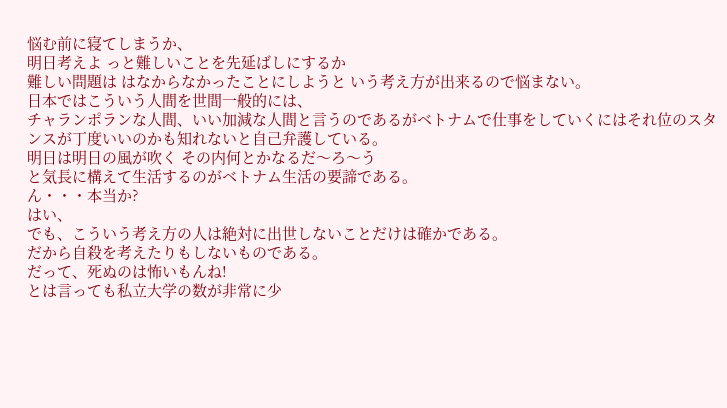悩む前に寝てしまうか、
明日考えよ っと難しいことを先延ばしにするか
難しい問題は はなからなかったことにしようと いう考え方が出来るので悩まない。
日本ではこういう人間を世間一般的には、
チャランポランな人間、いい加減な人間と言うのであるがベトナムで仕事をしていくにはそれ位のスタンスが丁度いいのかも知れないと自己弁護している。
明日は明日の風が吹く その内何とかなるだ〜ろ〜う
と気長に構えて生活するのがベトナム生活の要諦である。
ん・・・本当か?
はい、
でも、こういう考え方の人は絶対に出世しないことだけは確かである。
だから自殺を考えたりもしないものである。
だって、死ぬのは怖いもんね!
とは言っても私立大学の数が非常に少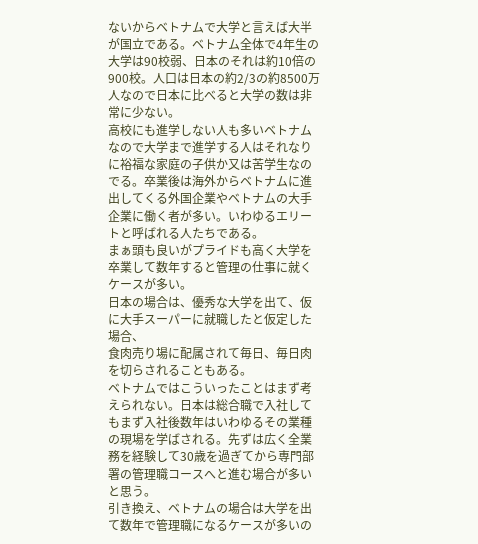ないからベトナムで大学と言えば大半が国立である。ベトナム全体で4年生の大学は90校弱、日本のそれは約10倍の900校。人口は日本の約2/3の約8500万人なので日本に比べると大学の数は非常に少ない。
高校にも進学しない人も多いベトナムなので大学まで進学する人はそれなりに裕福な家庭の子供か又は苦学生なのでる。卒業後は海外からベトナムに進出してくる外国企業やベトナムの大手企業に働く者が多い。いわゆるエリートと呼ばれる人たちである。
まぁ頭も良いがプライドも高く大学を卒業して数年すると管理の仕事に就くケースが多い。
日本の場合は、優秀な大学を出て、仮に大手スーパーに就職したと仮定した場合、
食肉売り場に配属されて毎日、毎日肉を切らされることもある。
ベトナムではこういったことはまず考えられない。日本は総合職で入社してもまず入社後数年はいわゆるその業種の現場を学ばされる。先ずは広く全業務を経験して30歳を過ぎてから専門部署の管理職コースへと進む場合が多いと思う。
引き換え、ベトナムの場合は大学を出て数年で管理職になるケースが多いの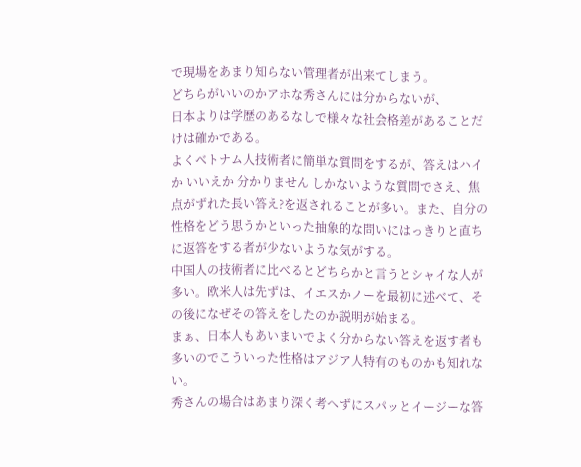で現場をあまり知らない管理者が出来てしまう。
どちらがいいのかアホな秀さんには分からないが、
日本よりは学歴のあるなしで様々な社会格差があることだけは確かである。
よくベトナム人技術者に簡単な質問をするが、答えはハイか いいえか 分かりません しかないような質問でさえ、焦点がずれた長い答え?を返されることが多い。また、自分の性格をどう思うかといった抽象的な問いにはっきりと直ちに返答をする者が少ないような気がする。
中国人の技術者に比べるとどちらかと言うとシャイな人が多い。欧米人は先ずは、イエスかノーを最初に述べて、その後になぜその答えをしたのか説明が始まる。
まぁ、日本人もあいまいでよく分からない答えを返す者も多いのでこういった性格はアジア人特有のものかも知れない。
秀さんの場合はあまり深く考へずにスパッとイージーな答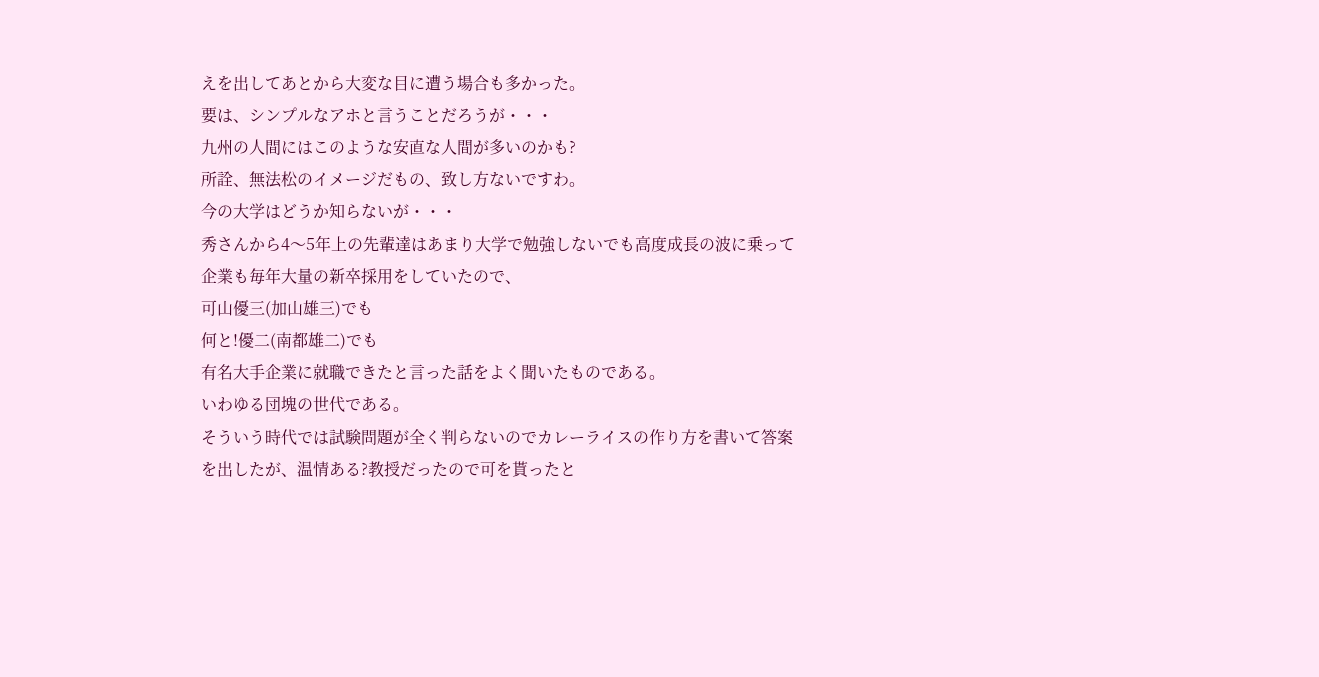えを出してあとから大変な目に遭う場合も多かった。
要は、シンプルなアホと言うことだろうが・・・
九州の人間にはこのような安直な人間が多いのかも?
所詮、無法松のイメージだもの、致し方ないですわ。
今の大学はどうか知らないが・・・
秀さんから4〜5年上の先輩達はあまり大学で勉強しないでも高度成長の波に乗って企業も毎年大量の新卒採用をしていたので、
可山優三(加山雄三)でも
何と!優二(南都雄二)でも
有名大手企業に就職できたと言った話をよく聞いたものである。
いわゆる団塊の世代である。
そういう時代では試験問題が全く判らないのでカレーライスの作り方を書いて答案を出したが、温情ある?教授だったので可を貰ったと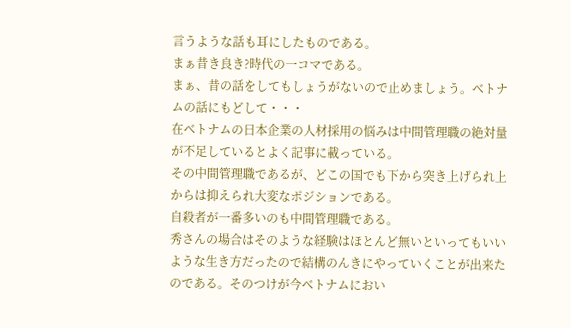言うような話も耳にしたものである。
まぁ昔き良き?時代の一コマである。
まぁ、昔の話をしてもしょうがないので止めましょう。ベトナムの話にもどして・・・
在ベトナムの日本企業の人材採用の悩みは中間管理職の絶対量が不足しているとよく記事に載っている。
その中間管理職であるが、どこの国でも下から突き上げられ上からは抑えられ大変なポジションである。
自殺者が一番多いのも中間管理職である。
秀さんの場合はそのような経験はほとんど無いといってもいいような生き方だったので結構のんきにやっていくことが出来たのである。そのつけが今ベトナムにおい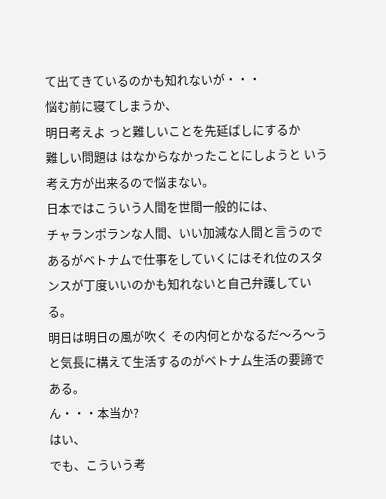て出てきているのかも知れないが・・・
悩む前に寝てしまうか、
明日考えよ っと難しいことを先延ばしにするか
難しい問題は はなからなかったことにしようと いう考え方が出来るので悩まない。
日本ではこういう人間を世間一般的には、
チャランポランな人間、いい加減な人間と言うのであるがベトナムで仕事をしていくにはそれ位のスタンスが丁度いいのかも知れないと自己弁護している。
明日は明日の風が吹く その内何とかなるだ〜ろ〜う
と気長に構えて生活するのがベトナム生活の要諦である。
ん・・・本当か?
はい、
でも、こういう考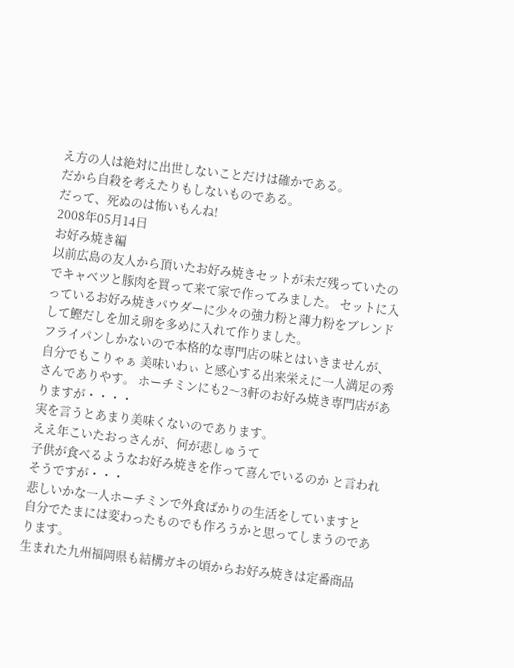え方の人は絶対に出世しないことだけは確かである。
だから自殺を考えたりもしないものである。
だって、死ぬのは怖いもんね!
2008年05月14日
お好み焼き編
以前広島の友人から頂いたお好み焼きセットが未だ残っていたのでキャベツと豚肉を買って来て家で作ってみました。 セットに入っているお好み焼きパウダーに少々の強力粉と薄力粉をブレンドして鰹だしを加え卵を多めに入れて作りました。
フライパンしかないので本格的な専門店の味とはいきませんが、
自分でもこりゃぁ 美味いわぃ と感心する出来栄えに一人満足の秀さんでありやす。 ホーチミンにも2〜3軒のお好み焼き専門店がありますが・・・・
実を言うとあまり美味くないのであります。
ええ年こいたおっさんが、何が悲しゅうて
子供が食べるようなお好み焼きを作って喜んでいるのか と言われそうですが・・・
悲しいかな一人ホーチミンで外食ばかりの生活をしていますと
自分でたまには変わったものでも作ろうかと思ってしまうのであります。
生まれた九州福岡県も結構ガキの頃からお好み焼きは定番商品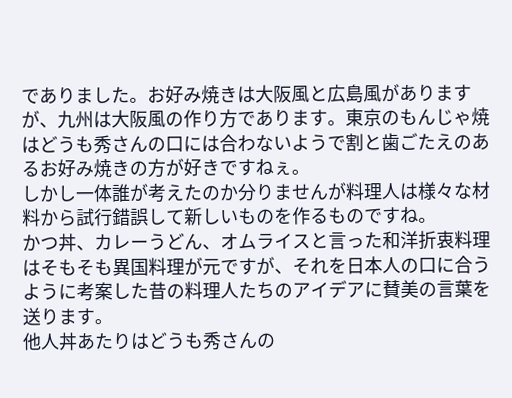でありました。お好み焼きは大阪風と広島風がありますが、九州は大阪風の作り方であります。東京のもんじゃ焼はどうも秀さんの口には合わないようで割と歯ごたえのあるお好み焼きの方が好きですねぇ。
しかし一体誰が考えたのか分りませんが料理人は様々な材料から試行錯誤して新しいものを作るものですね。
かつ丼、カレーうどん、オムライスと言った和洋折衷料理はそもそも異国料理が元ですが、それを日本人の口に合うように考案した昔の料理人たちのアイデアに賛美の言葉を送ります。
他人丼あたりはどうも秀さんの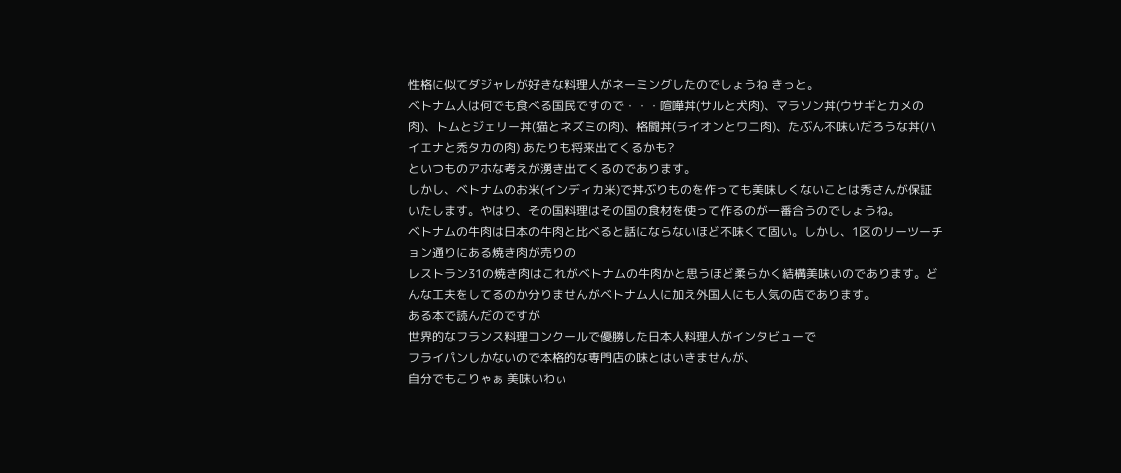性格に似てダジャレが好きな料理人がネーミングしたのでしょうね きっと。
ベトナム人は何でも食べる国民ですので・・・喧嘩丼(サルと犬肉)、マラソン丼(ウサギとカメの肉)、トムとジェリー丼(猫とネズミの肉)、格闘丼(ライオンとワニ肉)、たぶん不味いだろうな丼(ハイエナと禿タカの肉) あたりも将来出てくるかも?
といつものアホな考えが湧き出てくるのであります。
しかし、ベトナムのお米(インディカ米)で丼ぶりものを作っても美味しくないことは秀さんが保証いたします。やはり、その国料理はその国の食材を使って作るのが一番合うのでしょうね。
ベトナムの牛肉は日本の牛肉と比べると話にならないほど不味くて固い。しかし、1区のリーツーチョン通りにある焼き肉が売りの
レストラン31の焼き肉はこれがベトナムの牛肉かと思うほど柔らかく結構美味いのであります。どんな工夫をしてるのか分りませんがベトナム人に加え外国人にも人気の店であります。
ある本で読んだのですが
世界的なフランス料理コンクールで優勝した日本人料理人がインタビューで
フライパンしかないので本格的な専門店の味とはいきませんが、
自分でもこりゃぁ 美味いわぃ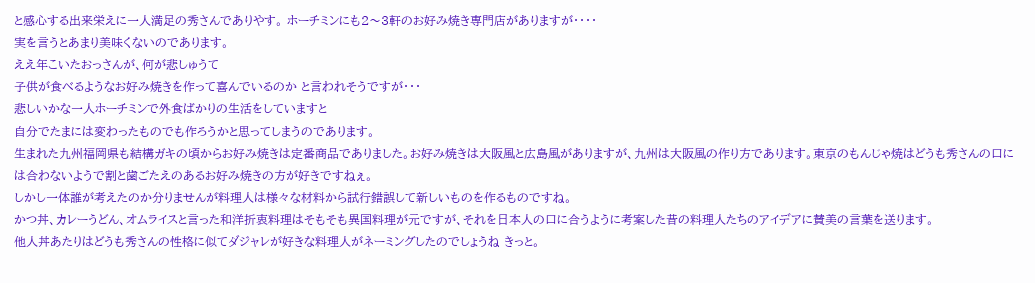と感心する出来栄えに一人満足の秀さんでありやす。 ホーチミンにも2〜3軒のお好み焼き専門店がありますが・・・・
実を言うとあまり美味くないのであります。
ええ年こいたおっさんが、何が悲しゅうて
子供が食べるようなお好み焼きを作って喜んでいるのか と言われそうですが・・・
悲しいかな一人ホーチミンで外食ばかりの生活をしていますと
自分でたまには変わったものでも作ろうかと思ってしまうのであります。
生まれた九州福岡県も結構ガキの頃からお好み焼きは定番商品でありました。お好み焼きは大阪風と広島風がありますが、九州は大阪風の作り方であります。東京のもんじゃ焼はどうも秀さんの口には合わないようで割と歯ごたえのあるお好み焼きの方が好きですねぇ。
しかし一体誰が考えたのか分りませんが料理人は様々な材料から試行錯誤して新しいものを作るものですね。
かつ丼、カレーうどん、オムライスと言った和洋折衷料理はそもそも異国料理が元ですが、それを日本人の口に合うように考案した昔の料理人たちのアイデアに賛美の言葉を送ります。
他人丼あたりはどうも秀さんの性格に似てダジャレが好きな料理人がネーミングしたのでしょうね きっと。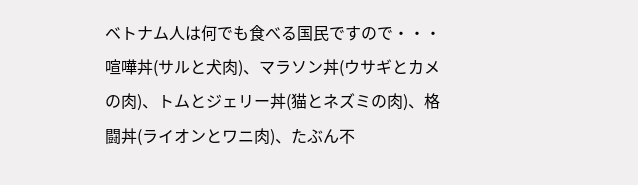ベトナム人は何でも食べる国民ですので・・・喧嘩丼(サルと犬肉)、マラソン丼(ウサギとカメの肉)、トムとジェリー丼(猫とネズミの肉)、格闘丼(ライオンとワニ肉)、たぶん不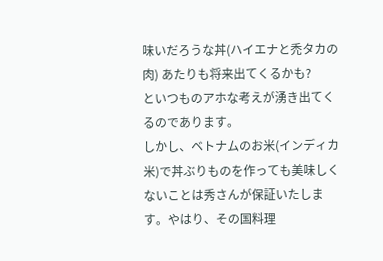味いだろうな丼(ハイエナと禿タカの肉) あたりも将来出てくるかも?
といつものアホな考えが湧き出てくるのであります。
しかし、ベトナムのお米(インディカ米)で丼ぶりものを作っても美味しくないことは秀さんが保証いたします。やはり、その国料理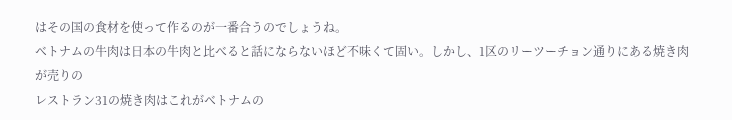はその国の食材を使って作るのが一番合うのでしょうね。
ベトナムの牛肉は日本の牛肉と比べると話にならないほど不味くて固い。しかし、1区のリーツーチョン通りにある焼き肉が売りの
レストラン31の焼き肉はこれがベトナムの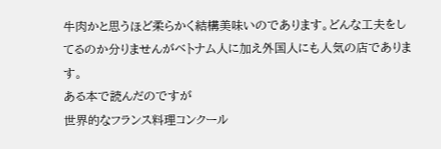牛肉かと思うほど柔らかく結構美味いのであります。どんな工夫をしてるのか分りませんがベトナム人に加え外国人にも人気の店であります。
ある本で読んだのですが
世界的なフランス料理コンクール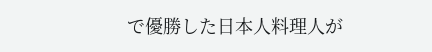で優勝した日本人料理人が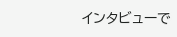インタビューで